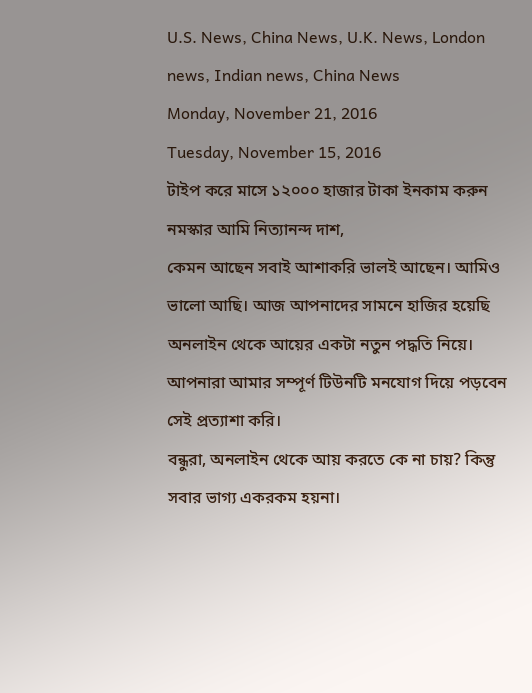U.S. News, China News, U.K. News, London news, Indian news, China News
Monday, November 21, 2016
Tuesday, November 15, 2016
টাইপ করে মাসে ১২০০০ হাজার টাকা ইনকাম করুন
নমস্কার আমি নিত্যানন্দ দাশ,
কেমন আছেন সবাই আশাকরি ভালই আছেন। আমিও ভালো আছি। আজ আপনাদের সামনে হাজির হয়েছি অনলাইন থেকে আয়ের একটা নতুন পদ্ধতি নিয়ে। আপনারা আমার সম্পূর্ণ টিউনটি মনযোগ দিয়ে পড়বেন সেই প্রত্যাশা করি।
বন্ধুরা, অনলাইন থেকে আয় করতে কে না চায়? কিন্তু সবার ভাগ্য একরকম হয়না।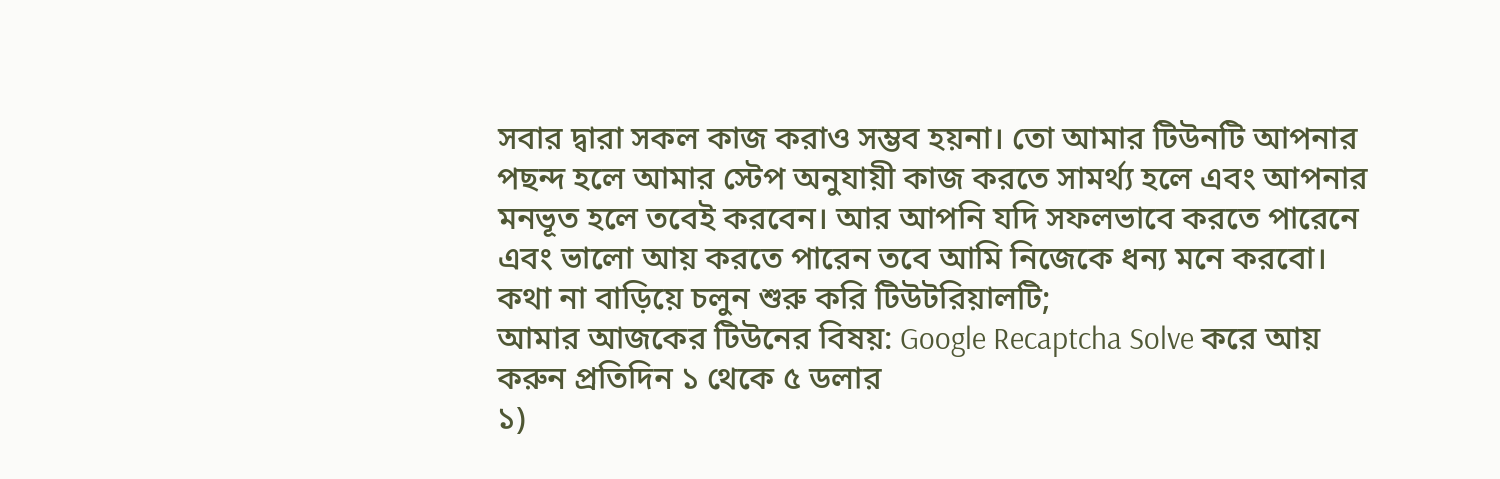সবার দ্বারা সকল কাজ করাও সম্ভব হয়না। তো আমার টিউনটি আপনার পছন্দ হলে আমার স্টেপ অনুযায়ী কাজ করতে সামর্থ্য হলে এবং আপনার মনভূত হলে তবেই করবেন। আর আপনি যদি সফলভাবে করতে পারেনে এবং ভালো আয় করতে পারেন তবে আমি নিজেকে ধন্য মনে করবো।
কথা না বাড়িয়ে চলুন শুরু করি টিউটরিয়ালটি;
আমার আজকের টিউনের বিষয়: Google Recaptcha Solve করে আয় করুন প্রতিদিন ১ থেকে ৫ ডলার
১)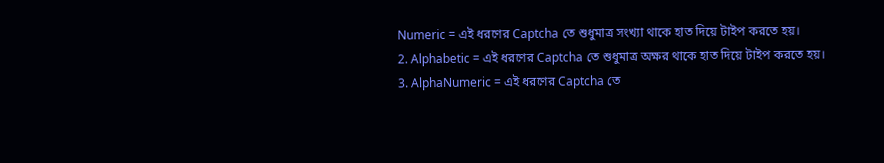Numeric = এই ধরণের Captcha তে শুধুমাত্র সংখ্যা থাকে হাত দিয়ে টাইপ করতে হয়।
2. Alphabetic = এই ধরণের Captcha তে শুধুমাত্র অক্ষর থাকে হাত দিয়ে টাইপ করতে হয়।
3. AlphaNumeric = এই ধরণের Captcha তে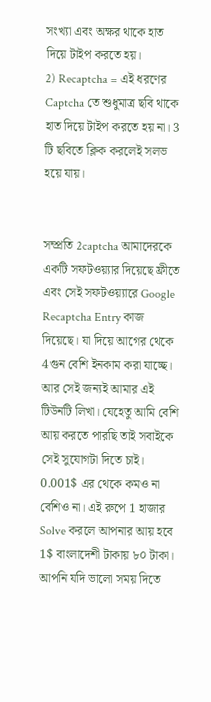সংখ্যা এবং অক্ষর থাকে হাত দিয়ে টাইপ করতে হয়।
2) Recaptcha = এই ধরণের Captcha তে শুধুমাত্র ছবি থাকে হাত দিয়ে টাইপ করতে হয় না। 3 টি ছবিতে ক্লিক করলেই সলভ হয়ে যায়।


সম্প্রতি 2captcha আমাদেরকে একটি সফটওয়্যার দিয়েছে ফ্রীতে এবং সেই সফটওয়্যারে Google Recaptcha Entry কাজ দিয়েছে। যা দিয়ে আগের থেকে 4গুন বেশি ইনকাম করা যাচ্ছে। আর সেই জন্যই আমার এই টিউনটি লিখা। যেহেতু আমি বেশি আয় করতে পারছি তাই সবাইকে সেই সুযোগটা দিতে চাই।
0.001$ এর থেকে কমও না বেশিও না। এই রুপে 1 হাজার Solve করলে আপনার আয় হবে 1$ বাংলাদেশী টাকায় ৮০ টাকা।
আপনি যদি ভালো সময় দিতে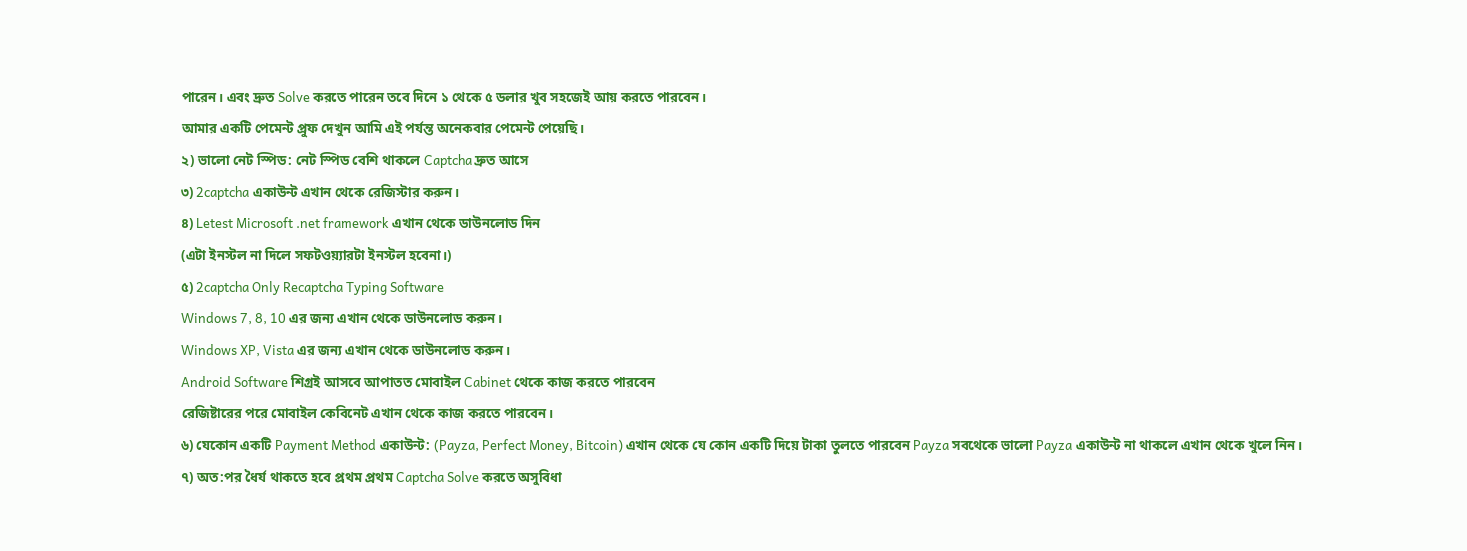পারেন। এবং দ্রুত Solve করতে পারেন তবে দিনে ১ থেকে ৫ ডলার খুব সহজেই আয় করতে পারবেন।
আমার একটি পেমেন্ট প্রুফ দেখুন আমি এই পর্যন্ত অনেকবার পেমেন্ট পেয়েছি।
২) ভালো নেট স্পিড: নেট স্পিড বেশি থাকলে Captcha দ্রুত আসে
৩) 2captcha একাউন্ট এখান থেকে রেজিস্টার করুন।
৪) Letest Microsoft .net framework এখান থেকে ডাউনলোড দিন
(এটা ইনস্টল না দিলে সফটওয়্যারটা ইনস্টল হবেনা।)
৫) 2captcha Only Recaptcha Typing Software
Windows 7, 8, 10 এর জন্য এখান থেকে ডাউনলোড করুন।
Windows XP, Vista এর জন্য এখান থেকে ডাউনলোড করুন।
Android Software শিগ্রই আসবে আপাতত মোবাইল Cabinet থেকে কাজ করতে পারবেন
রেজিষ্টারের পরে মোবাইল কেবিনেট এখান থেকে কাজ করতে পারবেন।
৬) যেকোন একটি Payment Method একাউন্ট: (Payza, Perfect Money, Bitcoin) এখান থেকে যে কোন একটি দিয়ে টাকা তুলতে পারবেন Payza সবথেকে ভালো Payza একাউন্ট না থাকলে এখান থেকে খুলে নিন।
৭) অত:পর ধৈর্য থাকতে হবে প্রথম প্রথম Captcha Solve করতে অসুবিধা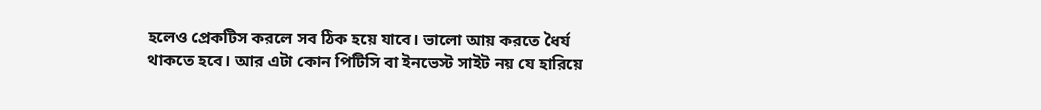হলেও প্রেকটিস করলে সব ঠিক হয়ে যাবে। ভালো আয় করতে ধৈর্য
থাকতে হবে। আর এটা কোন পিটিসি বা ইনভেস্ট সাইট নয় যে হারিয়ে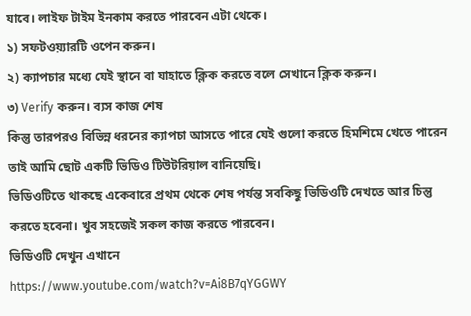যাবে। লাইফ টাইম ইনকাম করতে পারবেন এটা থেকে।
১) সফটওয়্যারটি ওপেন করুন।
২) ক্যাপচার মধ্যে যেই স্থানে বা যাহাতে ক্লিক করতে বলে সেখানে ক্লিক করুন।
৩) Verify করুন। ব্যস কাজ শেষ
কিন্তু তারপরও বিভিন্ন ধরনের ক্যাপচা আসতে পারে যেই গুলো করতে হিমশিমে খেতে পারেন তাই আমি ছোট একটি ভিডিও টিউটরিয়াল বানিয়েছি।
ভিডিওটিতে থাকছে একেবারে প্রথম থেকে শেষ পর্যন্ত সবকিছু ভিডিওটি দেখতে আর চিন্তু করতে হবেনা। খুব সহজেই সকল কাজ করতে পারবেন।
ভিডিওটি দেখুন এখানে
https://www.youtube.com/watch?v=Ai8B7qYGGWY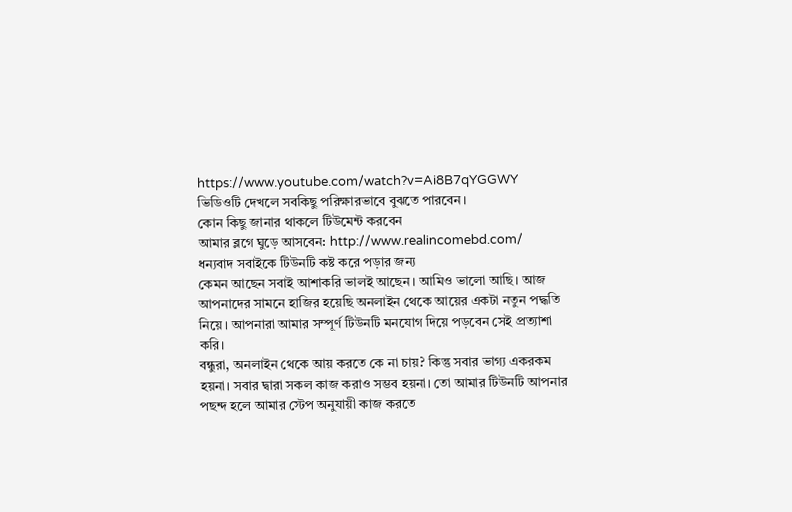https://www.youtube.com/watch?v=Ai8B7qYGGWY
ভিডিওটি দেখলে সবকিছু পরিক্ষারভাবে বুঝতে পারবেন।
কোন কিছু জানার থাকলে টিউমেন্ট করবেন
আমার ব্লগে ঘুড়ে আসবেন: http://www.realincomebd.com/
ধন্যবাদ সবাইকে টিউনটি কষ্ট করে পড়ার জন্য
কেমন আছেন সবাই আশাকরি ভালই আছেন। আমিও ভালো আছি। আজ আপনাদের সামনে হাজির হয়েছি অনলাইন থেকে আয়ের একটা নতুন পদ্ধতি নিয়ে। আপনারা আমার সম্পূর্ণ টিউনটি মনযোগ দিয়ে পড়বেন সেই প্রত্যাশা করি।
বন্ধুরা, অনলাইন থেকে আয় করতে কে না চায়? কিন্তু সবার ভাগ্য একরকম হয়না। সবার দ্বারা সকল কাজ করাও সম্ভব হয়না। তো আমার টিউনটি আপনার পছন্দ হলে আমার স্টেপ অনুযায়ী কাজ করতে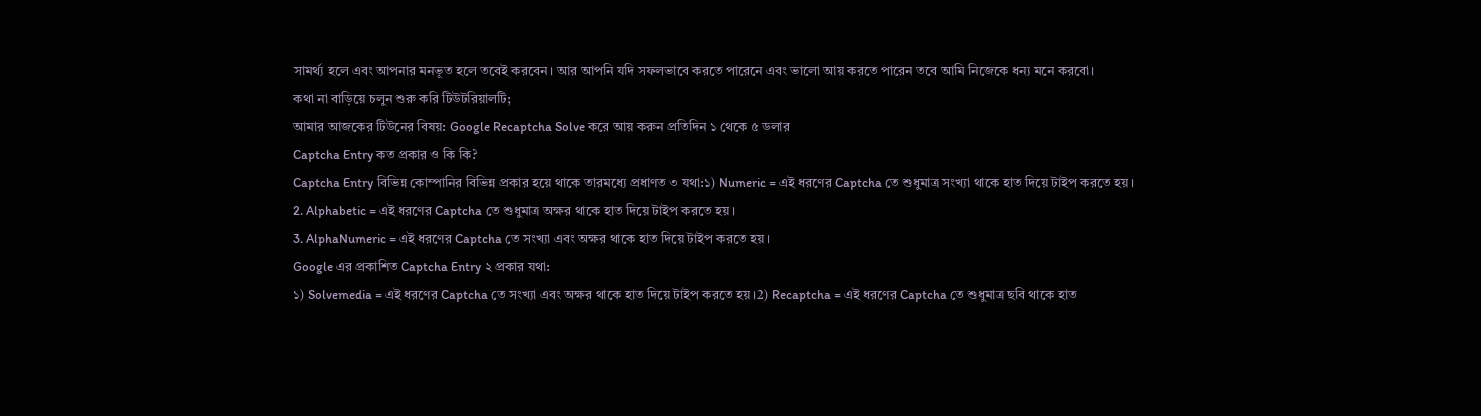সামর্থ্য হলে এবং আপনার মনভূত হলে তবেই করবেন। আর আপনি যদি সফলভাবে করতে পারেনে এবং ভালো আয় করতে পারেন তবে আমি নিজেকে ধন্য মনে করবো।
কথা না বাড়িয়ে চলুন শুরু করি টিউটরিয়ালটি;
আমার আজকের টিউনের বিষয়: Google Recaptcha Solve করে আয় করুন প্রতিদিন ১ থেকে ৫ ডলার
Captcha Entry কত প্রকার ও কি কি?
Captcha Entry বিভিন্ন কোম্পানির বিভিন্ন প্রকার হয়ে থাকে তারমধ্যে প্রধাণত ৩ যথা:১) Numeric = এই ধরণের Captcha তে শুধুমাত্র সংখ্যা থাকে হাত দিয়ে টাইপ করতে হয়।
2. Alphabetic = এই ধরণের Captcha তে শুধুমাত্র অক্ষর থাকে হাত দিয়ে টাইপ করতে হয়।
3. AlphaNumeric = এই ধরণের Captcha তে সংখ্যা এবং অক্ষর থাকে হাত দিয়ে টাইপ করতে হয়।
Google এর প্রকাশিত Captcha Entry ২ প্রকার যথা:
১) Solvemedia = এই ধরণের Captcha তে সংখ্যা এবং অক্ষর থাকে হাত দিয়ে টাইপ করতে হয়।2) Recaptcha = এই ধরণের Captcha তে শুধুমাত্র ছবি থাকে হাত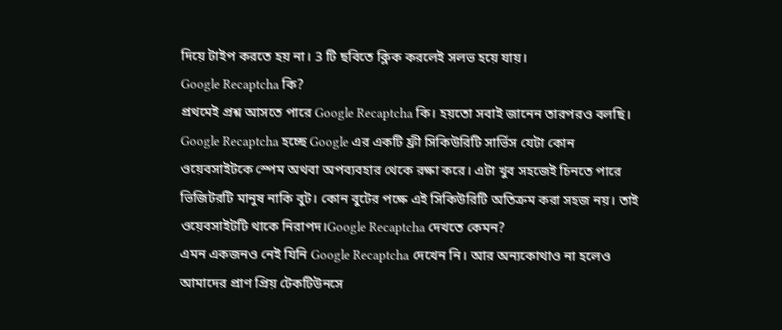দিয়ে টাইপ করতে হয় না। 3 টি ছবিতে ক্লিক করলেই সলভ হয়ে যায়।
Google Recaptcha কি?
প্রথমেই প্রশ্ন আসতে পারে Google Recaptcha কি। হয়তো সবাই জানেন তারপরও বলছি। Google Recaptcha হচ্ছে Google এর একটি ফ্রী সিকিউরিটি সার্ভিস যেটা কোন ওয়েবসাইটকে স্পেম অথবা অপব্যবহার থেকে রক্ষা করে। এটা খুব সহজেই চিনতে পারে ভিজিটরটি মানুষ নাকি বুট। কোন বুটের পক্ষে এই সিকিউরিটি অতিক্রম করা সহজ নয়। তাই ওয়েবসাইটটি থাকে নিরাপদ।Google Recaptcha দেখতে কেমন?
এমন একজনও নেই যিনি Google Recaptcha দেখেন নি। আর অন্যকোথাও না হলেও আমাদের প্রাণ প্রিয় টেকটিউনসে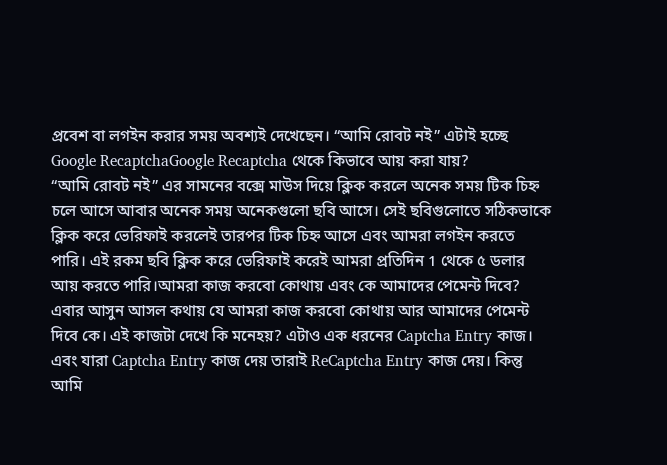প্রবেশ বা লগইন করার সময় অবশ্যই দেখেছেন। “আমি রোবট নই” এটাই হচ্ছে Google RecaptchaGoogle Recaptcha থেকে কিভাবে আয় করা যায়?
“আমি রোবট নই” এর সামনের বক্সে মাউস দিয়ে ক্লিক করলে অনেক সময় টিক চিহ্ন চলে আসে আবার অনেক সময় অনেকগুলো ছবি আসে। সেই ছবিগুলোতে সঠিকভাকে ক্লিক করে ভেরিফাই করলেই তারপর টিক চিহ্ন আসে এবং আমরা লগইন করতে পারি। এই রকম ছবি ক্লিক করে ভেরিফাই করেই আমরা প্রতিদিন 1 থেকে ৫ ডলার আয় করতে পারি।আমরা কাজ করবো কোথায় এবং কে আমাদের পেমেন্ট দিবে?
এবার আসুন আসল কথায় যে আমরা কাজ করবো কোথায় আর আমাদের পেমেন্ট দিবে কে। এই কাজটা দেখে কি মনেহয়? এটাও এক ধরনের Captcha Entry কাজ। এবং যারা Captcha Entry কাজ দেয় তারাই ReCaptcha Entry কাজ দেয়। কিন্তু আমি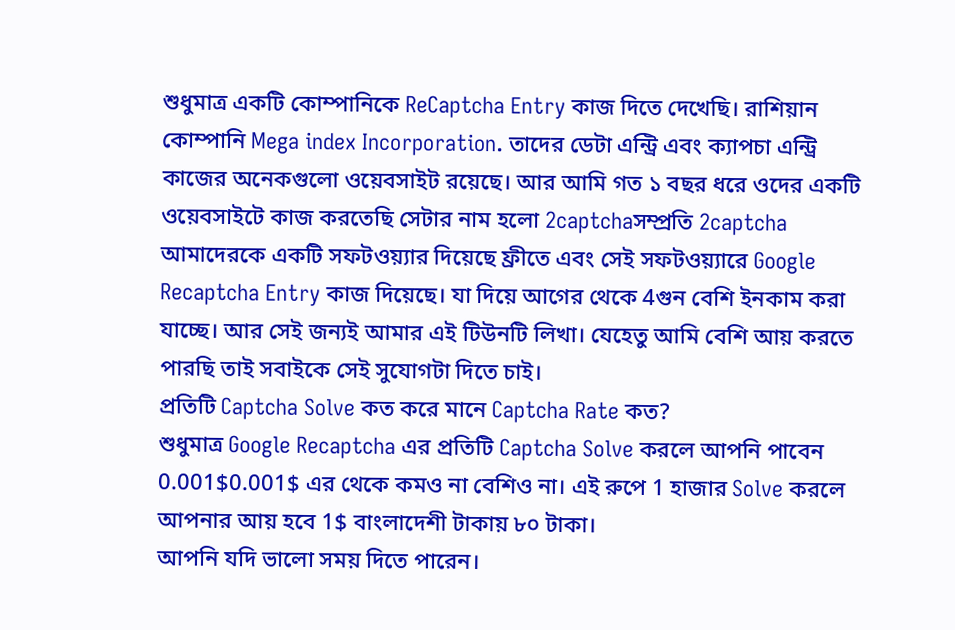শুধুমাত্র একটি কোম্পানিকে ReCaptcha Entry কাজ দিতে দেখেছি। রাশিয়ান কোম্পানি Mega index Incorporation. তাদের ডেটা এন্ট্রি এবং ক্যাপচা এন্ট্রি কাজের অনেকগুলো ওয়েবসাইট রয়েছে। আর আমি গত ১ বছর ধরে ওদের একটি ওয়েবসাইটে কাজ করতেছি সেটার নাম হলো 2captchaসম্প্রতি 2captcha আমাদেরকে একটি সফটওয়্যার দিয়েছে ফ্রীতে এবং সেই সফটওয়্যারে Google Recaptcha Entry কাজ দিয়েছে। যা দিয়ে আগের থেকে 4গুন বেশি ইনকাম করা যাচ্ছে। আর সেই জন্যই আমার এই টিউনটি লিখা। যেহেতু আমি বেশি আয় করতে পারছি তাই সবাইকে সেই সুযোগটা দিতে চাই।
প্রতিটি Captcha Solve কত করে মানে Captcha Rate কত?
শুধুমাত্র Google Recaptcha এর প্রতিটি Captcha Solve করলে আপনি পাবেন 0.001$0.001$ এর থেকে কমও না বেশিও না। এই রুপে 1 হাজার Solve করলে আপনার আয় হবে 1$ বাংলাদেশী টাকায় ৮০ টাকা।
আপনি যদি ভালো সময় দিতে পারেন।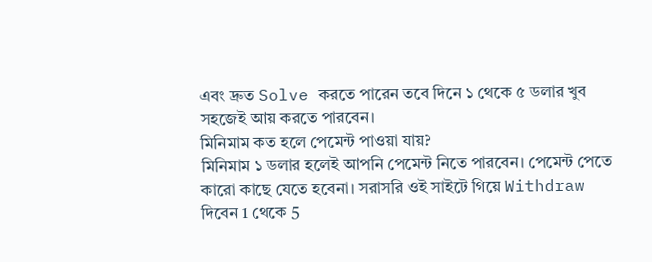এবং দ্রুত Solve করতে পারেন তবে দিনে ১ থেকে ৫ ডলার খুব সহজেই আয় করতে পারবেন।
মিনিমাম কত হলে পেমেন্ট পাওয়া যায়?
মিনিমাম ১ ডলার হলেই আপনি পেমেন্ট নিতে পারবেন। পেমেন্ট পেতে কারো কাছে যেতে হবেনা। সরাসরি ওই সাইটে গিয়ে Withdraw দিবেন 1 থেকে 5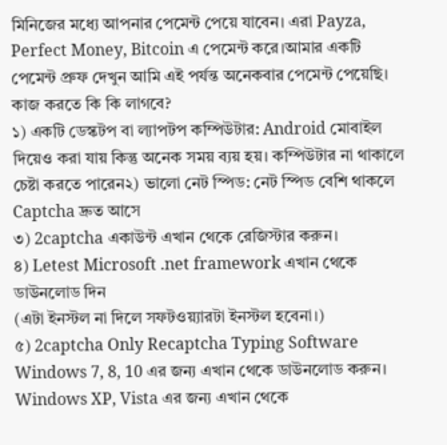মিনিজের মধ্যে আপনার পেমেন্ট পেয়ে যাবেন। এরা Payza, Perfect Money, Bitcoin এ পেমেন্ট করে।আমার একটি পেমেন্ট প্রুফ দেখুন আমি এই পর্যন্ত অনেকবার পেমেন্ট পেয়েছি।
কাজ করতে কি কি লাগবে?
১) একটি ডেস্কটপ বা ল্যাপটপ কম্পিউটার: Android মোবাইল দিয়েও করা যায় কিন্তু অনেক সময় ব্যয় হয়। কম্পিউটার না থাকালে চেষ্টা করতে পারেন২) ভালো নেট স্পিড: নেট স্পিড বেশি থাকলে Captcha দ্রুত আসে
৩) 2captcha একাউন্ট এখান থেকে রেজিস্টার করুন।
৪) Letest Microsoft .net framework এখান থেকে ডাউনলোড দিন
(এটা ইনস্টল না দিলে সফটওয়্যারটা ইনস্টল হবেনা।)
৫) 2captcha Only Recaptcha Typing Software
Windows 7, 8, 10 এর জন্য এখান থেকে ডাউনলোড করুন।
Windows XP, Vista এর জন্য এখান থেকে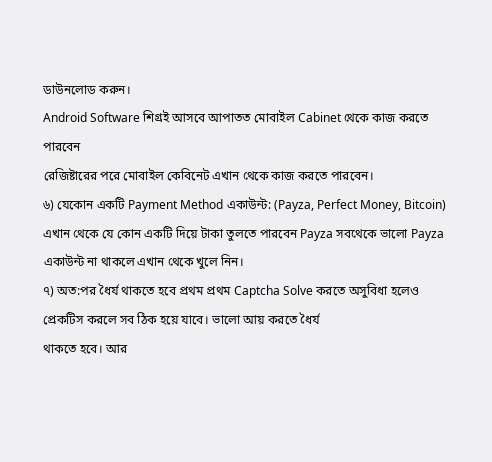ডাউনলোড করুন।
Android Software শিগ্রই আসবে আপাতত মোবাইল Cabinet থেকে কাজ করতে পারবেন
রেজিষ্টারের পরে মোবাইল কেবিনেট এখান থেকে কাজ করতে পারবেন।
৬) যেকোন একটি Payment Method একাউন্ট: (Payza, Perfect Money, Bitcoin) এখান থেকে যে কোন একটি দিয়ে টাকা তুলতে পারবেন Payza সবথেকে ভালো Payza একাউন্ট না থাকলে এখান থেকে খুলে নিন।
৭) অত:পর ধৈর্য থাকতে হবে প্রথম প্রথম Captcha Solve করতে অসুবিধা হলেও প্রেকটিস করলে সব ঠিক হয়ে যাবে। ভালো আয় করতে ধৈর্য
থাকতে হবে। আর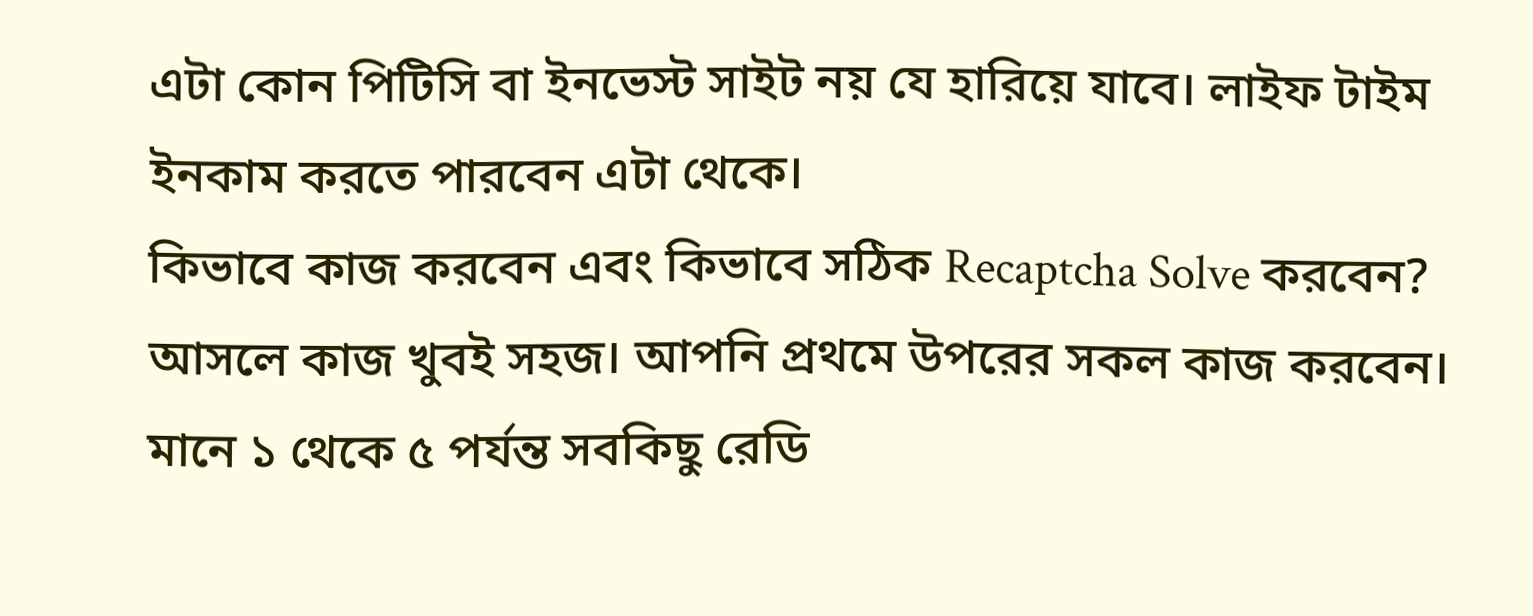এটা কোন পিটিসি বা ইনভেস্ট সাইট নয় যে হারিয়ে যাবে। লাইফ টাইম ইনকাম করতে পারবেন এটা থেকে।
কিভাবে কাজ করবেন এবং কিভাবে সঠিক Recaptcha Solve করবেন?
আসলে কাজ খুবই সহজ। আপনি প্রথমে উপরের সকল কাজ করবেন। মানে ১ থেকে ৫ পর্যন্ত সবকিছু রেডি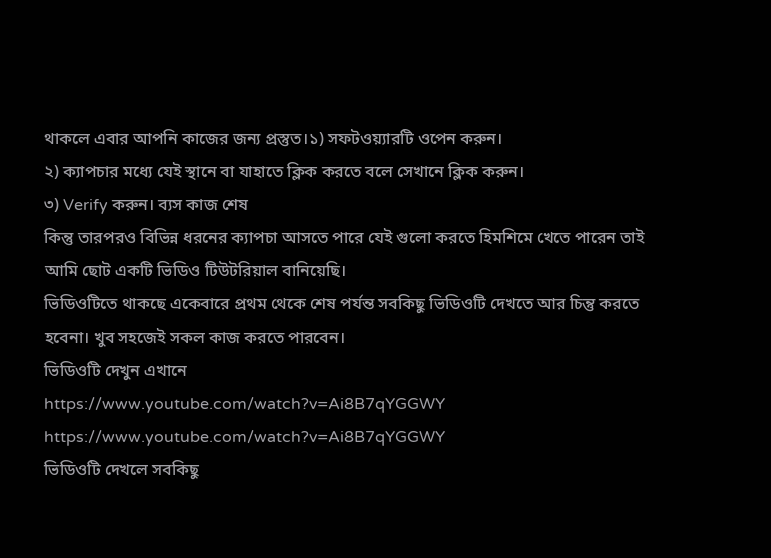থাকলে এবার আপনি কাজের জন্য প্রস্তুত।১) সফটওয়্যারটি ওপেন করুন।
২) ক্যাপচার মধ্যে যেই স্থানে বা যাহাতে ক্লিক করতে বলে সেখানে ক্লিক করুন।
৩) Verify করুন। ব্যস কাজ শেষ
কিন্তু তারপরও বিভিন্ন ধরনের ক্যাপচা আসতে পারে যেই গুলো করতে হিমশিমে খেতে পারেন তাই আমি ছোট একটি ভিডিও টিউটরিয়াল বানিয়েছি।
ভিডিওটিতে থাকছে একেবারে প্রথম থেকে শেষ পর্যন্ত সবকিছু ভিডিওটি দেখতে আর চিন্তু করতে হবেনা। খুব সহজেই সকল কাজ করতে পারবেন।
ভিডিওটি দেখুন এখানে
https://www.youtube.com/watch?v=Ai8B7qYGGWY
https://www.youtube.com/watch?v=Ai8B7qYGGWY
ভিডিওটি দেখলে সবকিছু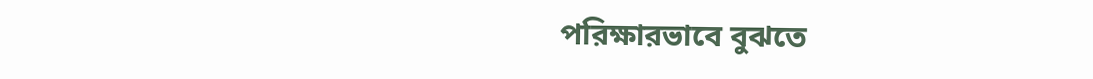পরিক্ষারভাবে বুঝতে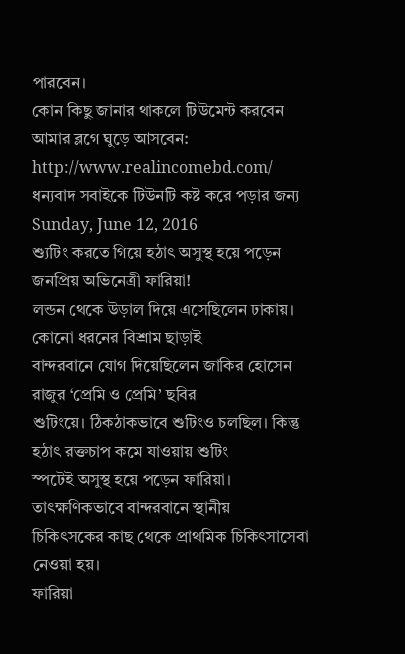পারবেন।
কোন কিছু জানার থাকলে টিউমেন্ট করবেন
আমার ব্লগে ঘুড়ে আসবেন: http://www.realincomebd.com/
ধন্যবাদ সবাইকে টিউনটি কষ্ট করে পড়ার জন্য
Sunday, June 12, 2016
শ্যুটিং করতে গিয়ে হঠাৎ অসুস্থ হয়ে পড়েন জনপ্রিয় অভিনেত্রী ফারিয়া!
লন্ডন থেকে উড়াল দিয়ে এসেছিলেন ঢাকায়। কোনো ধরনের বিশ্রাম ছাড়াই
বান্দরবানে যোগ দিয়েছিলেন জাকির হোসেন রাজুর ‘প্রেমি ও প্রেমি’ ছবির
শুটিংয়ে। ঠিকঠাকভাবে শুটিংও চলছিল। কিন্তু হঠাৎ রক্তচাপ কমে যাওয়ায় শুটিং
স্পটেই অসুস্থ হয়ে পড়েন ফারিয়া। তাৎক্ষণিকভাবে বান্দরবানে স্থানীয়
চিকিৎসকের কাছ থেকে প্রাথমিক চিকিৎসাসেবা নেওয়া হয়।
ফারিয়া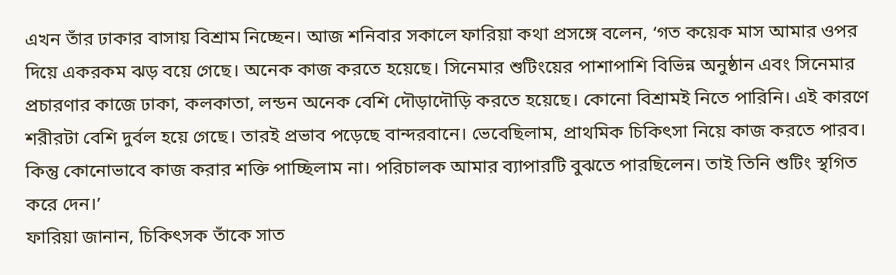এখন তাঁর ঢাকার বাসায় বিশ্রাম নিচ্ছেন। আজ শনিবার সকালে ফারিয়া কথা প্রসঙ্গে বলেন, ‘গত কয়েক মাস আমার ওপর দিয়ে একরকম ঝড় বয়ে গেছে। অনেক কাজ করতে হয়েছে। সিনেমার শুটিংয়ের পাশাপাশি বিভিন্ন অনুষ্ঠান এবং সিনেমার প্রচারণার কাজে ঢাকা, কলকাতা, লন্ডন অনেক বেশি দৌড়াদৌড়ি করতে হয়েছে। কোনো বিশ্রামই নিতে পারিনি। এই কারণে শরীরটা বেশি দুর্বল হয়ে গেছে। তারই প্রভাব পড়েছে বান্দরবানে। ভেবেছিলাম, প্রাথমিক চিকিৎসা নিয়ে কাজ করতে পারব। কিন্তু কোনোভাবে কাজ করার শক্তি পাচ্ছিলাম না। পরিচালক আমার ব্যাপারটি বুঝতে পারছিলেন। তাই তিনি শুটিং স্থগিত করে দেন।’
ফারিয়া জানান, চিকিৎসক তাঁকে সাত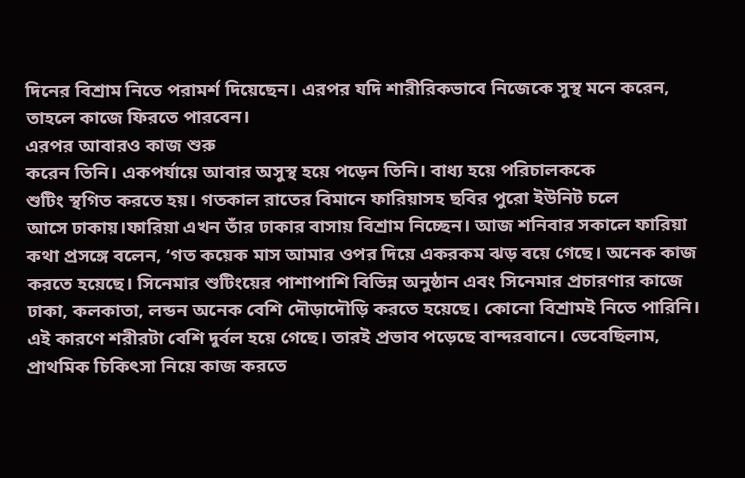দিনের বিশ্রাম নিতে পরামর্শ দিয়েছেন। এরপর যদি শারীরিকভাবে নিজেকে সুস্থ মনে করেন, তাহলে কাজে ফিরতে পারবেন।
এরপর আবারও কাজ শুরু
করেন তিনি। একপর্যায়ে আবার অসুস্থ হয়ে পড়েন তিনি। বাধ্য হয়ে পরিচালককে
শুটিং স্থগিত করতে হয়। গতকাল রাতের বিমানে ফারিয়াসহ ছবির পুরো ইউনিট চলে
আসে ঢাকায়।ফারিয়া এখন তাঁর ঢাকার বাসায় বিশ্রাম নিচ্ছেন। আজ শনিবার সকালে ফারিয়া কথা প্রসঙ্গে বলেন, ‘গত কয়েক মাস আমার ওপর দিয়ে একরকম ঝড় বয়ে গেছে। অনেক কাজ করতে হয়েছে। সিনেমার শুটিংয়ের পাশাপাশি বিভিন্ন অনুষ্ঠান এবং সিনেমার প্রচারণার কাজে ঢাকা, কলকাতা, লন্ডন অনেক বেশি দৌড়াদৌড়ি করতে হয়েছে। কোনো বিশ্রামই নিতে পারিনি। এই কারণে শরীরটা বেশি দুর্বল হয়ে গেছে। তারই প্রভাব পড়েছে বান্দরবানে। ভেবেছিলাম, প্রাথমিক চিকিৎসা নিয়ে কাজ করতে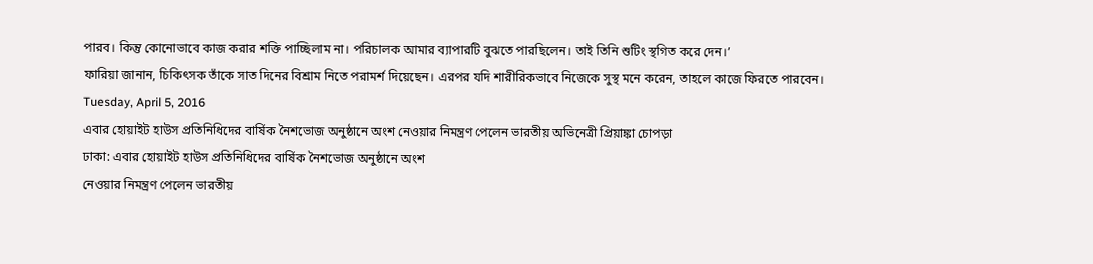পারব। কিন্তু কোনোভাবে কাজ করার শক্তি পাচ্ছিলাম না। পরিচালক আমার ব্যাপারটি বুঝতে পারছিলেন। তাই তিনি শুটিং স্থগিত করে দেন।’
ফারিয়া জানান, চিকিৎসক তাঁকে সাত দিনের বিশ্রাম নিতে পরামর্শ দিয়েছেন। এরপর যদি শারীরিকভাবে নিজেকে সুস্থ মনে করেন, তাহলে কাজে ফিরতে পারবেন।
Tuesday, April 5, 2016
এবার হোয়াইট হাউস প্রতিনিধিদের বার্ষিক নৈশভোজ অনুষ্ঠানে অংশ নেওয়ার নিমন্ত্রণ পেলেন ভারতীয় অভিনেত্রী প্রিয়াঙ্কা চোপড়া
ঢাকা: এবার হোয়াইট হাউস প্রতিনিধিদের বার্ষিক নৈশভোজ অনুষ্ঠানে অংশ
নেওয়ার নিমন্ত্রণ পেলেন ভারতীয়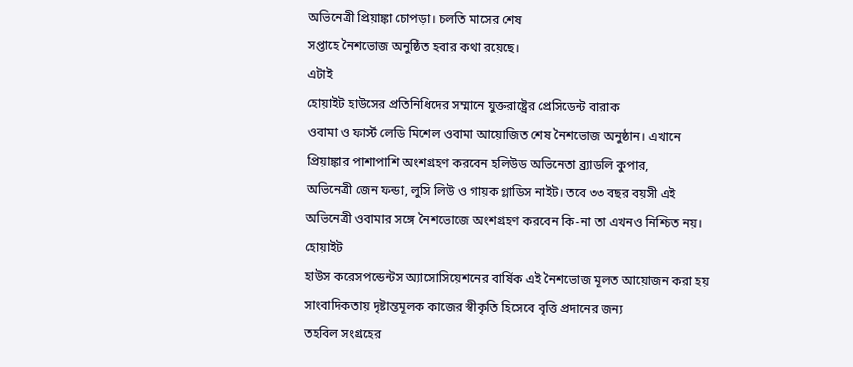অভিনেত্রী প্রিয়াঙ্কা চোপড়া। চলতি মাসের শেষ
সপ্তাহে নৈশভোজ অনুষ্ঠিত হবার কথা রয়েছে।
এটাই
হোয়াইট হাউসের প্রতিনিধিদের সম্মানে যুক্তরাষ্ট্রের প্রেসিডেন্ট বারাক
ওবামা ও ফার্স্ট লেডি মিশেল ওবামা আয়োজিত শেষ নৈশভোজ অনুষ্ঠান। এখানে
প্রিয়াঙ্কার পাশাপাশি অংশগ্রহণ করবেন হলিউড অভিনেতা ব্র্যাডলি কুপার,
অভিনেত্রী জেন ফন্ডা, লুসি লিউ ও গায়ক গ্লাডিস নাইট। তবে ৩৩ বছর বয়সী এই
অভিনেত্রী ওবামার সঙ্গে নৈশভোজে অংশগ্রহণ করবেন কি-না তা এখনও নিশ্চিত নয়।
হোয়াইট
হাউস করেসপন্ডেন্টস অ্যাসোসিয়েশনের বার্ষিক এই নৈশভোজ মূলত আয়োজন করা হয়
সাংবাদিকতায় দৃষ্টান্তমূলক কাজের স্বীকৃতি হিসেবে বৃত্তি প্রদানের জন্য
তহবিল সংগ্রহের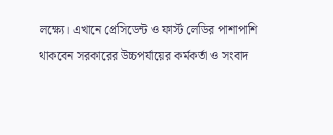লক্ষ্যে। এখানে প্রেসিডেন্ট ও ফার্স্ট লেডির পাশাপাশি
থাকবেন সরকারের উচ্চপর্যায়ের কর্মকর্তা ও সংবাদ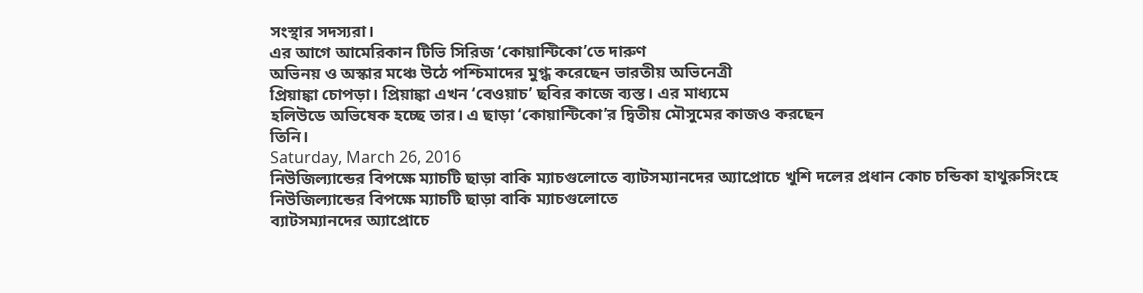সংস্থার সদস্যরা।
এর আগে আমেরিকান টিভি সিরিজ ‘কোয়ান্টিকো’তে দারুণ
অভিনয় ও অস্কার মঞ্চে উঠে পশ্চিমাদের মুগ্ধ করেছেন ভারতীয় অভিনেত্রী
প্রিয়াঙ্কা চোপড়া। প্রিয়াঙ্কা এখন ‘বেওয়াচ’ ছবির কাজে ব্যস্ত। এর মাধ্যমে
হলিউডে অভিষেক হচ্ছে তার। এ ছাড়া ‘কোয়ান্টিকো’র দ্বিতীয় মৌসুমের কাজও করছেন
তিনি।
Saturday, March 26, 2016
নিউজিল্যান্ডের বিপক্ষে ম্যাচটি ছাড়া বাকি ম্যাচগুলোতে ব্যাটসম্যানদের অ্যাপ্রোচে খুশি দলের প্রধান কোচ চন্ডিকা হাথুরুসিংহে
নিউজিল্যান্ডের বিপক্ষে ম্যাচটি ছাড়া বাকি ম্যাচগুলোতে
ব্যাটসম্যানদের অ্যাপ্রোচে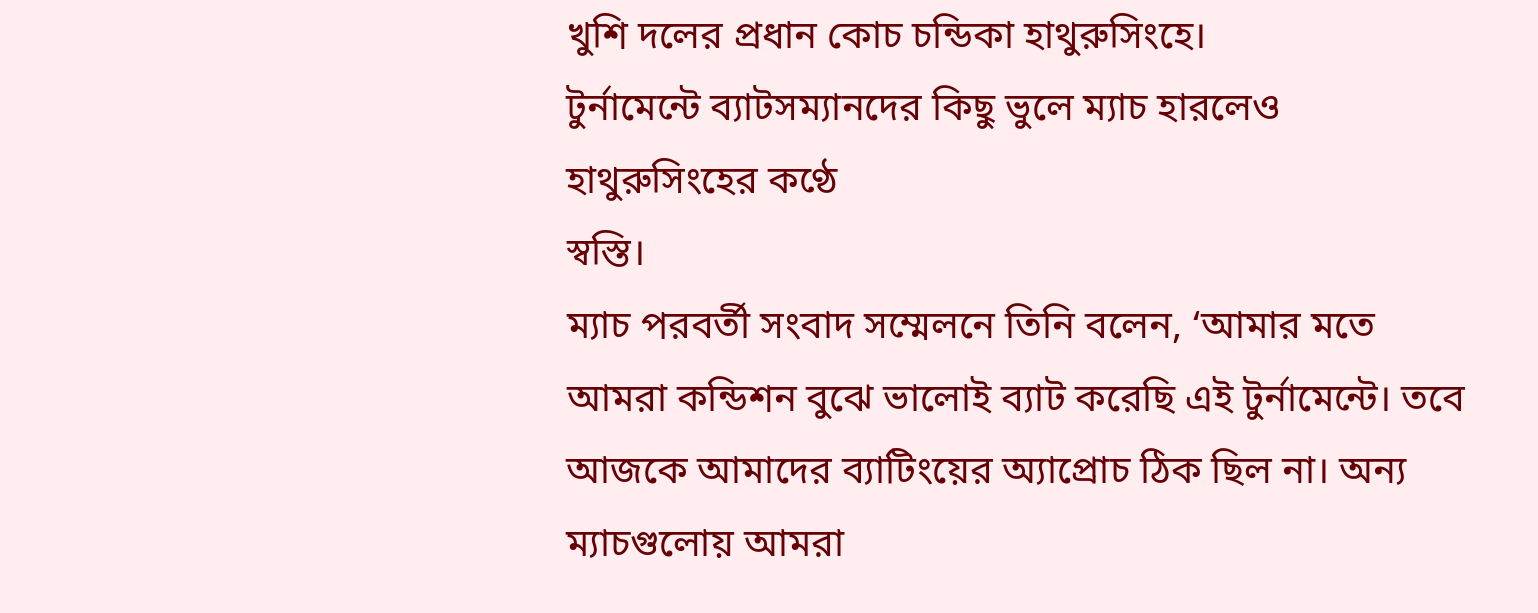খুশি দলের প্রধান কোচ চন্ডিকা হাথুরুসিংহে।
টুর্নামেন্টে ব্যাটসম্যানদের কিছু ভুলে ম্যাচ হারলেও হাথুরুসিংহের কণ্ঠে
স্বস্তি।
ম্যাচ পরবর্তী সংবাদ সম্মেলনে তিনি বলেন, ‘আমার মতে আমরা কন্ডিশন বুঝে ভালোই ব্যাট করেছি এই টুর্নামেন্টে। তবে আজকে আমাদের ব্যাটিংয়ের অ্যাপ্রোচ ঠিক ছিল না। অন্য ম্যাচগুলোয় আমরা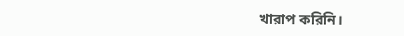খারাপ করিনি।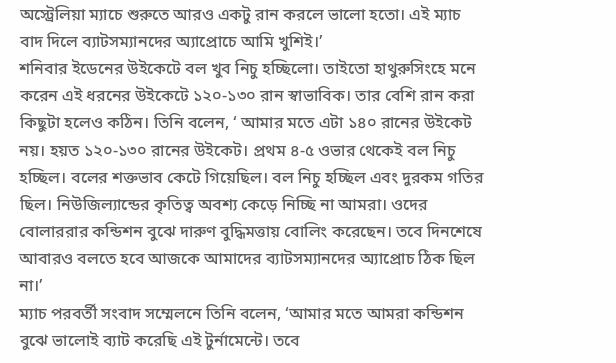অস্ট্রেলিয়া ম্যাচে শুরুতে আরও একটু রান করলে ভালো হতো। এই ম্যাচ বাদ দিলে ব্যাটসম্যানদের অ্যাপ্রোচে আমি খুশিই।’
শনিবার ইডেনের উইকেটে বল খুব নিচু হচ্ছিলো। তাইতো হাথুরুসিংহে মনে করেন এই ধরনের উইকেটে ১২০-১৩০ রান স্বাভাবিক। তার বেশি রান করা কিছুটা হলেও কঠিন। তিনি বলেন, ‘ আমার মতে এটা ১৪০ রানের উইকেট নয়। হয়ত ১২০-১৩০ রানের উইকেট। প্রথম ৪-৫ ওভার থেকেই বল নিচু হচ্ছিল। বলের শক্তভাব কেটে গিয়েছিল। বল নিচু হচ্ছিল এবং দুরকম গতির ছিল। নিউজিল্যান্ডের কৃতিত্ব অবশ্য কেড়ে নিচ্ছি না আমরা। ওদের বোলাররার কন্ডিশন বুঝে দারুণ বুদ্ধিমত্তায় বোলিং করেছেন। তবে দিনশেষে আবারও বলতে হবে আজকে আমাদের ব্যাটসম্যানদের অ্যাপ্রোচ ঠিক ছিল না।’
ম্যাচ পরবর্তী সংবাদ সম্মেলনে তিনি বলেন, ‘আমার মতে আমরা কন্ডিশন বুঝে ভালোই ব্যাট করেছি এই টুর্নামেন্টে। তবে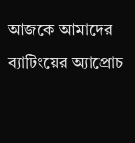আজকে আমাদের ব্যাটিংয়ের অ্যাপ্রোচ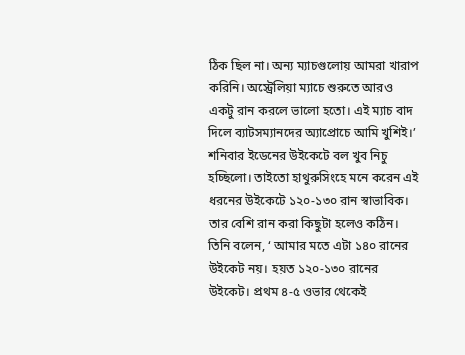ঠিক ছিল না। অন্য ম্যাচগুলোয় আমরা খারাপ করিনি। অস্ট্রেলিয়া ম্যাচে শুরুতে আরও একটু রান করলে ভালো হতো। এই ম্যাচ বাদ দিলে ব্যাটসম্যানদের অ্যাপ্রোচে আমি খুশিই।’
শনিবার ইডেনের উইকেটে বল খুব নিচু হচ্ছিলো। তাইতো হাথুরুসিংহে মনে করেন এই ধরনের উইকেটে ১২০-১৩০ রান স্বাভাবিক। তার বেশি রান করা কিছুটা হলেও কঠিন। তিনি বলেন, ‘ আমার মতে এটা ১৪০ রানের উইকেট নয়। হয়ত ১২০-১৩০ রানের উইকেট। প্রথম ৪-৫ ওভার থেকেই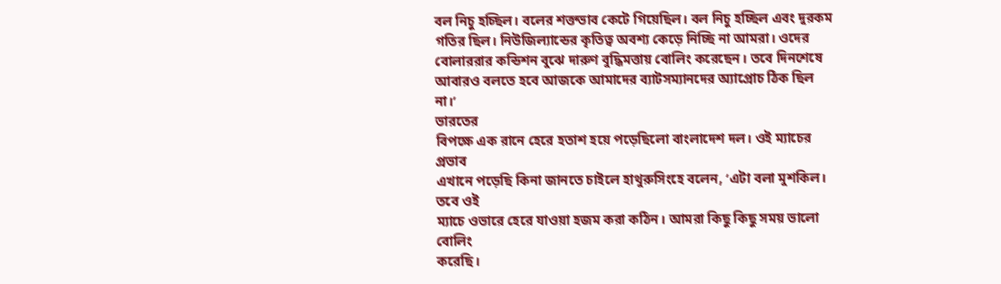বল নিচু হচ্ছিল। বলের শক্তভাব কেটে গিয়েছিল। বল নিচু হচ্ছিল এবং দুরকম গতির ছিল। নিউজিল্যান্ডের কৃতিত্ব অবশ্য কেড়ে নিচ্ছি না আমরা। ওদের বোলাররার কন্ডিশন বুঝে দারুণ বুদ্ধিমত্তায় বোলিং করেছেন। তবে দিনশেষে আবারও বলতে হবে আজকে আমাদের ব্যাটসম্যানদের অ্যাপ্রোচ ঠিক ছিল না।’
ভারতের
বিপক্ষে এক রানে হেরে হতাশ হয়ে পড়েছিলো বাংলাদেশ দল। ওই ম্যাচের প্রভাব
এখানে পড়েছি কিনা জানতে চাইলে হাথুরুসিংহে বলেন, ‘এটা বলা মুশকিল। তবে ওই
ম্যাচে ওভারে হেরে যাওয়া হজম করা কঠিন। আমরা কিছু কিছু সময় ভালো বোলিং
করেছি।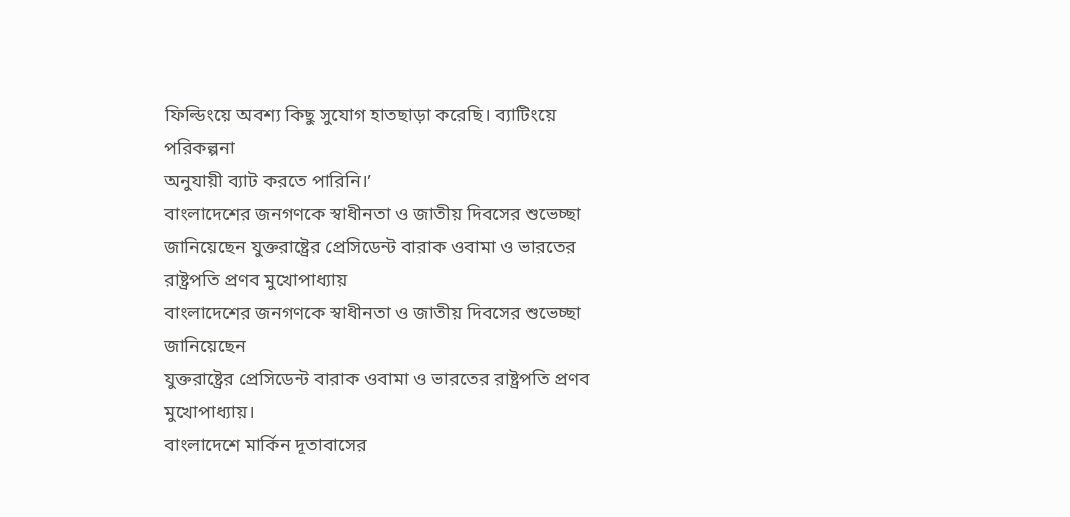ফিল্ডিংয়ে অবশ্য কিছু সুযোগ হাতছাড়া করেছি। ব্যাটিংয়ে পরিকল্পনা
অনুযায়ী ব্যাট করতে পারিনি।’
বাংলাদেশের জনগণকে স্বাধীনতা ও জাতীয় দিবসের শুভেচ্ছা জানিয়েছেন যুক্তরাষ্ট্রের প্রেসিডেন্ট বারাক ওবামা ও ভারতের রাষ্ট্রপতি প্রণব মুখোপাধ্যায়
বাংলাদেশের জনগণকে স্বাধীনতা ও জাতীয় দিবসের শুভেচ্ছা জানিয়েছেন
যুক্তরাষ্ট্রের প্রেসিডেন্ট বারাক ওবামা ও ভারতের রাষ্ট্রপতি প্রণব
মুখোপাধ্যায়।
বাংলাদেশে মার্কিন দূতাবাসের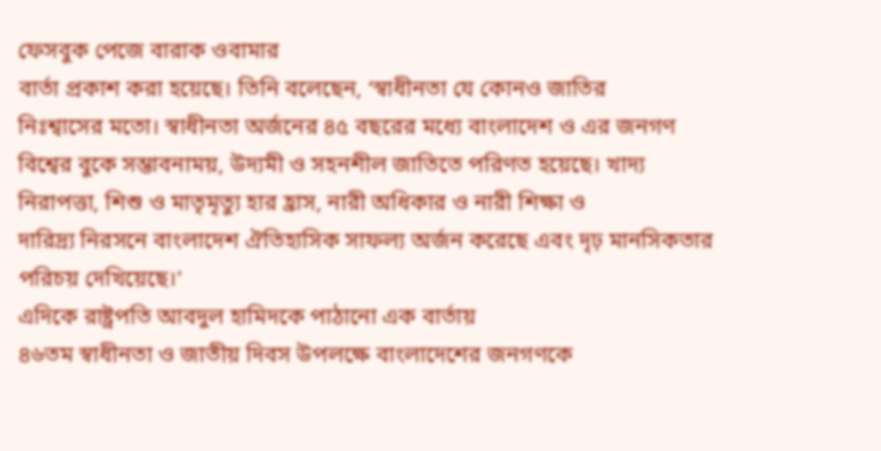ফেসবুক পেজে বারাক ওবামার
বার্তা প্রকাশ করা হয়েছে। তিনি বলেছেন, ‘স্বাধীনতা যে কোনও জাতির
নিঃশ্বাসের মতো। স্বাধীনতা অর্জনের ৪৫ বছরের মধ্যে বাংলাদেশ ও এর জনগণ
বিশ্বের বুকে সম্ভাবনাময়, উদ্যমী ও সহনশীল জাতিতে পরিণত হয়েছে। খাদ্য
নিরাপত্তা, শিশু ও মাতৃমৃত্যু হার হ্রাস, নারী অধিকার ও নারী শিক্ষা ও
দারিদ্র্য নিরসনে বাংলাদেশ ঐতিহাসিক সাফল্য অর্জন করেছে এবং দৃঢ় মানসিকতার
পরিচয় দেখিয়েছে।’
এদিকে রাষ্ট্রপতি আবদুল হামিদকে পাঠানো এক বার্তায়
৪৬তম স্বাধীনতা ও জাতীয় দিবস উপলক্ষে বাংলাদেশের জনগণকে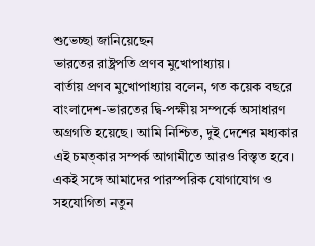শুভেচ্ছা জানিয়েছেন
ভারতের রাষ্ট্রপতি প্রণব মুখোপাধ্যায়।
বার্তায় প্রণব মুখোপাধ্যায় বলেন, গত কয়েক বছরে বাংলাদেশ-ভারতের দ্বি-পক্ষীয় সম্পর্কে অসাধারণ অগ্রগতি হয়েছে। আমি নিশ্চিত, দুই দেশের মধ্যকার এই চমত্কার সম্পর্ক আগামীতে আরও বিস্তৃত হবে। একই সঙ্গে আমাদের পারস্পরিক যোগাযোগ ও সহযোগিতা নতুন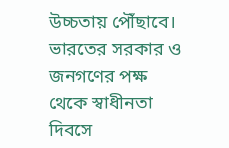উচ্চতায় পৌঁছাবে। ভারতের সরকার ও জনগণের পক্ষ থেকে স্বাধীনতা দিবসে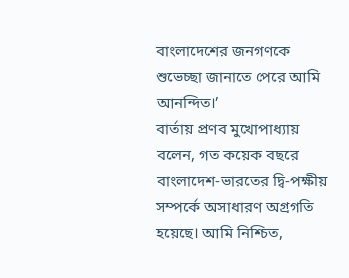বাংলাদেশের জনগণকে শুভেচ্ছা জানাতে পেরে আমি আনন্দিত।’
বার্তায় প্রণব মুখোপাধ্যায় বলেন, গত কয়েক বছরে বাংলাদেশ-ভারতের দ্বি-পক্ষীয় সম্পর্কে অসাধারণ অগ্রগতি হয়েছে। আমি নিশ্চিত,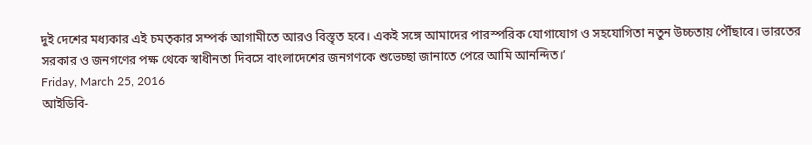দুই দেশের মধ্যকার এই চমত্কার সম্পর্ক আগামীতে আরও বিস্তৃত হবে। একই সঙ্গে আমাদের পারস্পরিক যোগাযোগ ও সহযোগিতা নতুন উচ্চতায় পৌঁছাবে। ভারতের সরকার ও জনগণের পক্ষ থেকে স্বাধীনতা দিবসে বাংলাদেশের জনগণকে শুভেচ্ছা জানাতে পেরে আমি আনন্দিত।’
Friday, March 25, 2016
আইডিবি-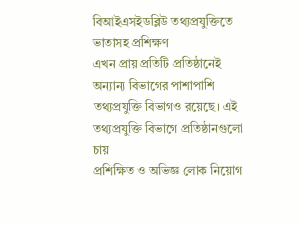বিআইএসইডব্লিউ তথ্যপ্রযুক্তিতে ভাতাসহ প্রশিক্ষণ
এখন প্রায় প্রতিটি প্রতিষ্ঠানেই অন্যান্য বিভাগের পাশাপাশি
তথ্যপ্রযুক্তি বিভাগও রয়েছে। এই তথ্যপ্রযুক্তি বিভাগে প্রতিষ্ঠানগুলো চায়
প্রশিক্ষিত ও অভিজ্ঞ লোক নিয়োগ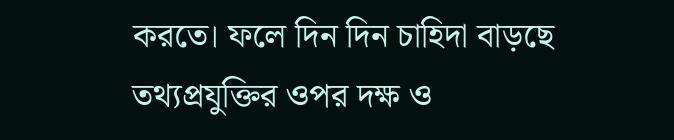করতে। ফলে দিন দিন চাহিদা বাড়ছে
তথ্যপ্রযুক্তির ওপর দক্ষ ও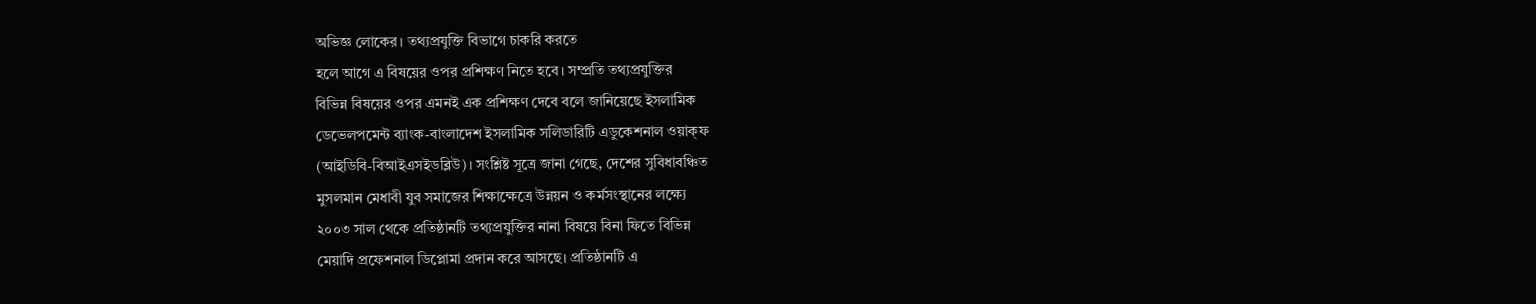অভিজ্ঞ লোকের। তথ্যপ্রযুক্তি বিভাগে চাকরি করতে
হলে আগে এ বিষয়ের ওপর প্রশিক্ষণ নিতে হবে। সম্প্রতি তথ্যপ্রযুক্তির
বিভিন্ন বিষয়ের ওপর এমনই এক প্রশিক্ষণ দেবে বলে জানিয়েছে ইসলামিক
ডেভেলপমেন্ট ব্যাংক-বাংলাদেশ ইসলামিক সলিডারিটি এডুকেশনাল ওয়াক্ফ
(আইডিবি-বিআইএসইডব্লিউ)। সংশ্লিষ্ট সূত্রে জানা গেছে, দেশের সুবিধাবঞ্চিত
মুসলমান মেধাবী যুব সমাজের শিক্ষাক্ষেত্রে উন্নয়ন ও কর্মসংস্থানের লক্ষ্যে
২০০৩ সাল থেকে প্রতিষ্ঠানটি তথ্যপ্রযুক্তির নানা বিষয়ে বিনা ফিতে বিভিন্ন
মেয়াদি প্রফেশনাল ডিপ্লোমা প্রদান করে আসছে। প্রতিষ্ঠানটি এ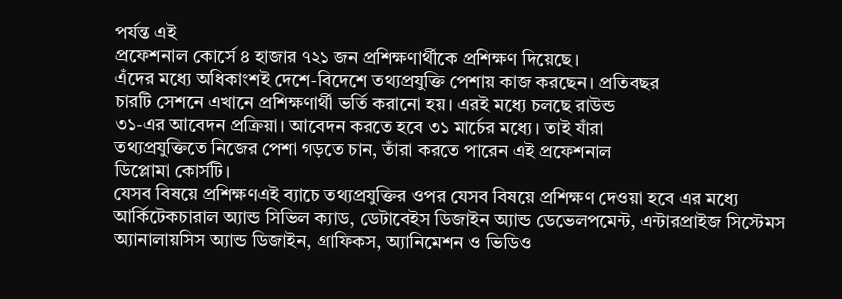পর্যন্ত এই
প্রফেশনাল কোর্সে ৪ হাজার ৭২১ জন প্রশিক্ষণার্থীকে প্রশিক্ষণ দিয়েছে।
এঁদের মধ্যে অধিকাংশই দেশে-বিদেশে তথ্যপ্রযুক্তি পেশায় কাজ করছেন। প্রতিবছর
চারটি সেশনে এখানে প্রশিক্ষণার্থী ভর্তি করানো হয়। এরই মধ্যে চলছে রাউন্ড
৩১-এর আবেদন প্রক্রিয়া। আবেদন করতে হবে ৩১ মার্চের মধ্যে। তাই যাঁরা
তথ্যপ্রযুক্তিতে নিজের পেশা গড়তে চান, তাঁরা করতে পারেন এই প্রফেশনাল
ডিপ্লোমা কোর্সটি।
যেসব বিষয়ে প্রশিক্ষণএই ব্যাচে তথ্যপ্রযুক্তির ওপর যেসব বিষয়ে প্রশিক্ষণ দেওয়া হবে এর মধ্যে আর্কিটেকচারাল অ্যান্ড সিভিল ক্যাড, ডেটাবেইস ডিজাইন অ্যান্ড ডেভেলপমেন্ট, এন্টারপ্রাইজ সিস্টেমস অ্যানালায়সিস অ্যান্ড ডিজাইন, গ্রাফিকস, অ্যানিমেশন ও ভিডিও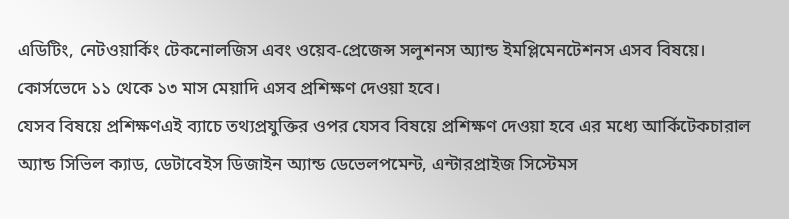এডিটিং, নেটওয়ার্কিং টেকনোলজিস এবং ওয়েব-প্রেজেন্স সলুশনস অ্যান্ড ইমপ্লিমেনটেশনস এসব বিষয়ে। কোর্সভেদে ১১ থেকে ১৩ মাস মেয়াদি এসব প্রশিক্ষণ দেওয়া হবে।
যেসব বিষয়ে প্রশিক্ষণএই ব্যাচে তথ্যপ্রযুক্তির ওপর যেসব বিষয়ে প্রশিক্ষণ দেওয়া হবে এর মধ্যে আর্কিটেকচারাল অ্যান্ড সিভিল ক্যাড, ডেটাবেইস ডিজাইন অ্যান্ড ডেভেলপমেন্ট, এন্টারপ্রাইজ সিস্টেমস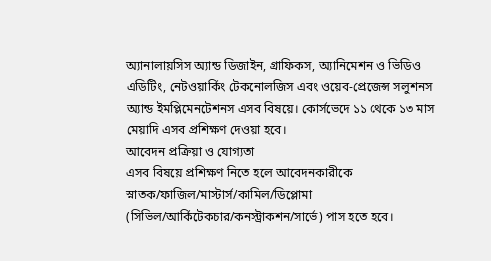অ্যানালায়সিস অ্যান্ড ডিজাইন, গ্রাফিকস, অ্যানিমেশন ও ভিডিও এডিটিং, নেটওয়ার্কিং টেকনোলজিস এবং ওয়েব-প্রেজেন্স সলুশনস অ্যান্ড ইমপ্লিমেনটেশনস এসব বিষয়ে। কোর্সভেদে ১১ থেকে ১৩ মাস মেয়াদি এসব প্রশিক্ষণ দেওয়া হবে।
আবেদন প্রক্রিয়া ও যোগ্যতা
এসব বিষয়ে প্রশিক্ষণ নিতে হলে আবেদনকারীকে স্নাতক/ফাজিল/মাস্টার্স/কামিল/ডিপ্লোমা (সিভিল/আর্কিটেকচার/কনস্ট্রাকশন/সার্ভে) পাস হতে হবে।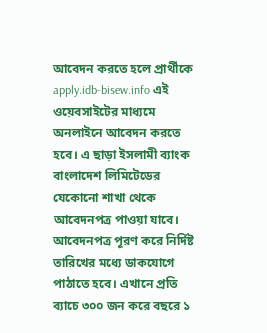আবেদন করতে হলে প্রার্থীকে apply.idb-bisew.info এই ওয়েবসাইটের মাধ্যমে অনলাইনে আবেদন করতে হবে। এ ছাড়া ইসলামী ব্যাংক বাংলাদেশ লিমিটেডের যেকোনো শাখা থেকে আবেদনপত্র পাওয়া যাবে। আবেদনপত্র পূরণ করে নির্দিষ্ট তারিখের মধ্যে ডাকযোগে পাঠাতে হবে। এখানে প্রতি ব্যাচে ৩০০ জন করে বছরে ১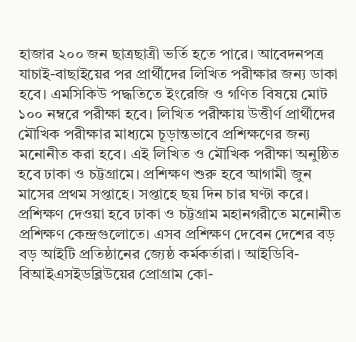হাজার ২০০ জন ছাত্রছাত্রী ভর্তি হতে পারে। আবেদনপত্র যাচাই-বাছাইয়ের পর প্রার্থীদের লিখিত পরীক্ষার জন্য ডাকা হবে। এমসিকিউ পদ্ধতিতে ইংরেজি ও গণিত বিষয়ে মোট ১০০ নম্বরে পরীক্ষা হবে। লিখিত পরীক্ষায় উত্তীর্ণ প্রার্থীদের মৌখিক পরীক্ষার মাধ্যমে চূড়ান্তভাবে প্রশিক্ষণের জন্য মনোনীত করা হবে। এই লিখিত ও মৌখিক পরীক্ষা অনুষ্ঠিত হবে ঢাকা ও চট্টগ্রামে। প্রশিক্ষণ শুরু হবে আগামী জুন মাসের প্রথম সপ্তাহে। সপ্তাহে ছয় দিন চার ঘণ্টা করে। প্রশিক্ষণ দেওয়া হবে ঢাকা ও চট্টগ্রাম মহানগরীতে মনোনীত প্রশিক্ষণ কেন্দ্রগুলোতে। এসব প্রশিক্ষণ দেবেন দেশের বড় বড় আইটি প্রতিষ্ঠানের জ্যেষ্ঠ কর্মকর্তারা। আইডিবি-বিআইএসইডব্লিউয়ের প্রোগ্রাম কো-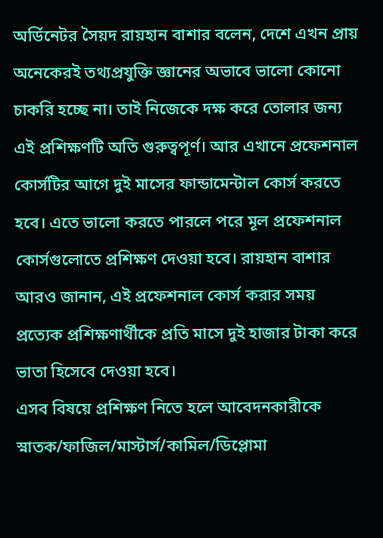অর্ডিনেটর সৈয়দ রায়হান বাশার বলেন, দেশে এখন প্রায় অনেকেরই তথ্যপ্রযুক্তি জ্ঞানের অভাবে ভালো কোনো চাকরি হচ্ছে না। তাই নিজেকে দক্ষ করে তোলার জন্য এই প্রশিক্ষণটি অতি গুরুত্বপূর্ণ। আর এখানে প্রফেশনাল কোর্সটির আগে দুই মাসের ফান্ডামেন্টাল কোর্স করতে হবে। এতে ভালো করতে পারলে পরে মূল প্রফেশনাল কোর্সগুলোতে প্রশিক্ষণ দেওয়া হবে। রায়হান বাশার আরও জানান, এই প্রফেশনাল কোর্স করার সময় প্রত্যেক প্রশিক্ষণার্থীকে প্রতি মাসে দুই হাজার টাকা করে ভাতা হিসেবে দেওয়া হবে।
এসব বিষয়ে প্রশিক্ষণ নিতে হলে আবেদনকারীকে স্নাতক/ফাজিল/মাস্টার্স/কামিল/ডিপ্লোমা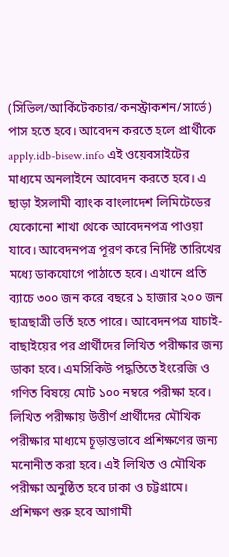(সিভিল/আর্কিটেকচার/কনস্ট্রাকশন/সার্ভে) পাস হতে হবে। আবেদন করতে হলে প্রার্থীকে apply.idb-bisew.info এই ওয়েবসাইটের মাধ্যমে অনলাইনে আবেদন করতে হবে। এ ছাড়া ইসলামী ব্যাংক বাংলাদেশ লিমিটেডের যেকোনো শাখা থেকে আবেদনপত্র পাওয়া যাবে। আবেদনপত্র পূরণ করে নির্দিষ্ট তারিখের মধ্যে ডাকযোগে পাঠাতে হবে। এখানে প্রতি ব্যাচে ৩০০ জন করে বছরে ১ হাজার ২০০ জন ছাত্রছাত্রী ভর্তি হতে পারে। আবেদনপত্র যাচাই-বাছাইয়ের পর প্রার্থীদের লিখিত পরীক্ষার জন্য ডাকা হবে। এমসিকিউ পদ্ধতিতে ইংরেজি ও গণিত বিষয়ে মোট ১০০ নম্বরে পরীক্ষা হবে। লিখিত পরীক্ষায় উত্তীর্ণ প্রার্থীদের মৌখিক পরীক্ষার মাধ্যমে চূড়ান্তভাবে প্রশিক্ষণের জন্য মনোনীত করা হবে। এই লিখিত ও মৌখিক পরীক্ষা অনুষ্ঠিত হবে ঢাকা ও চট্টগ্রামে। প্রশিক্ষণ শুরু হবে আগামী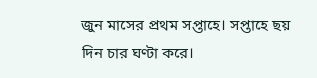জুন মাসের প্রথম সপ্তাহে। সপ্তাহে ছয় দিন চার ঘণ্টা করে।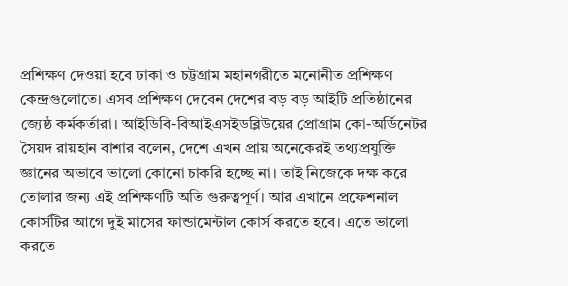প্রশিক্ষণ দেওয়া হবে ঢাকা ও চট্টগ্রাম মহানগরীতে মনোনীত প্রশিক্ষণ কেন্দ্রগুলোতে। এসব প্রশিক্ষণ দেবেন দেশের বড় বড় আইটি প্রতিষ্ঠানের জ্যেষ্ঠ কর্মকর্তারা। আইডিবি-বিআইএসইডব্লিউয়ের প্রোগ্রাম কো-অর্ডিনেটর সৈয়দ রায়হান বাশার বলেন, দেশে এখন প্রায় অনেকেরই তথ্যপ্রযুক্তি জ্ঞানের অভাবে ভালো কোনো চাকরি হচ্ছে না। তাই নিজেকে দক্ষ করে তোলার জন্য এই প্রশিক্ষণটি অতি গুরুত্বপূর্ণ। আর এখানে প্রফেশনাল কোর্সটির আগে দুই মাসের ফান্ডামেন্টাল কোর্স করতে হবে। এতে ভালো করতে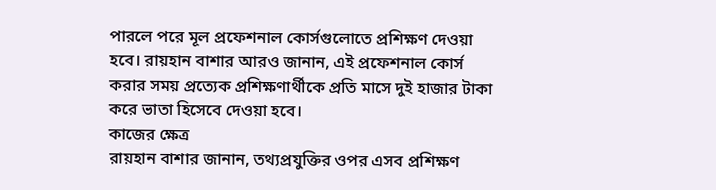পারলে পরে মূল প্রফেশনাল কোর্সগুলোতে প্রশিক্ষণ দেওয়া হবে। রায়হান বাশার আরও জানান, এই প্রফেশনাল কোর্স করার সময় প্রত্যেক প্রশিক্ষণার্থীকে প্রতি মাসে দুই হাজার টাকা করে ভাতা হিসেবে দেওয়া হবে।
কাজের ক্ষেত্র
রায়হান বাশার জানান, তথ্যপ্রযুক্তির ওপর এসব প্রশিক্ষণ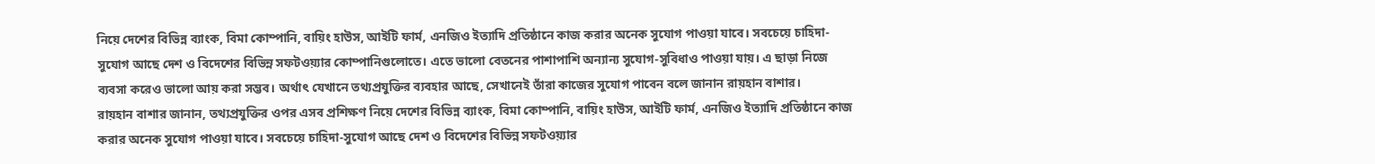নিয়ে দেশের বিভিন্ন ব্যাংক, বিমা কোম্পানি, বায়িং হাউস, আইটি ফার্ম, এনজিও ইত্যাদি প্রতিষ্ঠানে কাজ করার অনেক সুযোগ পাওয়া যাবে। সবচেয়ে চাহিদা-সুযোগ আছে দেশ ও বিদেশের বিভিন্ন সফটওয়্যার কোম্পানিগুলোতে। এতে ভালো বেতনের পাশাপাশি অন্যান্য সুযোগ-সুবিধাও পাওয়া যায়। এ ছাড়া নিজে ব্যবসা করেও ভালো আয় করা সম্ভব। অর্থাৎ যেখানে তথ্যপ্রযুক্তির ব্যবহার আছে, সেখানেই তাঁরা কাজের সুযোগ পাবেন বলে জানান রায়হান বাশার।
রায়হান বাশার জানান, তথ্যপ্রযুক্তির ওপর এসব প্রশিক্ষণ নিয়ে দেশের বিভিন্ন ব্যাংক, বিমা কোম্পানি, বায়িং হাউস, আইটি ফার্ম, এনজিও ইত্যাদি প্রতিষ্ঠানে কাজ করার অনেক সুযোগ পাওয়া যাবে। সবচেয়ে চাহিদা-সুযোগ আছে দেশ ও বিদেশের বিভিন্ন সফটওয়্যার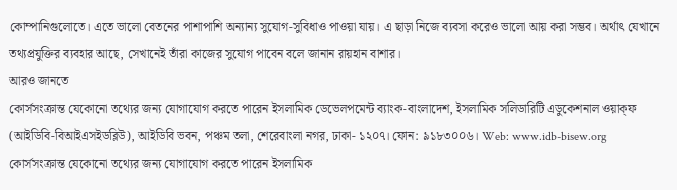কোম্পানিগুলোতে। এতে ভালো বেতনের পাশাপাশি অন্যান্য সুযোগ-সুবিধাও পাওয়া যায়। এ ছাড়া নিজে ব্যবসা করেও ভালো আয় করা সম্ভব। অর্থাৎ যেখানে তথ্যপ্রযুক্তির ব্যবহার আছে, সেখানেই তাঁরা কাজের সুযোগ পাবেন বলে জানান রায়হান বাশার।
আরও জানতে
কোর্সসংক্রান্ত যেকোনো তথ্যের জন্য যোগাযোগ করতে পারেন ইসলামিক ডেভেলপমেন্ট ব্যাংক-বাংলাদেশ, ইসলামিক সলিডারিটি এডুকেশনাল ওয়াক্ফ (আইডিবি-বিআইএসইডব্লিউ), আইডিবি ভবন, পঞ্চম তলা, শেরেবাংলা নগর, ঢাকা- ১২০৭। ফোন: ৯১৮৩০০৬। Web: www.idb-bisew.org
কোর্সসংক্রান্ত যেকোনো তথ্যের জন্য যোগাযোগ করতে পারেন ইসলামিক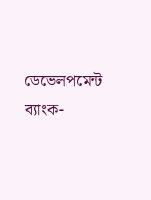ডেভেলপমেন্ট ব্যাংক-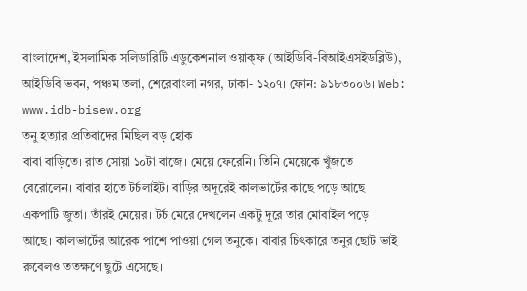বাংলাদেশ, ইসলামিক সলিডারিটি এডুকেশনাল ওয়াক্ফ (আইডিবি-বিআইএসইডব্লিউ), আইডিবি ভবন, পঞ্চম তলা, শেরেবাংলা নগর, ঢাকা- ১২০৭। ফোন: ৯১৮৩০০৬। Web: www.idb-bisew.org
তনু হত্যার প্রতিবাদের মিছিল বড় হোক
বাবা বাড়িতে। রাত সোয়া ১০টা বাজে। মেয়ে ফেরেনি। তিনি মেয়েকে খুঁজতে
বেরোলেন। বাবার হাতে টর্চলাইট। বাড়ির অদূরেই কালভার্টের কাছে পড়ে আছে
একপাটি জুতা। তাঁরই মেয়ের। টর্চ মেরে দেখলেন একটু দূরে তার মোবাইল পড়ে
আছে। কালভার্টের আরেক পাশে পাওয়া গেল তনুকে। বাবার চিৎকারে তনুর ছোট ভাই
রুবেলও ততক্ষণে ছুটে এসেছে।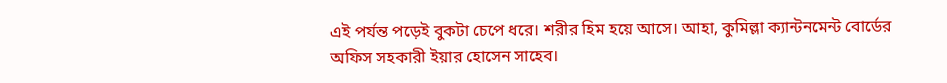এই পর্যন্ত পড়েই বুকটা চেপে ধরে। শরীর হিম হয়ে আসে। আহা, কুমিল্লা ক্যান্টনমেন্ট বোর্ডের অফিস সহকারী ইয়ার হোসেন সাহেব।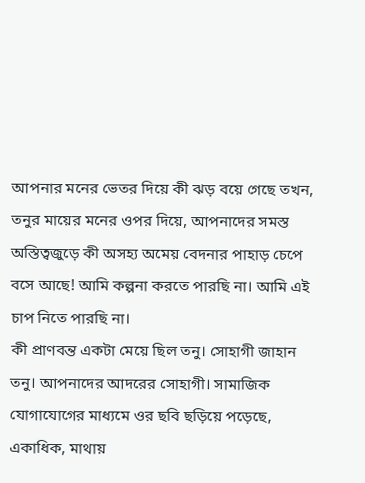আপনার মনের ভেতর দিয়ে কী ঝড় বয়ে গেছে তখন, তনুর মায়ের মনের ওপর দিয়ে, আপনাদের সমস্ত অস্তিত্বজুড়ে কী অসহ্য অমেয় বেদনার পাহাড় চেপে বসে আছে! আমি কল্পনা করতে পারছি না। আমি এই চাপ নিতে পারছি না।
কী প্রাণবন্ত একটা মেয়ে ছিল তনু। সোহাগী জাহান তনু। আপনাদের আদরের সোহাগী। সামাজিক যোগাযোগের মাধ্যমে ওর ছবি ছড়িয়ে পড়েছে, একাধিক, মাথায়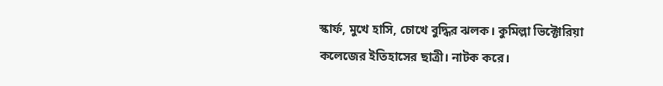স্কার্ফ, মুখে হাসি, চোখে বুদ্ধির ঝলক। কুমিল্লা ভিক্টোরিয়া কলেজের ইতিহাসের ছাত্রী। নাটক করে।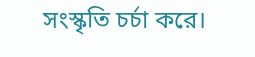সংস্কৃতি চর্চা করে।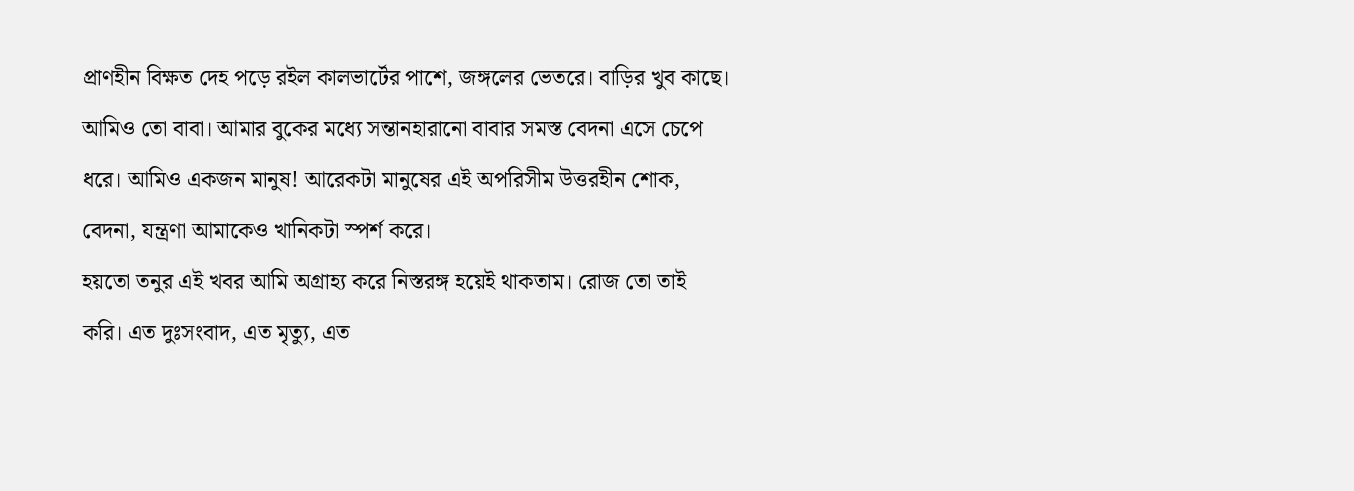প্রাণহীন বিক্ষত দেহ পড়ে রইল কালভার্টের পাশে, জঙ্গলের ভেতরে। বাড়ির খুব কাছে।
আমিও তো বাবা। আমার বুকের মধ্যে সন্তানহারানো বাবার সমস্ত বেদনা এসে চেপে ধরে। আমিও একজন মানুষ! আরেকটা মানুষের এই অপরিসীম উত্তরহীন শোক, বেদনা, যন্ত্রণা আমাকেও খানিকটা স্পর্শ করে।
হয়তো তনুর এই খবর আমি অগ্রাহ্য করে নিস্তরঙ্গ হয়েই থাকতাম। রোজ তো তাই করি। এত দুঃসংবাদ, এত মৃত্যু, এত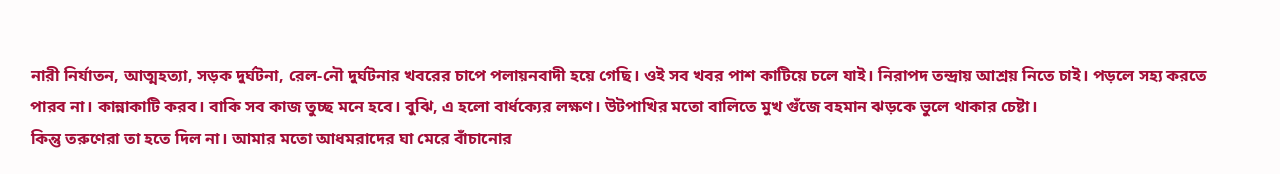নারী নির্যাতন, আত্মহত্যা, সড়ক দুর্ঘটনা, রেল-নৌ দুর্ঘটনার খবরের চাপে পলায়নবাদী হয়ে গেছি। ওই সব খবর পাশ কাটিয়ে চলে যাই। নিরাপদ তন্দ্রায় আশ্রয় নিতে চাই। পড়লে সহ্য করতে পারব না। কান্নাকাটি করব। বাকি সব কাজ তুচ্ছ মনে হবে। বুঝি, এ হলো বার্ধক্যের লক্ষণ। উটপাখির মতো বালিতে মুখ গুঁজে বহমান ঝড়কে ভুলে থাকার চেষ্টা।
কিন্তু তরুণেরা তা হতে দিল না। আমার মতো আধমরাদের ঘা মেরে বাঁচানোর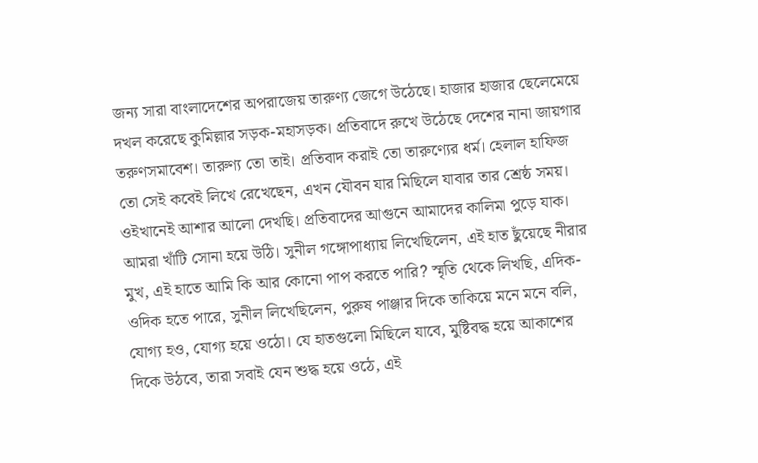জন্য সারা বাংলাদেশের অপরাজেয় তারুণ্য জেগে উঠেছে। হাজার হাজার ছেলেমেয়ে দখল করেছে কুমিল্লার সড়ক-মহাসড়ক। প্রতিবাদে রুখে উঠেছে দেশের নানা জায়গার তরুণসমাবেশ। তারুণ্য তো তাই। প্রতিবাদ করাই তো তারুণ্যের ধর্ম। হেলাল হাফিজ তো সেই কবেই লিখে রেখেছেন, এখন যৌবন যার মিছিলে যাবার তার শ্রেষ্ঠ সময়।
ওইখানেই আশার আলো দেখছি। প্রতিবাদের আগুনে আমাদের কালিমা পুড়ে যাক। আমরা খাঁটি সোনা হয়ে উঠি। সুনীল গঙ্গোপাধ্যায় লিখেছিলেন, এই হাত ছুঁয়েছে নীরার মুখ, এই হাতে আমি কি আর কোনো পাপ করতে পারি? স্মৃতি থেকে লিখছি, এদিক-ওদিক হতে পারে, সুনীল লিখেছিলেন, পুরুষ পাঞ্জার দিকে তাকিয়ে মনে মনে বলি, যোগ্য হও, যোগ্য হয়ে ওঠো। যে হাতগুলো মিছিলে যাবে, মুষ্টিবদ্ধ হয়ে আকাশের দিকে উঠবে, তারা সবাই যেন শুদ্ধ হয়ে ওঠে, এই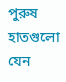পুরুষ হাতগুলো যেন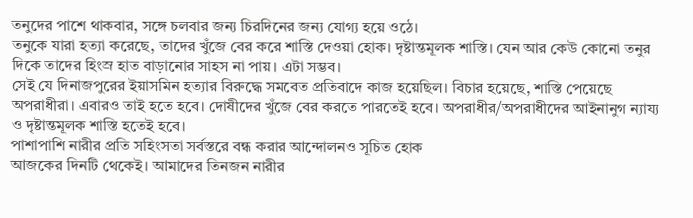তনুদের পাশে থাকবার, সঙ্গে চলবার জন্য চিরদিনের জন্য যোগ্য হয়ে ওঠে।
তনুকে যারা হত্যা করেছে, তাদের খুঁজে বের করে শাস্তি দেওয়া হোক। দৃষ্টান্তমূলক শাস্তি। যেন আর কেউ কোনো তনুর দিকে তাদের হিংস্র হাত বাড়ানোর সাহস না পায়। এটা সম্ভব।
সেই যে দিনাজপুরের ইয়াসমিন হত্যার বিরুদ্ধে সমবেত প্রতিবাদে কাজ হয়েছিল। বিচার হয়েছে, শাস্তি পেয়েছে অপরাধীরা। এবারও তাই হতে হবে। দোষীদের খুঁজে বের করতে পারতেই হবে। অপরাধীর/অপরাধীদের আইনানুগ ন্যায্য ও দৃষ্টান্তমূলক শাস্তি হতেই হবে।
পাশাপাশি নারীর প্রতি সহিংসতা সর্বস্তরে বন্ধ করার আন্দোলনও সূচিত হোক
আজকের দিনটি থেকেই। আমাদের তিনজন নারীর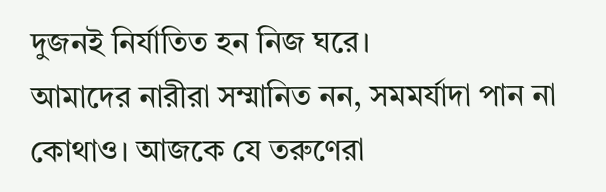দুজনই নির্যাতিত হন নিজ ঘরে।
আমাদের নারীরা সম্মানিত নন, সমমর্যাদা পান না কোথাও। আজকে যে তরুণেরা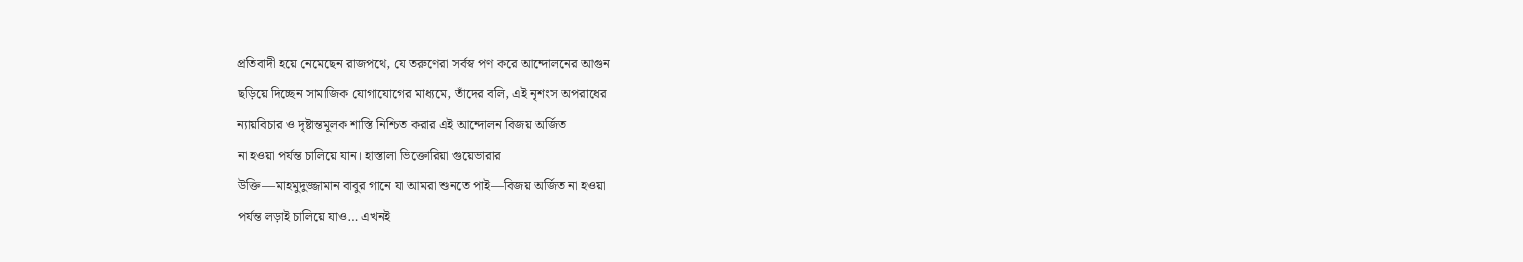প্রতিবাদী হয়ে নেমেছেন রাজপথে, যে তরুণেরা সর্বস্ব পণ করে আন্দোলনের আগুন
ছড়িয়ে দিচ্ছেন সামাজিক যোগাযোগের মাধ্যমে, তাঁদের বলি, এই নৃশংস অপরাধের
ন্যায়বিচার ও দৃষ্টান্তমূলক শাস্তি নিশ্চিত করার এই আন্দোলন বিজয় অর্জিত
না হওয়া পর্যন্ত চালিয়ে যান। হাস্তালা ভিক্তোরিয়া গুয়েভারার
উক্তি—মাহমুদুজ্জামান বাবুর গানে যা আমরা শুনতে পাই—বিজয় অর্জিত না হওয়া
পর্যন্ত লড়াই চালিয়ে যাও… এখনই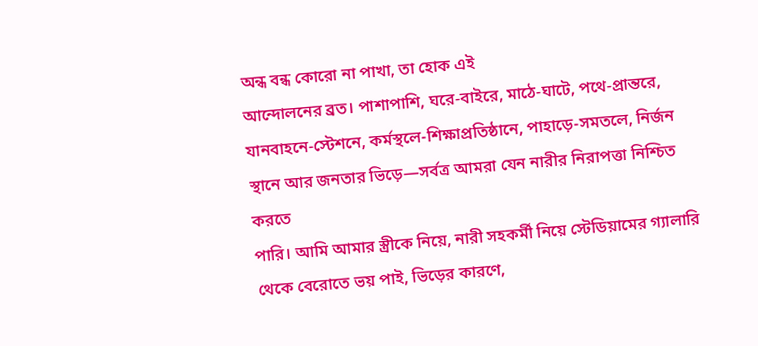অন্ধ বন্ধ কোরো না পাখা, তা হোক এই
আন্দোলনের ব্রত। পাশাপাশি, ঘরে-বাইরে, মাঠে-ঘাটে, পথে-প্রান্তরে,
যানবাহনে-স্টেশনে, কর্মস্থলে-শিক্ষাপ্রতিষ্ঠানে, পাহাড়ে-সমতলে, নির্জন
স্থানে আর জনতার ভিড়ে—সর্বত্র আমরা যেন নারীর নিরাপত্তা নিশ্চিত করতে
পারি। আমি আমার স্ত্রীকে নিয়ে, নারী সহকর্মী নিয়ে স্টেডিয়ামের গ্যালারি
থেকে বেরোতে ভয় পাই, ভিড়ের কারণে,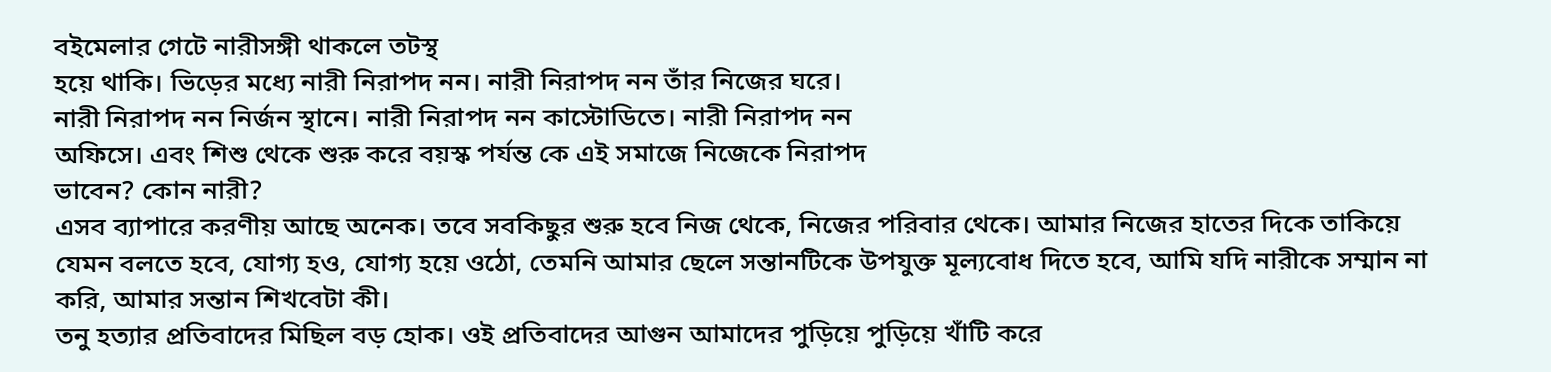বইমেলার গেটে নারীসঙ্গী থাকলে তটস্থ
হয়ে থাকি। ভিড়ের মধ্যে নারী নিরাপদ নন। নারী নিরাপদ নন তাঁর নিজের ঘরে।
নারী নিরাপদ নন নির্জন স্থানে। নারী নিরাপদ নন কাস্টোডিতে। নারী নিরাপদ নন
অফিসে। এবং শিশু থেকে শুরু করে বয়স্ক পর্যন্ত কে এই সমাজে নিজেকে নিরাপদ
ভাবেন? কোন নারী?
এসব ব্যাপারে করণীয় আছে অনেক। তবে সবকিছুর শুরু হবে নিজ থেকে, নিজের পরিবার থেকে। আমার নিজের হাতের দিকে তাকিয়ে যেমন বলতে হবে, যোগ্য হও, যোগ্য হয়ে ওঠো, তেমনি আমার ছেলে সন্তানটিকে উপযুক্ত মূল্যবোধ দিতে হবে, আমি যদি নারীকে সম্মান না করি, আমার সন্তান শিখবেটা কী।
তনু হত্যার প্রতিবাদের মিছিল বড় হোক। ওই প্রতিবাদের আগুন আমাদের পুড়িয়ে পুড়িয়ে খাঁটি করে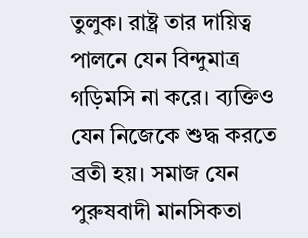তুলুক। রাষ্ট্র তার দায়িত্ব পালনে যেন বিন্দুমাত্র গড়িমসি না করে। ব্যক্তিও যেন নিজেকে শুদ্ধ করতে ব্রতী হয়। সমাজ যেন পুরুষবাদী মানসিকতা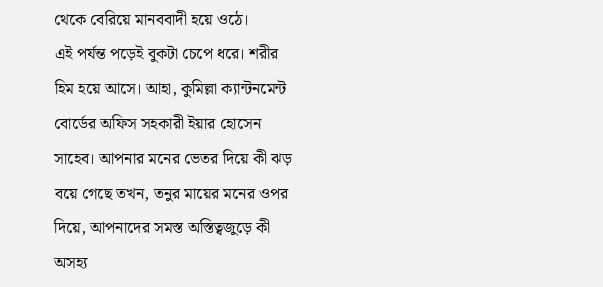থেকে বেরিয়ে মানববাদী হয়ে ওঠে।
এই পর্যন্ত পড়েই বুকটা চেপে ধরে। শরীর হিম হয়ে আসে। আহা, কুমিল্লা ক্যান্টনমেন্ট বোর্ডের অফিস সহকারী ইয়ার হোসেন সাহেব। আপনার মনের ভেতর দিয়ে কী ঝড় বয়ে গেছে তখন, তনুর মায়ের মনের ওপর দিয়ে, আপনাদের সমস্ত অস্তিত্বজুড়ে কী অসহ্য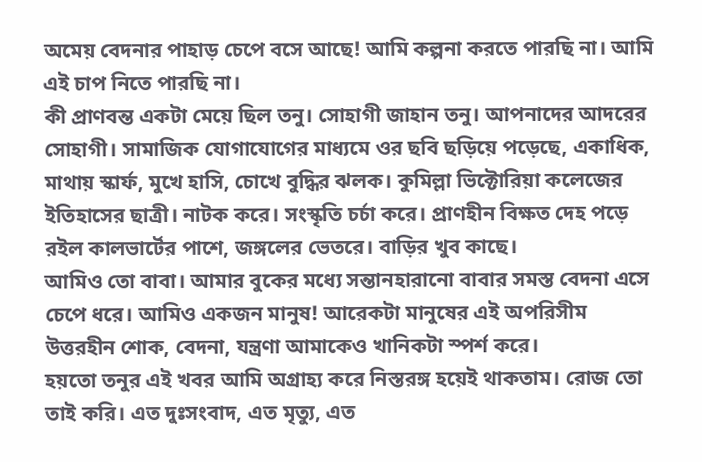অমেয় বেদনার পাহাড় চেপে বসে আছে! আমি কল্পনা করতে পারছি না। আমি এই চাপ নিতে পারছি না।
কী প্রাণবন্ত একটা মেয়ে ছিল তনু। সোহাগী জাহান তনু। আপনাদের আদরের সোহাগী। সামাজিক যোগাযোগের মাধ্যমে ওর ছবি ছড়িয়ে পড়েছে, একাধিক, মাথায় স্কার্ফ, মুখে হাসি, চোখে বুদ্ধির ঝলক। কুমিল্লা ভিক্টোরিয়া কলেজের ইতিহাসের ছাত্রী। নাটক করে। সংস্কৃতি চর্চা করে। প্রাণহীন বিক্ষত দেহ পড়ে রইল কালভার্টের পাশে, জঙ্গলের ভেতরে। বাড়ির খুব কাছে।
আমিও তো বাবা। আমার বুকের মধ্যে সন্তানহারানো বাবার সমস্ত বেদনা এসে চেপে ধরে। আমিও একজন মানুষ! আরেকটা মানুষের এই অপরিসীম উত্তরহীন শোক, বেদনা, যন্ত্রণা আমাকেও খানিকটা স্পর্শ করে।
হয়তো তনুর এই খবর আমি অগ্রাহ্য করে নিস্তরঙ্গ হয়েই থাকতাম। রোজ তো তাই করি। এত দুঃসংবাদ, এত মৃত্যু, এত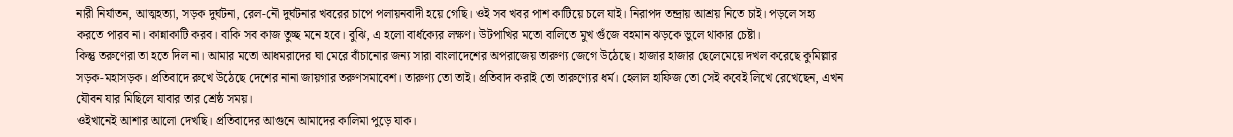নারী নির্যাতন, আত্মহত্যা, সড়ক দুর্ঘটনা, রেল-নৌ দুর্ঘটনার খবরের চাপে পলায়নবাদী হয়ে গেছি। ওই সব খবর পাশ কাটিয়ে চলে যাই। নিরাপদ তন্দ্রায় আশ্রয় নিতে চাই। পড়লে সহ্য করতে পারব না। কান্নাকাটি করব। বাকি সব কাজ তুচ্ছ মনে হবে। বুঝি, এ হলো বার্ধক্যের লক্ষণ। উটপাখির মতো বালিতে মুখ গুঁজে বহমান ঝড়কে ভুলে থাকার চেষ্টা।
কিন্তু তরুণেরা তা হতে দিল না। আমার মতো আধমরাদের ঘা মেরে বাঁচানোর জন্য সারা বাংলাদেশের অপরাজেয় তারুণ্য জেগে উঠেছে। হাজার হাজার ছেলেমেয়ে দখল করেছে কুমিল্লার সড়ক-মহাসড়ক। প্রতিবাদে রুখে উঠেছে দেশের নানা জায়গার তরুণসমাবেশ। তারুণ্য তো তাই। প্রতিবাদ করাই তো তারুণ্যের ধর্ম। হেলাল হাফিজ তো সেই কবেই লিখে রেখেছেন, এখন যৌবন যার মিছিলে যাবার তার শ্রেষ্ঠ সময়।
ওইখানেই আশার আলো দেখছি। প্রতিবাদের আগুনে আমাদের কালিমা পুড়ে যাক।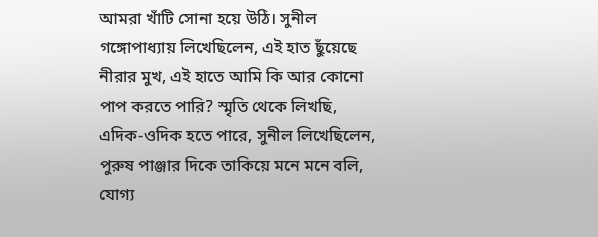আমরা খাঁটি সোনা হয়ে উঠি। সুনীল গঙ্গোপাধ্যায় লিখেছিলেন, এই হাত ছুঁয়েছে নীরার মুখ, এই হাতে আমি কি আর কোনো পাপ করতে পারি? স্মৃতি থেকে লিখছি, এদিক-ওদিক হতে পারে, সুনীল লিখেছিলেন, পুরুষ পাঞ্জার দিকে তাকিয়ে মনে মনে বলি, যোগ্য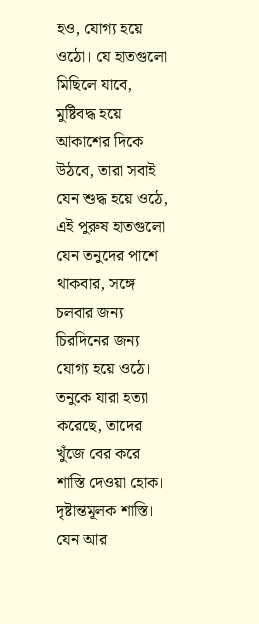হও, যোগ্য হয়ে ওঠো। যে হাতগুলো মিছিলে যাবে, মুষ্টিবদ্ধ হয়ে আকাশের দিকে উঠবে, তারা সবাই যেন শুদ্ধ হয়ে ওঠে, এই পুরুষ হাতগুলো যেন তনুদের পাশে থাকবার, সঙ্গে চলবার জন্য চিরদিনের জন্য যোগ্য হয়ে ওঠে।
তনুকে যারা হত্যা করেছে, তাদের খুঁজে বের করে শাস্তি দেওয়া হোক। দৃষ্টান্তমূলক শাস্তি। যেন আর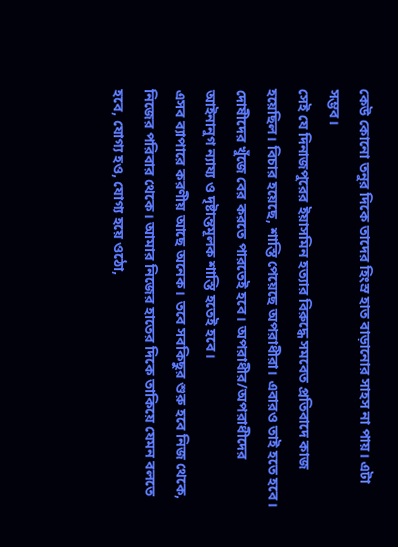কেউ কোনো তনুর দিকে তাদের হিংস্র হাত বাড়ানোর সাহস না পায়। এটা সম্ভব।
সেই যে দিনাজপুরের ইয়াসমিন হত্যার বিরুদ্ধে সমবেত প্রতিবাদে কাজ হয়েছিল। বিচার হয়েছে, শাস্তি পেয়েছে অপরাধীরা। এবারও তাই হতে হবে। দোষীদের খুঁজে বের করতে পারতেই হবে। অপরাধীর/অপরাধীদের আইনানুগ ন্যায্য ও দৃষ্টান্তমূলক শাস্তি হতেই হবে।
এসব ব্যাপারে করণীয় আছে অনেক। তবে সবকিছুর শুরু হবে নিজ থেকে, নিজের পরিবার থেকে। আমার নিজের হাতের দিকে তাকিয়ে যেমন বলতে হবে, যোগ্য হও, যোগ্য হয়ে ওঠো,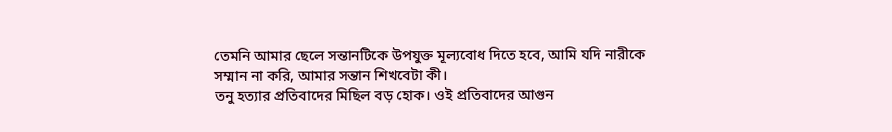তেমনি আমার ছেলে সন্তানটিকে উপযুক্ত মূল্যবোধ দিতে হবে, আমি যদি নারীকে সম্মান না করি, আমার সন্তান শিখবেটা কী।
তনু হত্যার প্রতিবাদের মিছিল বড় হোক। ওই প্রতিবাদের আগুন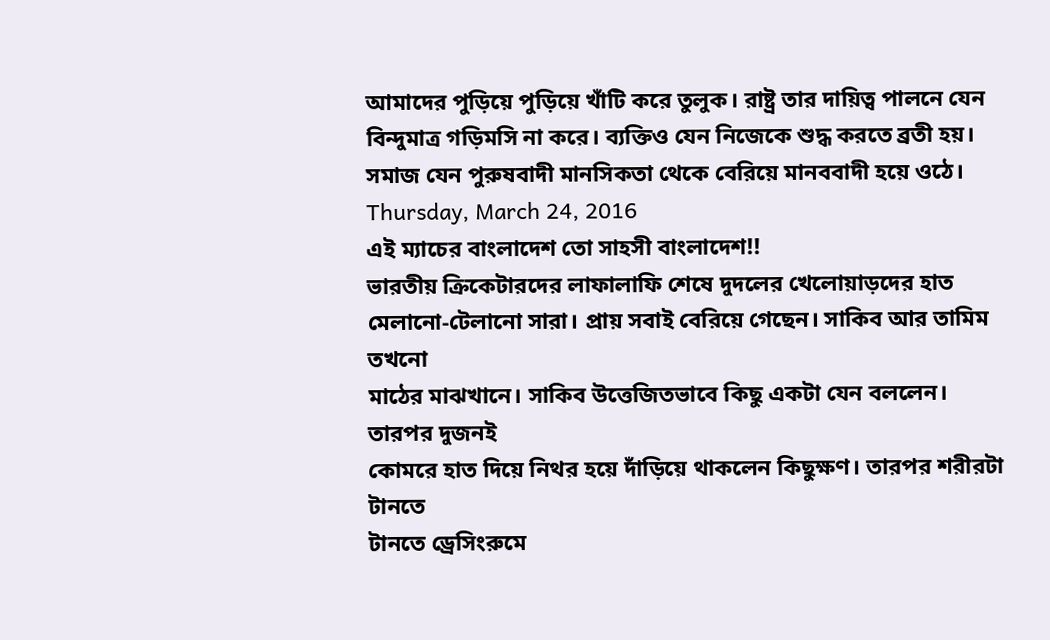আমাদের পুড়িয়ে পুড়িয়ে খাঁটি করে তুলুক। রাষ্ট্র তার দায়িত্ব পালনে যেন বিন্দুমাত্র গড়িমসি না করে। ব্যক্তিও যেন নিজেকে শুদ্ধ করতে ব্রতী হয়। সমাজ যেন পুরুষবাদী মানসিকতা থেকে বেরিয়ে মানববাদী হয়ে ওঠে।
Thursday, March 24, 2016
এই ম্যাচের বাংলাদেশ তো সাহসী বাংলাদেশ!!
ভারতীয় ক্রিকেটারদের লাফালাফি শেষে দুদলের খেলোয়াড়দের হাত
মেলানো-টেলানো সারা। প্রায় সবাই বেরিয়ে গেছেন। সাকিব আর তামিম তখনো
মাঠের মাঝখানে। সাকিব উত্তেজিতভাবে কিছু একটা যেন বললেন। তারপর দুজনই
কোমরে হাত দিয়ে নিথর হয়ে দাঁড়িয়ে থাকলেন কিছুক্ষণ। তারপর শরীরটা টানতে
টানতে ড্রেসিংরুমে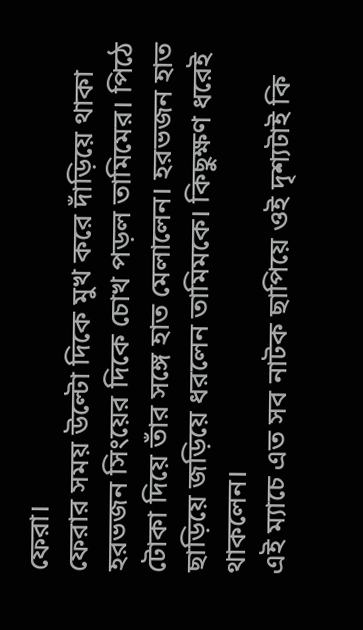ফেরা।
ফেরার সময় উল্টো দিকে মুখ করে দাঁড়িয়ে থাকা হরভজন সিংয়ের দিকে চোখ পড়ল তামিমের। পিঠে টোকা দিয়ে তাঁর সঙ্গে হাত মেলালেন। হরভজন হাত ছাড়িয়ে জড়িয়ে ধরলেন তামিমকে। কিছুক্ষণ ধরেই থাকলেন।
এই ম্যাচে এত সব নাটক ছাপিয়ে ওই দৃশ্যটাই কি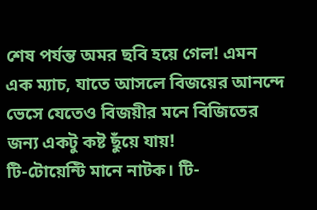শেষ পর্যন্ত অমর ছবি হয়ে গেল! এমন এক ম্যাচ, যাতে আসলে বিজয়ের আনন্দে ভেসে যেতেও বিজয়ীর মনে বিজিতের জন্য একটু কষ্ট ছুঁয়ে যায়!
টি-টোয়েন্টি মানে নাটক। টি-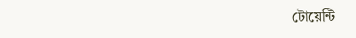টোয়েন্টি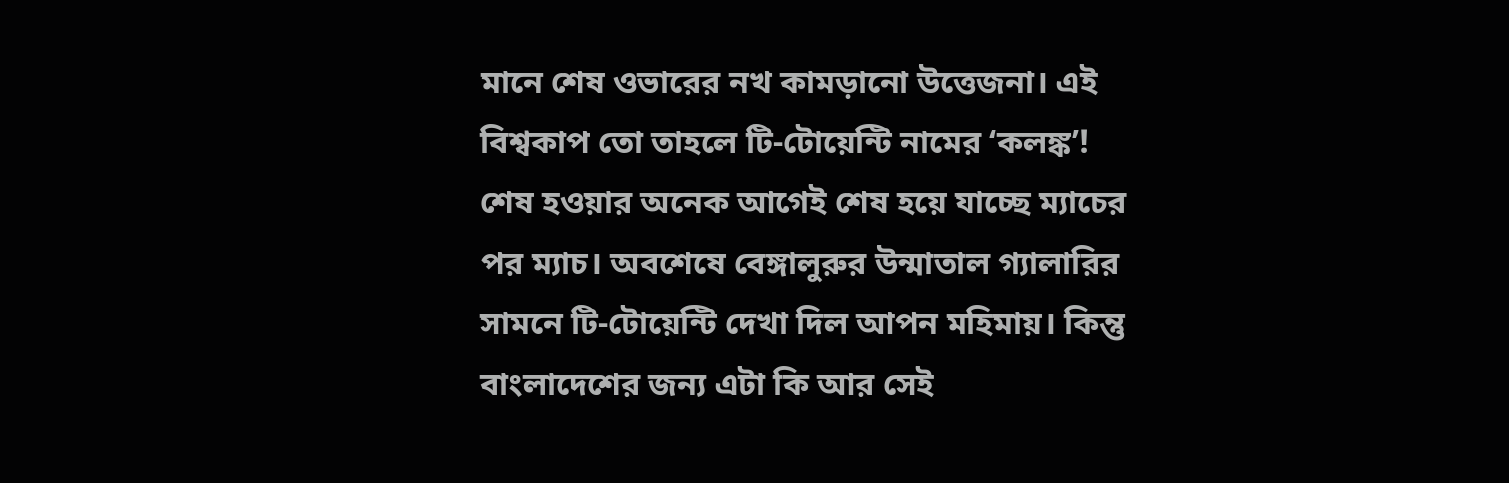মানে শেষ ওভারের নখ কামড়ানো উত্তেজনা। এই বিশ্বকাপ তো তাহলে টি-টোয়েন্টি নামের ‘কলঙ্ক’! শেষ হওয়ার অনেক আগেই শেষ হয়ে যাচ্ছে ম্যাচের পর ম্যাচ। অবশেষে বেঙ্গালুরুর উন্মাতাল গ্যালারির সামনে টি-টোয়েন্টি দেখা দিল আপন মহিমায়। কিন্তু বাংলাদেশের জন্য এটা কি আর সেই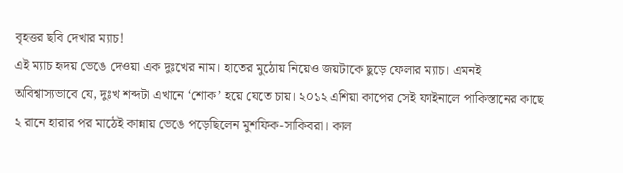বৃহত্তর ছবি দেখার ম্যাচ!
এই ম্যাচ হৃদয় ভেঙে দেওয়া এক দুঃখের নাম। হাতের মুঠোয় নিয়েও জয়টাকে ছুড়ে ফেলার ম্যাচ। এমনই অবিশ্বাস্যভাবে যে, দুঃখ শব্দটা এখানে ‘শোক’ হয়ে যেতে চায়। ২০১২ এশিয়া কাপের সেই ফাইনালে পাকিস্তানের কাছে ২ রানে হারার পর মাঠেই কান্নায় ভেঙে পড়েছিলেন মুশফিক-সাকিবরা। কাল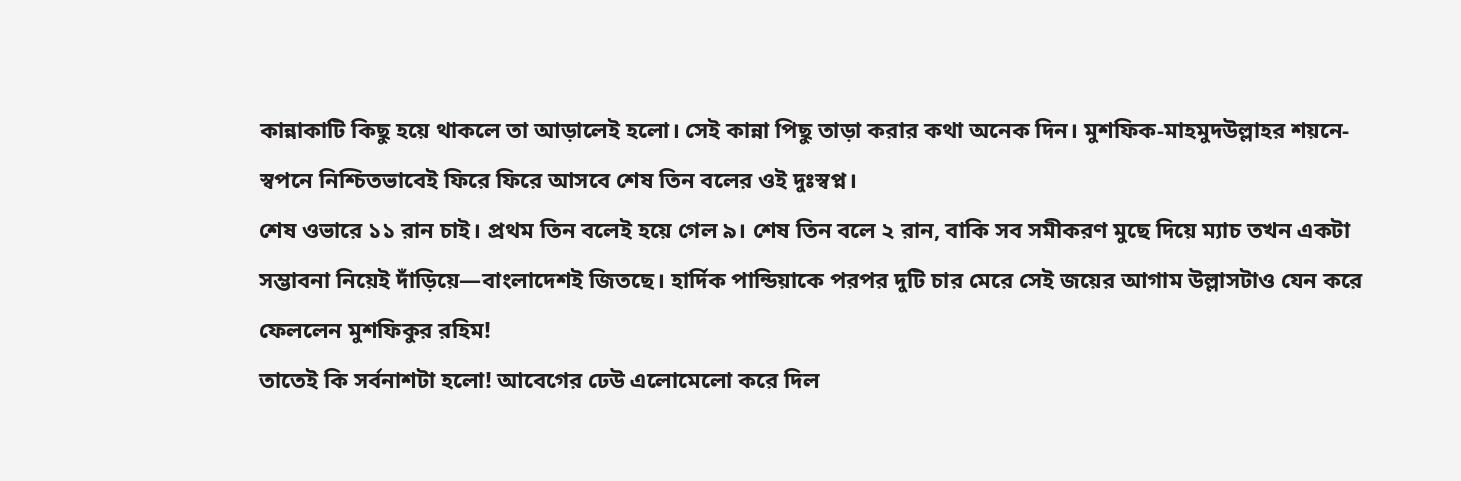কান্নাকাটি কিছু হয়ে থাকলে তা আড়ালেই হলো। সেই কান্না পিছু তাড়া করার কথা অনেক দিন। মুশফিক-মাহমুদউল্লাহর শয়নে-স্বপনে নিশ্চিতভাবেই ফিরে ফিরে আসবে শেষ তিন বলের ওই দুঃস্বপ্ন।
শেষ ওভারে ১১ রান চাই। প্রথম তিন বলেই হয়ে গেল ৯। শেষ তিন বলে ২ রান, বাকি সব সমীকরণ মুছে দিয়ে ম্যাচ তখন একটা সম্ভাবনা নিয়েই দাঁড়িয়ে—বাংলাদেশই জিতছে। হার্দিক পান্ডিয়াকে পরপর দুটি চার মেরে সেই জয়ের আগাম উল্লাসটাও যেন করে ফেললেন মুশফিকুর রহিম!
তাতেই কি সর্বনাশটা হলো! আবেগের ঢেউ এলোমেলো করে দিল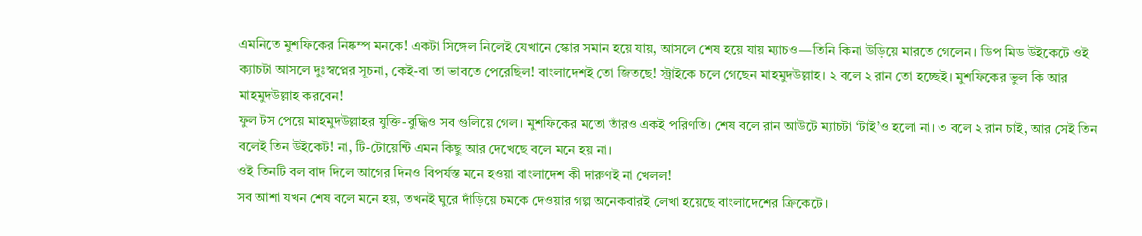এমনিতে মুশফিকের নিষ্কম্প মনকে! একটা সিঙ্গেল নিলেই যেখানে স্কোর সমান হয়ে যায়, আসলে শেষ হয়ে যায় ম্যাচও—তিনি কিনা উড়িয়ে মারতে গেলেন। ডিপ মিড উইকেটে ওই ক্যাচটা আসলে দুঃস্বপ্নের সূচনা, কেই-বা তা ভাবতে পেরেছিল! বাংলাদেশই তো জিতছে! স্ট্রাইকে চলে গেছেন মাহমুদউল্লাহ। ২ বলে ২ রান তো হচ্ছেই। মুশফিকের ভুল কি আর মাহমুদউল্লাহ করবেন!
ফুল টস পেয়ে মাহমুদউল্লাহর যুক্তি-বুদ্ধিও সব গুলিয়ে গেল। মুশফিকের মতো তাঁরও একই পরিণতি। শেষ বলে রান আউটে ম্যাচটা ‘টাই’ও হলো না। ৩ বলে ২ রান চাই, আর সেই তিন বলেই তিন উইকেট! না, টি-টোয়েন্টি এমন কিছু আর দেখেছে বলে মনে হয় না।
ওই তিনটি বল বাদ দিলে আগের দিনও বিপর্যস্ত মনে হওয়া বাংলাদেশ কী দারুণই না খেলল!
সব আশা যখন শেষ বলে মনে হয়, তখনই ঘুরে দাঁড়িয়ে চমকে দেওয়ার গল্প অনেকবারই লেখা হয়েছে বাংলাদেশের ক্রিকেটে।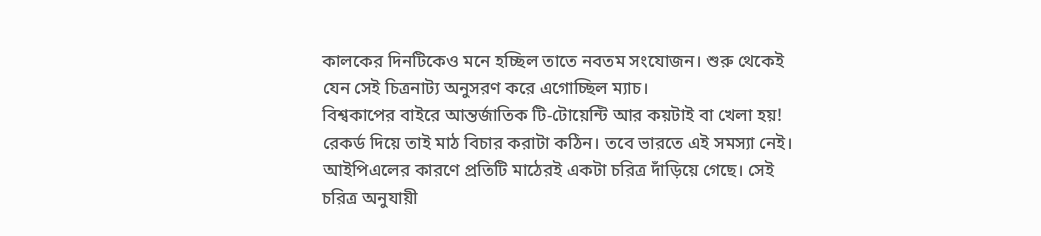কালকের দিনটিকেও মনে হচ্ছিল তাতে নবতম সংযোজন। শুরু থেকেই যেন সেই চিত্রনাট্য অনুসরণ করে এগোচ্ছিল ম্যাচ।
বিশ্বকাপের বাইরে আন্তর্জাতিক টি-টোয়েন্টি আর কয়টাই বা খেলা হয়! রেকর্ড দিয়ে তাই মাঠ বিচার করাটা কঠিন। তবে ভারতে এই সমস্যা নেই। আইপিএলের কারণে প্রতিটি মাঠেরই একটা চরিত্র দাঁড়িয়ে গেছে। সেই চরিত্র অনুযায়ী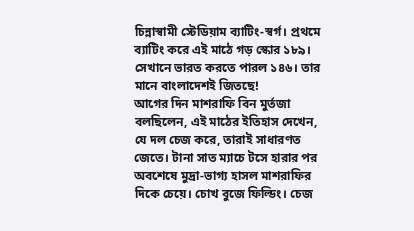চিন্নাস্বামী স্টেডিয়াম ব্যাটিং-স্বর্গ। প্রথমে ব্যাটিং করে এই মাঠে গড় স্কোর ১৮৯। সেখানে ভারত করতে পারল ১৪৬। তার মানে বাংলাদেশই জিতছে!
আগের দিন মাশরাফি বিন মুর্তজা বলছিলেন, এই মাঠের ইতিহাস দেখেন, যে দল চেজ করে, তারাই সাধারণত জেতে। টানা সাত ম্যাচে টসে হারার পর অবশেষে মুদ্রা-ভাগ্য হাসল মাশরাফির দিকে চেয়ে। চোখ বুজে ফিল্ডিং। চেজ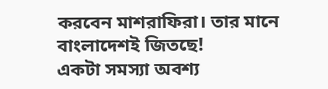করবেন মাশরাফিরা। তার মানে বাংলাদেশই জিতছে!
একটা সমস্যা অবশ্য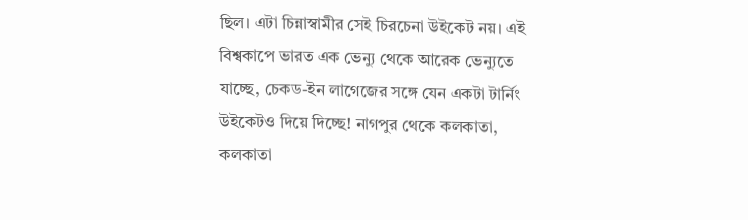ছিল। এটা চিন্নাস্বামীর সেই চিরচেনা উইকেট নয়। এই বিশ্বকাপে ভারত এক ভেন্যু থেকে আরেক ভেন্যুতে যাচ্ছে, চেকড-ইন লাগেজের সঙ্গে যেন একটা টার্নিং উইকেটও দিয়ে দিচ্ছে! নাগপুর থেকে কলকাতা, কলকাতা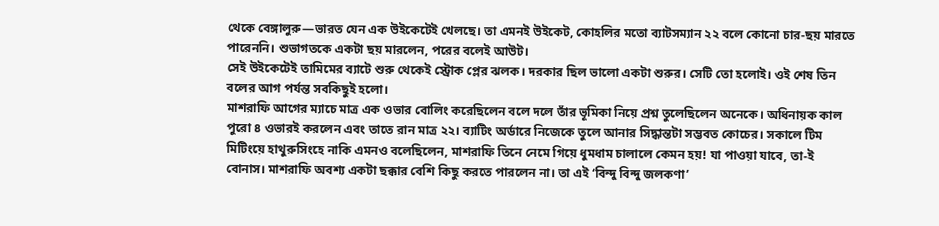থেকে বেঙ্গালুরু—ভারত যেন এক উইকেটেই খেলছে। তা এমনই উইকেট, কোহলির মতো ব্যাটসম্যান ২২ বলে কোনো চার-ছয় মারতে পারেননি। শুভাগতকে একটা ছয় মারলেন, পরের বলেই আউট।
সেই উইকেটেই তামিমের ব্যাটে শুরু থেকেই স্ট্রোক প্লের ঝলক। দরকার ছিল ভালো একটা শুরুর। সেটি তো হলোই। ওই শেষ তিন বলের আগ পর্যন্ত সবকিছুই হলো।
মাশরাফি আগের ম্যাচে মাত্র এক ওভার বোলিং করেছিলেন বলে দলে তাঁর ভূমিকা নিয়ে প্রশ্ন তুলেছিলেন অনেকে। অধিনায়ক কাল পুরো ৪ ওভারই করলেন এবং তাতে রান মাত্র ২২। ব্যাটিং অর্ডারে নিজেকে তুলে আনার সিদ্ধান্তটা সম্ভবত কোচের। সকালে টিম মিটিংয়ে হাথুরুসিংহে নাকি এমনও বলেছিলেন, মাশরাফি তিনে নেমে গিয়ে ধুমধাম চালালে কেমন হয়! যা পাওয়া যাবে, তা-ই বোনাস। মাশরাফি অবশ্য একটা ছক্কার বেশি কিছু করতে পারলেন না। তা এই ‘বিন্দু বিন্দু জলকণা’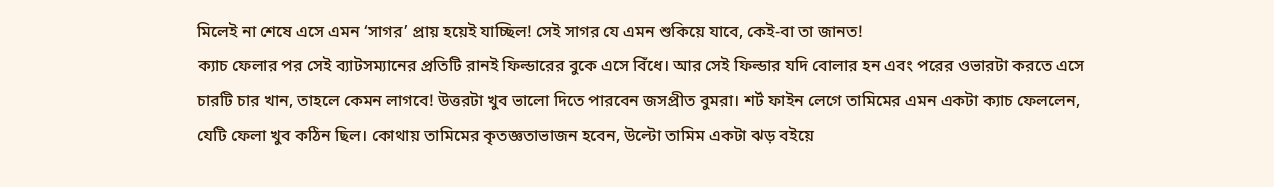মিলেই না শেষে এসে এমন ‘সাগর’ প্রায় হয়েই যাচ্ছিল! সেই সাগর যে এমন শুকিয়ে যাবে, কেই-বা তা জানত!
ক্যাচ ফেলার পর সেই ব্যাটসম্যানের প্রতিটি রানই ফিল্ডারের বুকে এসে বিঁধে। আর সেই ফিল্ডার যদি বোলার হন এবং পরের ওভারটা করতে এসে চারটি চার খান, তাহলে কেমন লাগবে! উত্তরটা খুব ভালো দিতে পারবেন জসপ্রীত বুমরা। শর্ট ফাইন লেগে তামিমের এমন একটা ক্যাচ ফেললেন, যেটি ফেলা খুব কঠিন ছিল। কোথায় তামিমের কৃতজ্ঞতাভাজন হবেন, উল্টো তামিম একটা ঝড় বইয়ে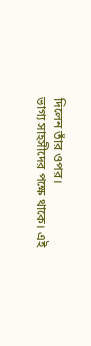দিলেন তাঁর ওপর।
ভাগ্য সাহসীদের পক্ষে থাকে। এই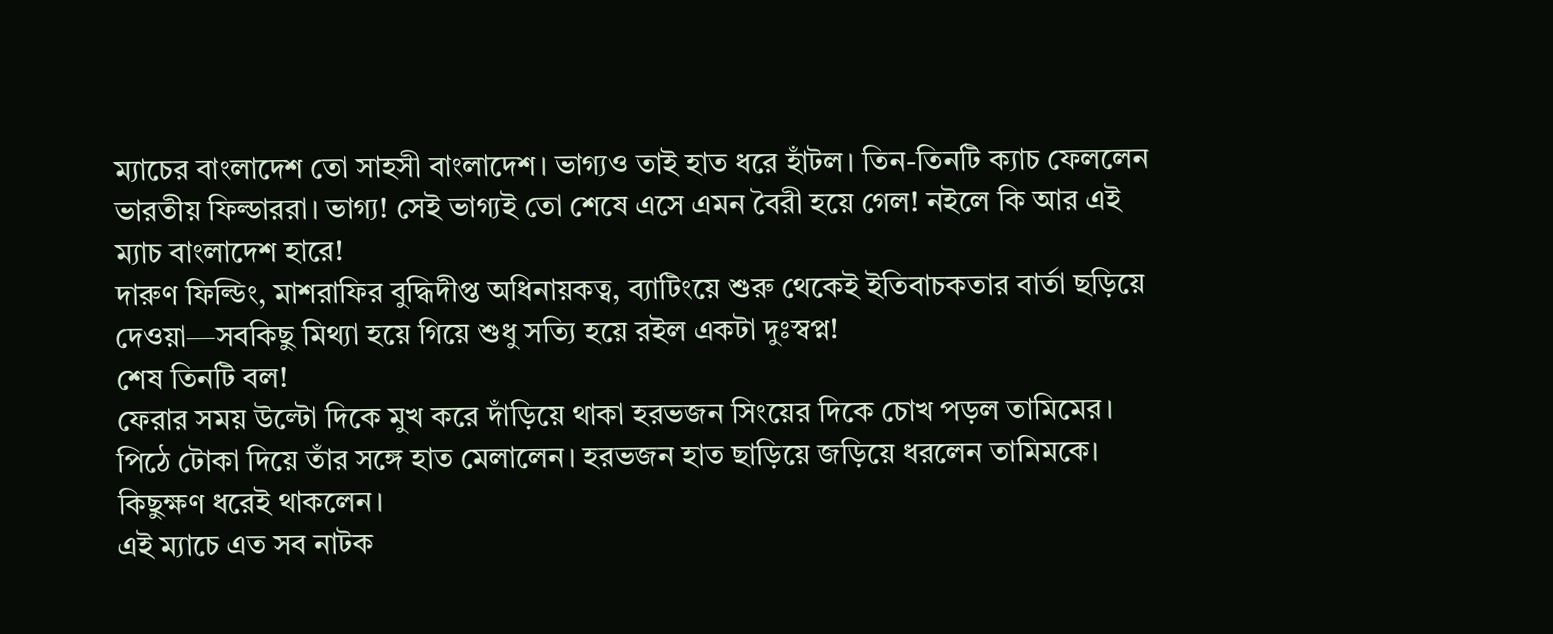ম্যাচের বাংলাদেশ তো সাহসী বাংলাদেশ। ভাগ্যও তাই হাত ধরে হাঁটল। তিন-তিনটি ক্যাচ ফেললেন ভারতীয় ফিল্ডাররা। ভাগ্য! সেই ভাগ্যই তো শেষে এসে এমন বৈরী হয়ে গেল! নইলে কি আর এই ম্যাচ বাংলাদেশ হারে!
দারুণ ফিল্ডিং, মাশরাফির বুদ্ধিদীপ্ত অধিনায়কত্ব, ব্যাটিংয়ে শুরু থেকেই ইতিবাচকতার বার্তা ছড়িয়ে দেওয়া—সবকিছু মিথ্যা হয়ে গিয়ে শুধু সত্যি হয়ে রইল একটা দুঃস্বপ্ন!
শেষ তিনটি বল!
ফেরার সময় উল্টো দিকে মুখ করে দাঁড়িয়ে থাকা হরভজন সিংয়ের দিকে চোখ পড়ল তামিমের। পিঠে টোকা দিয়ে তাঁর সঙ্গে হাত মেলালেন। হরভজন হাত ছাড়িয়ে জড়িয়ে ধরলেন তামিমকে। কিছুক্ষণ ধরেই থাকলেন।
এই ম্যাচে এত সব নাটক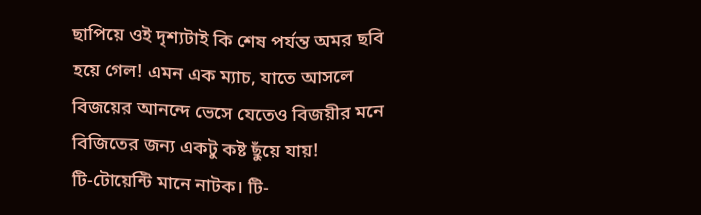ছাপিয়ে ওই দৃশ্যটাই কি শেষ পর্যন্ত অমর ছবি হয়ে গেল! এমন এক ম্যাচ, যাতে আসলে বিজয়ের আনন্দে ভেসে যেতেও বিজয়ীর মনে বিজিতের জন্য একটু কষ্ট ছুঁয়ে যায়!
টি-টোয়েন্টি মানে নাটক। টি-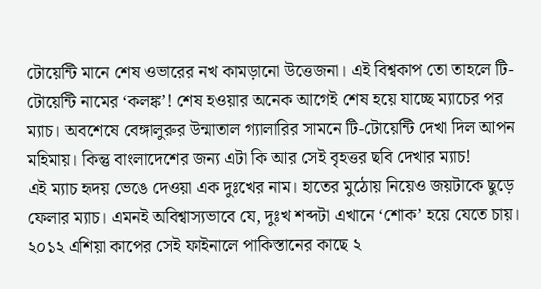টোয়েন্টি মানে শেষ ওভারের নখ কামড়ানো উত্তেজনা। এই বিশ্বকাপ তো তাহলে টি-টোয়েন্টি নামের ‘কলঙ্ক’! শেষ হওয়ার অনেক আগেই শেষ হয়ে যাচ্ছে ম্যাচের পর ম্যাচ। অবশেষে বেঙ্গালুরুর উন্মাতাল গ্যালারির সামনে টি-টোয়েন্টি দেখা দিল আপন মহিমায়। কিন্তু বাংলাদেশের জন্য এটা কি আর সেই বৃহত্তর ছবি দেখার ম্যাচ!
এই ম্যাচ হৃদয় ভেঙে দেওয়া এক দুঃখের নাম। হাতের মুঠোয় নিয়েও জয়টাকে ছুড়ে ফেলার ম্যাচ। এমনই অবিশ্বাস্যভাবে যে, দুঃখ শব্দটা এখানে ‘শোক’ হয়ে যেতে চায়। ২০১২ এশিয়া কাপের সেই ফাইনালে পাকিস্তানের কাছে ২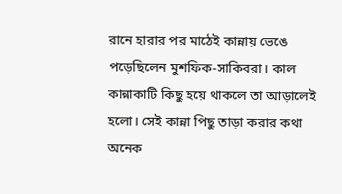রানে হারার পর মাঠেই কান্নায় ভেঙে পড়েছিলেন মুশফিক-সাকিবরা। কাল কান্নাকাটি কিছু হয়ে থাকলে তা আড়ালেই হলো। সেই কান্না পিছু তাড়া করার কথা অনেক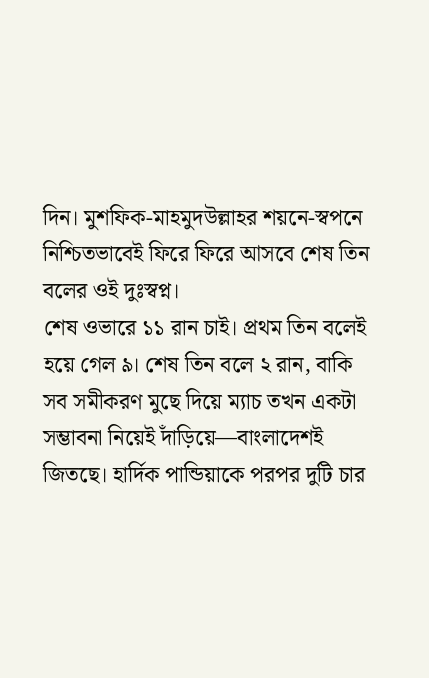দিন। মুশফিক-মাহমুদউল্লাহর শয়নে-স্বপনে নিশ্চিতভাবেই ফিরে ফিরে আসবে শেষ তিন বলের ওই দুঃস্বপ্ন।
শেষ ওভারে ১১ রান চাই। প্রথম তিন বলেই হয়ে গেল ৯। শেষ তিন বলে ২ রান, বাকি সব সমীকরণ মুছে দিয়ে ম্যাচ তখন একটা সম্ভাবনা নিয়েই দাঁড়িয়ে—বাংলাদেশই জিতছে। হার্দিক পান্ডিয়াকে পরপর দুটি চার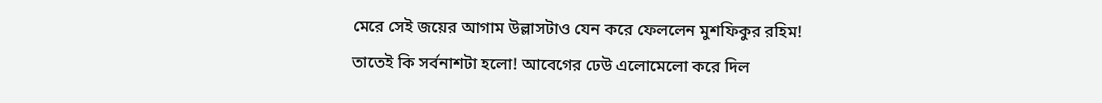মেরে সেই জয়ের আগাম উল্লাসটাও যেন করে ফেললেন মুশফিকুর রহিম!
তাতেই কি সর্বনাশটা হলো! আবেগের ঢেউ এলোমেলো করে দিল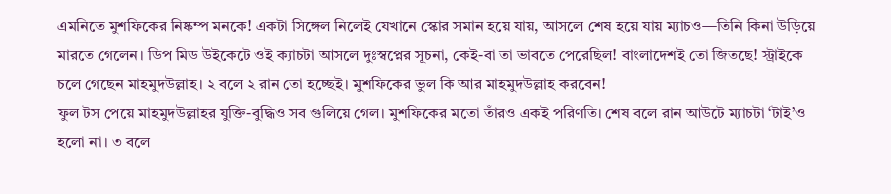এমনিতে মুশফিকের নিষ্কম্প মনকে! একটা সিঙ্গেল নিলেই যেখানে স্কোর সমান হয়ে যায়, আসলে শেষ হয়ে যায় ম্যাচও—তিনি কিনা উড়িয়ে মারতে গেলেন। ডিপ মিড উইকেটে ওই ক্যাচটা আসলে দুঃস্বপ্নের সূচনা, কেই-বা তা ভাবতে পেরেছিল! বাংলাদেশই তো জিতছে! স্ট্রাইকে চলে গেছেন মাহমুদউল্লাহ। ২ বলে ২ রান তো হচ্ছেই। মুশফিকের ভুল কি আর মাহমুদউল্লাহ করবেন!
ফুল টস পেয়ে মাহমুদউল্লাহর যুক্তি-বুদ্ধিও সব গুলিয়ে গেল। মুশফিকের মতো তাঁরও একই পরিণতি। শেষ বলে রান আউটে ম্যাচটা ‘টাই’ও হলো না। ৩ বলে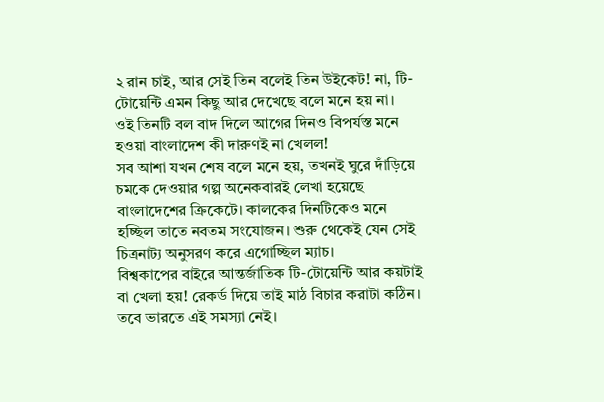২ রান চাই, আর সেই তিন বলেই তিন উইকেট! না, টি-টোয়েন্টি এমন কিছু আর দেখেছে বলে মনে হয় না।
ওই তিনটি বল বাদ দিলে আগের দিনও বিপর্যস্ত মনে হওয়া বাংলাদেশ কী দারুণই না খেলল!
সব আশা যখন শেষ বলে মনে হয়, তখনই ঘুরে দাঁড়িয়ে চমকে দেওয়ার গল্প অনেকবারই লেখা হয়েছে বাংলাদেশের ক্রিকেটে। কালকের দিনটিকেও মনে হচ্ছিল তাতে নবতম সংযোজন। শুরু থেকেই যেন সেই চিত্রনাট্য অনুসরণ করে এগোচ্ছিল ম্যাচ।
বিশ্বকাপের বাইরে আন্তর্জাতিক টি-টোয়েন্টি আর কয়টাই বা খেলা হয়! রেকর্ড দিয়ে তাই মাঠ বিচার করাটা কঠিন। তবে ভারতে এই সমস্যা নেই।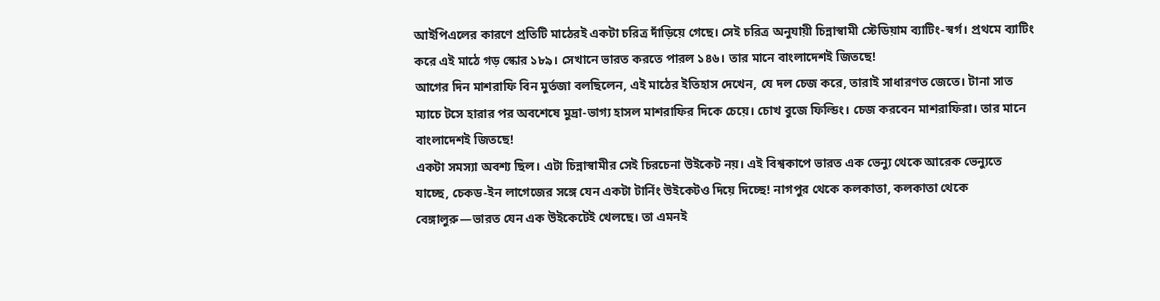আইপিএলের কারণে প্রতিটি মাঠেরই একটা চরিত্র দাঁড়িয়ে গেছে। সেই চরিত্র অনুযায়ী চিন্নাস্বামী স্টেডিয়াম ব্যাটিং-স্বর্গ। প্রথমে ব্যাটিং করে এই মাঠে গড় স্কোর ১৮৯। সেখানে ভারত করতে পারল ১৪৬। তার মানে বাংলাদেশই জিতছে!
আগের দিন মাশরাফি বিন মুর্তজা বলছিলেন, এই মাঠের ইতিহাস দেখেন, যে দল চেজ করে, তারাই সাধারণত জেতে। টানা সাত ম্যাচে টসে হারার পর অবশেষে মুদ্রা-ভাগ্য হাসল মাশরাফির দিকে চেয়ে। চোখ বুজে ফিল্ডিং। চেজ করবেন মাশরাফিরা। তার মানে বাংলাদেশই জিতছে!
একটা সমস্যা অবশ্য ছিল। এটা চিন্নাস্বামীর সেই চিরচেনা উইকেট নয়। এই বিশ্বকাপে ভারত এক ভেন্যু থেকে আরেক ভেন্যুতে যাচ্ছে, চেকড-ইন লাগেজের সঙ্গে যেন একটা টার্নিং উইকেটও দিয়ে দিচ্ছে! নাগপুর থেকে কলকাতা, কলকাতা থেকে বেঙ্গালুরু—ভারত যেন এক উইকেটেই খেলছে। তা এমনই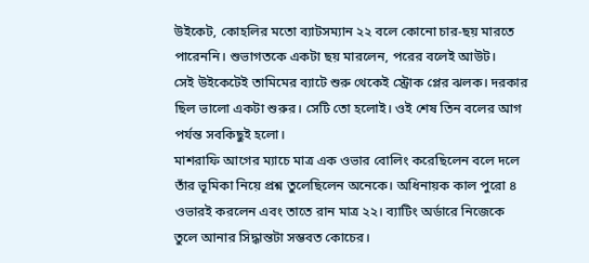উইকেট, কোহলির মতো ব্যাটসম্যান ২২ বলে কোনো চার-ছয় মারতে পারেননি। শুভাগতকে একটা ছয় মারলেন, পরের বলেই আউট।
সেই উইকেটেই তামিমের ব্যাটে শুরু থেকেই স্ট্রোক প্লের ঝলক। দরকার ছিল ভালো একটা শুরুর। সেটি তো হলোই। ওই শেষ তিন বলের আগ পর্যন্ত সবকিছুই হলো।
মাশরাফি আগের ম্যাচে মাত্র এক ওভার বোলিং করেছিলেন বলে দলে তাঁর ভূমিকা নিয়ে প্রশ্ন তুলেছিলেন অনেকে। অধিনায়ক কাল পুরো ৪ ওভারই করলেন এবং তাতে রান মাত্র ২২। ব্যাটিং অর্ডারে নিজেকে তুলে আনার সিদ্ধান্তটা সম্ভবত কোচের।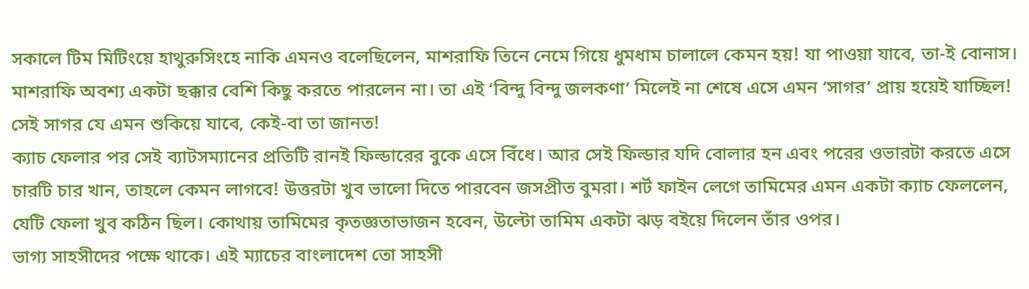সকালে টিম মিটিংয়ে হাথুরুসিংহে নাকি এমনও বলেছিলেন, মাশরাফি তিনে নেমে গিয়ে ধুমধাম চালালে কেমন হয়! যা পাওয়া যাবে, তা-ই বোনাস। মাশরাফি অবশ্য একটা ছক্কার বেশি কিছু করতে পারলেন না। তা এই ‘বিন্দু বিন্দু জলকণা’ মিলেই না শেষে এসে এমন ‘সাগর’ প্রায় হয়েই যাচ্ছিল! সেই সাগর যে এমন শুকিয়ে যাবে, কেই-বা তা জানত!
ক্যাচ ফেলার পর সেই ব্যাটসম্যানের প্রতিটি রানই ফিল্ডারের বুকে এসে বিঁধে। আর সেই ফিল্ডার যদি বোলার হন এবং পরের ওভারটা করতে এসে চারটি চার খান, তাহলে কেমন লাগবে! উত্তরটা খুব ভালো দিতে পারবেন জসপ্রীত বুমরা। শর্ট ফাইন লেগে তামিমের এমন একটা ক্যাচ ফেললেন, যেটি ফেলা খুব কঠিন ছিল। কোথায় তামিমের কৃতজ্ঞতাভাজন হবেন, উল্টো তামিম একটা ঝড় বইয়ে দিলেন তাঁর ওপর।
ভাগ্য সাহসীদের পক্ষে থাকে। এই ম্যাচের বাংলাদেশ তো সাহসী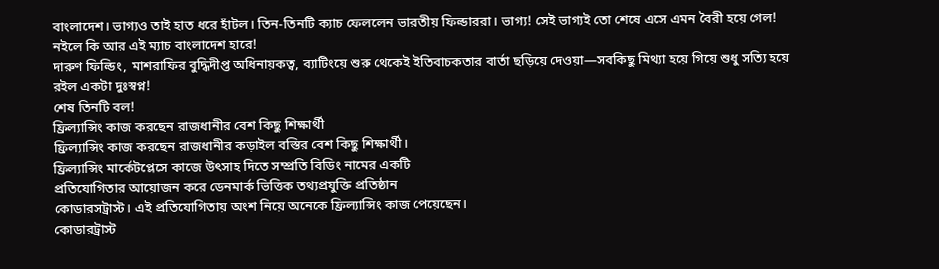বাংলাদেশ। ভাগ্যও তাই হাত ধরে হাঁটল। তিন-তিনটি ক্যাচ ফেললেন ভারতীয় ফিল্ডাররা। ভাগ্য! সেই ভাগ্যই তো শেষে এসে এমন বৈরী হয়ে গেল! নইলে কি আর এই ম্যাচ বাংলাদেশ হারে!
দারুণ ফিল্ডিং, মাশরাফির বুদ্ধিদীপ্ত অধিনায়কত্ব, ব্যাটিংয়ে শুরু থেকেই ইতিবাচকতার বার্তা ছড়িয়ে দেওয়া—সবকিছু মিথ্যা হয়ে গিয়ে শুধু সত্যি হয়ে রইল একটা দুঃস্বপ্ন!
শেষ তিনটি বল!
ফ্রিল্যান্সিং কাজ করছেন রাজধানীর বেশ কিছু শিক্ষার্থী
ফ্রিল্যান্সিং কাজ করছেন রাজধানীর কড়াইল বস্তির বেশ কিছু শিক্ষার্থী।
ফ্রিল্যান্সিং মার্কেটপ্লেসে কাজে উৎসাহ দিতে সম্প্রতি বিডিং নামের একটি
প্রতিযোগিতার আয়োজন করে ডেনমার্ক ভিত্তিক তথ্যপ্রযুক্তি প্রতিষ্ঠান
কোডারসট্রাস্ট। এই প্রতিযোগিতায় অংশ নিয়ে অনেকে ফ্রিল্যান্সিং কাজ পেয়েছেন।
কোডারট্রাস্ট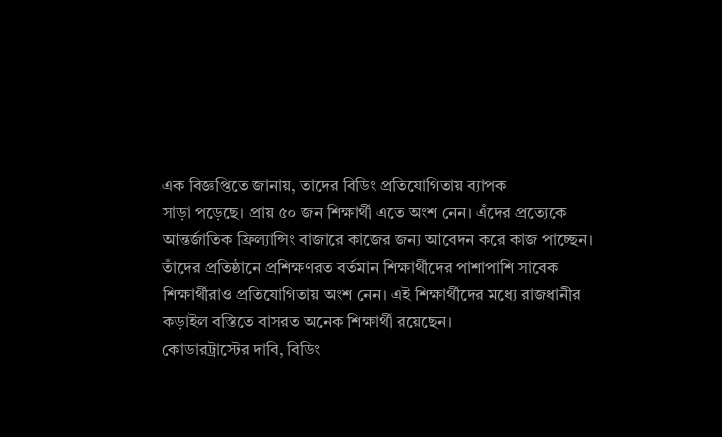এক বিজ্ঞপ্তিতে জানায়, তাদের বিডিং প্রতিযোগিতায় ব্যাপক
সাড়া পড়েছে। প্রায় ৫০ জন শিক্ষার্থী এতে অংশ নেন। এঁদের প্রত্যেকে
আন্তর্জাতিক ফ্রিল্যান্সিং বাজারে কাজের জন্য আবেদন করে কাজ পাচ্ছেন।
তাঁদের প্রতিষ্ঠানে প্রশিক্ষণরত বর্তমান শিক্ষার্থীদের পাশাপাশি সাবেক
শিক্ষার্থীরাও প্রতিযোগিতায় অংশ নেন। এই শিক্ষার্থীদের মধ্যে রাজধানীর
কড়াইল বস্তিতে বাসরত অনেক শিক্ষার্থী রয়েছেন।
কোডারট্রাস্টের দাবি, বিডিং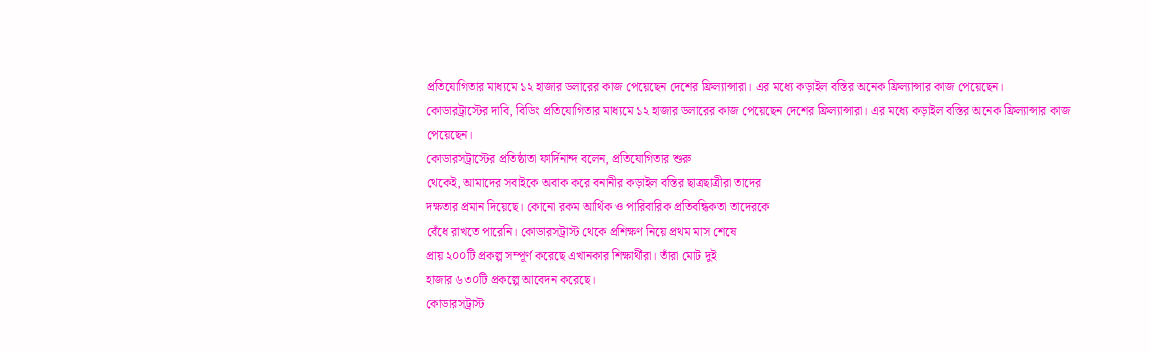প্রতিযোগিতার মাধ্যমে ১২ হাজার ডলারের কাজ পেয়েছেন দেশের ফ্রিল্যান্সারা। এর মধ্যে কড়াইল বস্তির অনেক ফ্রিল্যান্সার কাজ পেয়েছেন।
কোডারট্রাস্টের দাবি, বিডিং প্রতিযোগিতার মাধ্যমে ১২ হাজার ডলারের কাজ পেয়েছেন দেশের ফ্রিল্যান্সারা। এর মধ্যে কড়াইল বস্তির অনেক ফ্রিল্যান্সার কাজ পেয়েছেন।
কোডারসট্রাস্টের প্রতিষ্ঠাতা ফার্দিনান্দ বলেন, প্রতিযোগিতার শুরু
থেকেই, আমাদের সবাইকে অবাক করে বনানীর কড়াইল বস্তির ছাত্রছাত্রীরা তাদের
দক্ষতার প্রমান দিয়েছে। কোনো রকম আর্থিক ও পারিবারিক প্রতিবন্ধিকতা তাদেরকে
বেঁধে রাখতে পারেনি। কোডারসট্রাস্ট থেকে প্রশিক্ষণ নিয়ে প্রথম মাস শেষে
প্রায় ২০০টি প্রকল্প সম্পূর্ণ করেছে এখানকার শিক্ষার্থীরা। তাঁরা মোট দুই
হাজার ৬৩০টি প্রকল্পে আবেদন করেছে।
কোডারসট্রাস্ট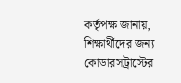কর্তৃপক্ষ জানায়, শিক্ষার্থীদের জন্য কোডারসট্রাস্টের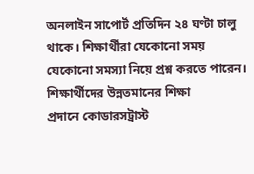অনলাইন সাপোর্ট প্রতিদিন ২৪ ঘণ্টা চালু থাকে। শিক্ষার্থীরা যেকোনো সময়
যেকোনো সমস্যা নিয়ে প্রশ্ন করতে পারেন। শিক্ষার্থীদের উন্নতমানের শিক্ষা
প্রদানে কোডারসট্রাস্ট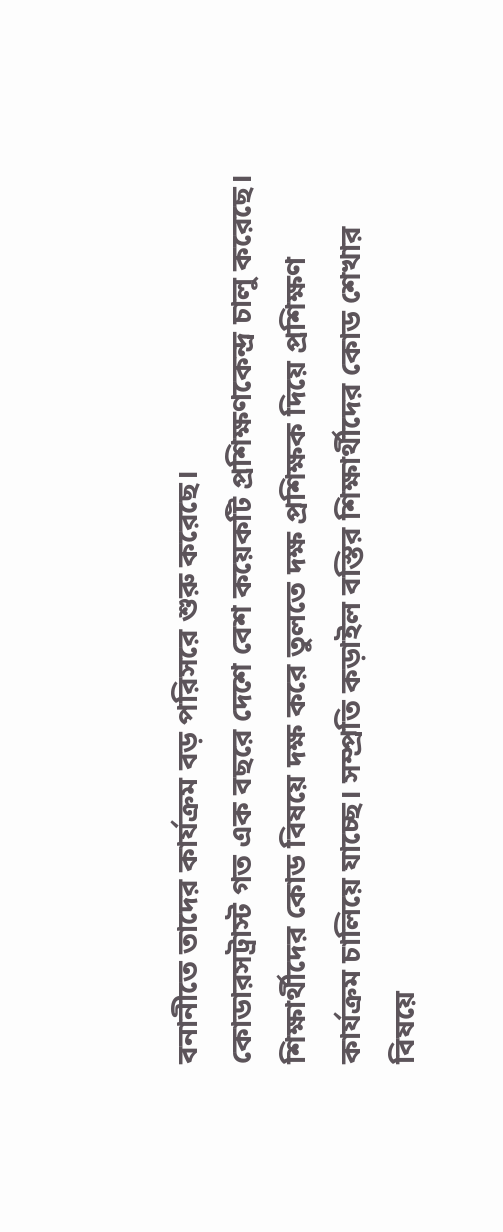বনানীতে তাদের কার্যক্রম বড় পরিসরে শুরু করেছে।
কোডারসট্রাস্ট গত এক বছরে দেশে বেশ কয়েকটি প্রশিক্ষণকেন্দ্র চালু করেছে।
শিক্ষার্থীদের কোড বিষয়ে দক্ষ করে তুলতে দক্ষ প্রশিক্ষক দিয়ে প্রশিক্ষণ
কার্যক্রম চালিয়ে যাচ্ছে। সম্প্রতি কড়াইল বস্তির শিক্ষার্থীদের কোড শেখার
বিষয়ে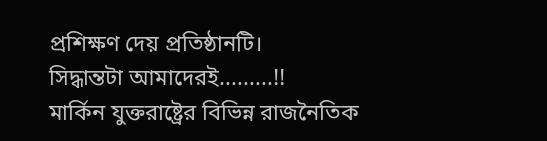প্রশিক্ষণ দেয় প্রতিষ্ঠানটি।
সিদ্ধান্তটা আমাদেরই.........!!
মার্কিন যুক্তরাষ্ট্রের বিভিন্ন রাজনৈতিক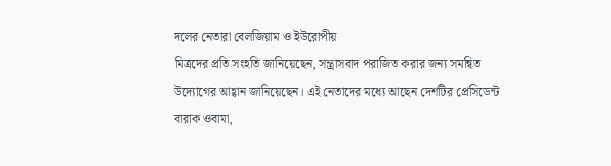দলের নেতারা বেলজিয়াম ও ইউরোপীয়
মিত্রদের প্রতি সংহতি জানিয়েছেন, সন্ত্রাসবাদ পরাজিত করার জন্য সমন্বিত
উদ্যোগের আহ্বান জানিয়েছেন। এই নেতাদের মধ্যে আছেন দেশটির প্রেসিডেন্ট
বারাক ওবামা,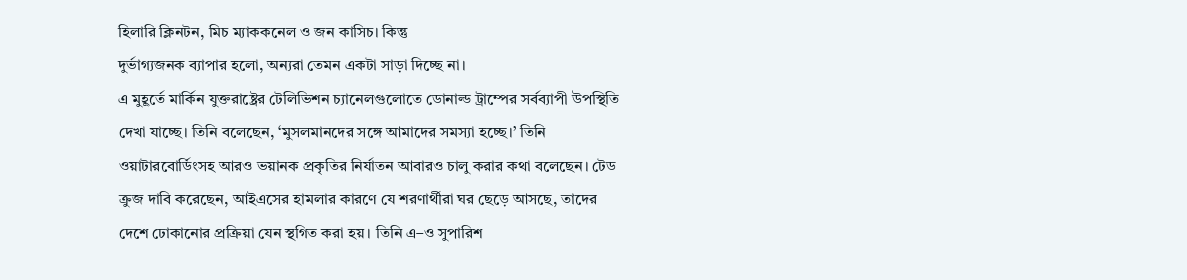হিলারি ক্লিনটন, মিচ ম্যাককনেল ও জন কাসিচ। কিন্তু
দুর্ভাগ্যজনক ব্যাপার হলো, অন্যরা তেমন একটা সাড়া দিচ্ছে না।
এ মুহূর্তে মার্কিন যুক্তরাষ্ট্রের টেলিভিশন চ্যানেলগুলোতে ডোনাল্ড ট্রাম্পের সর্বব্যাপী উপস্থিতি দেখা যাচ্ছে। তিনি বলেছেন, ‘মুসলমানদের সঙ্গে আমাদের সমস্যা হচ্ছে।’ তিনি ওয়াটারবোর্ডিংসহ আরও ভয়ানক প্রকৃতির নির্যাতন আবারও চালু করার কথা বলেছেন। টেড ক্রুজ দাবি করেছেন, আইএসের হামলার কারণে যে শরণার্থীরা ঘর ছেড়ে আসছে, তাদের দেশে ঢোকানোর প্রক্রিয়া যেন স্থগিত করা হয়। তিনি এ–ও সুপারিশ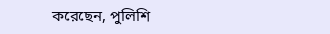করেছেন, পুলিশি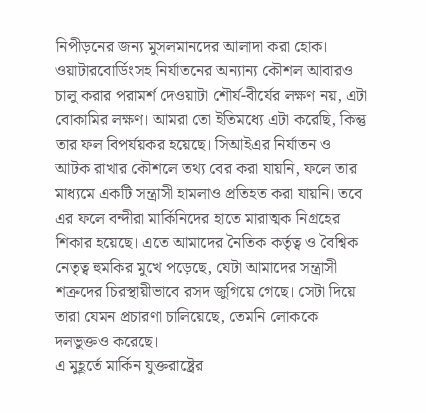নিপীড়নের জন্য মুসলমানদের আলাদা করা হোক।
ওয়াটারবোর্ডিংসহ নির্যাতনের অন্যান্য কৌশল আবারও চালু করার পরামর্শ দেওয়াটা শৌর্য-বীর্যের লক্ষণ নয়, এটা বোকামির লক্ষণ। আমরা তো ইতিমধ্যে এটা করেছি, কিন্তু তার ফল বিপর্যয়কর হয়েছে। সিআইএর নির্যাতন ও আটক রাখার কৌশলে তথ্য বের করা যায়নি, ফলে তার মাধ্যমে একটি সন্ত্রাসী হামলাও প্রতিহত করা যায়নি। তবে এর ফলে বন্দীরা মার্কিনিদের হাতে মারাত্মক নিগ্রহের শিকার হয়েছে। এতে আমাদের নৈতিক কর্তৃত্ব ও বৈশ্বিক নেতৃত্ব হুমকির মুখে পড়েছে, যেটা আমাদের সন্ত্রাসী শত্রুদের চিরস্থায়ীভাবে রসদ জুগিয়ে গেছে। সেটা দিয়ে তারা যেমন প্রচারণা চালিয়েছে, তেমনি লোককে দলভুক্তও করেছে।
এ মুহূর্তে মার্কিন যুক্তরাষ্ট্রের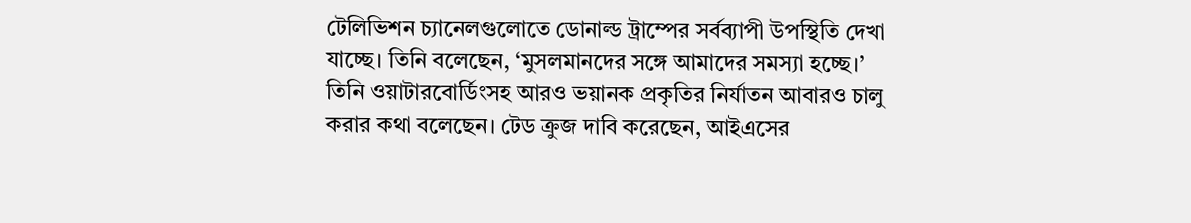টেলিভিশন চ্যানেলগুলোতে ডোনাল্ড ট্রাম্পের সর্বব্যাপী উপস্থিতি দেখা যাচ্ছে। তিনি বলেছেন, ‘মুসলমানদের সঙ্গে আমাদের সমস্যা হচ্ছে।’ তিনি ওয়াটারবোর্ডিংসহ আরও ভয়ানক প্রকৃতির নির্যাতন আবারও চালু করার কথা বলেছেন। টেড ক্রুজ দাবি করেছেন, আইএসের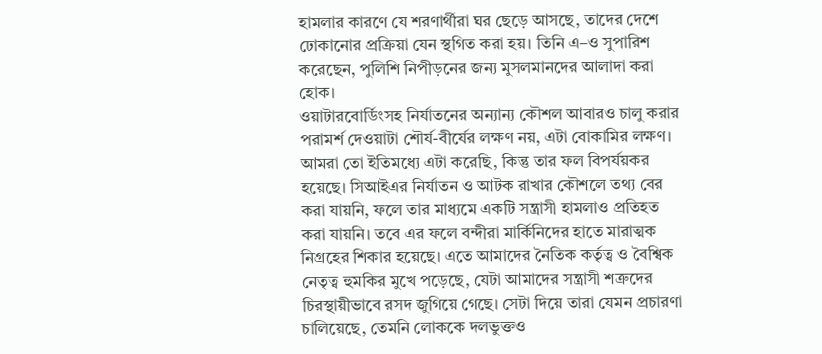হামলার কারণে যে শরণার্থীরা ঘর ছেড়ে আসছে, তাদের দেশে ঢোকানোর প্রক্রিয়া যেন স্থগিত করা হয়। তিনি এ–ও সুপারিশ করেছেন, পুলিশি নিপীড়নের জন্য মুসলমানদের আলাদা করা হোক।
ওয়াটারবোর্ডিংসহ নির্যাতনের অন্যান্য কৌশল আবারও চালু করার পরামর্শ দেওয়াটা শৌর্য-বীর্যের লক্ষণ নয়, এটা বোকামির লক্ষণ। আমরা তো ইতিমধ্যে এটা করেছি, কিন্তু তার ফল বিপর্যয়কর হয়েছে। সিআইএর নির্যাতন ও আটক রাখার কৌশলে তথ্য বের করা যায়নি, ফলে তার মাধ্যমে একটি সন্ত্রাসী হামলাও প্রতিহত করা যায়নি। তবে এর ফলে বন্দীরা মার্কিনিদের হাতে মারাত্মক নিগ্রহের শিকার হয়েছে। এতে আমাদের নৈতিক কর্তৃত্ব ও বৈশ্বিক নেতৃত্ব হুমকির মুখে পড়েছে, যেটা আমাদের সন্ত্রাসী শত্রুদের চিরস্থায়ীভাবে রসদ জুগিয়ে গেছে। সেটা দিয়ে তারা যেমন প্রচারণা চালিয়েছে, তেমনি লোককে দলভুক্তও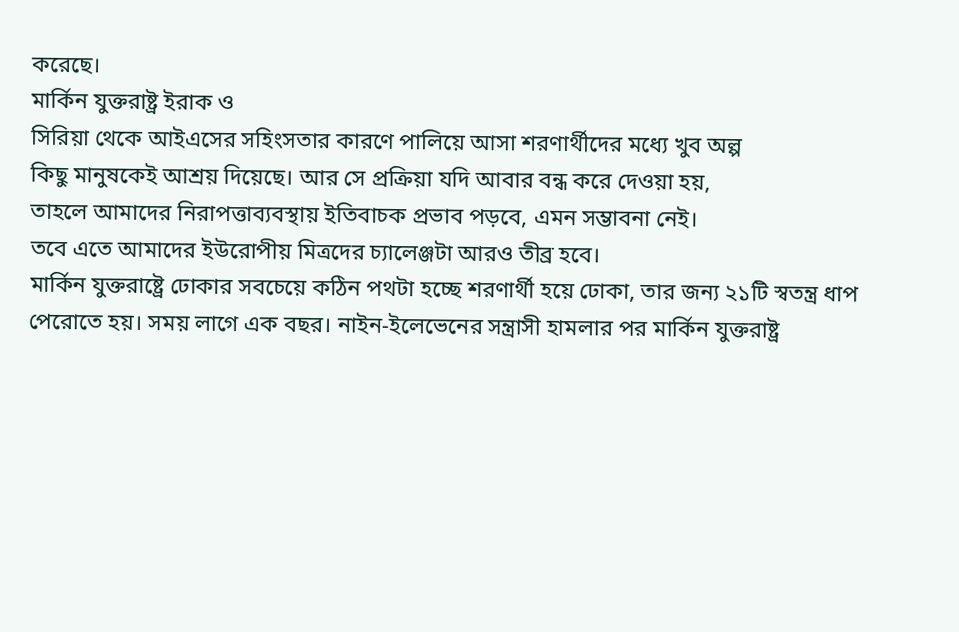করেছে।
মার্কিন যুক্তরাষ্ট্র ইরাক ও
সিরিয়া থেকে আইএসের সহিংসতার কারণে পালিয়ে আসা শরণার্থীদের মধ্যে খুব অল্প
কিছু মানুষকেই আশ্রয় দিয়েছে। আর সে প্রক্রিয়া যদি আবার বন্ধ করে দেওয়া হয়,
তাহলে আমাদের নিরাপত্তাব্যবস্থায় ইতিবাচক প্রভাব পড়বে, এমন সম্ভাবনা নেই।
তবে এতে আমাদের ইউরোপীয় মিত্রদের চ্যালেঞ্জটা আরও তীব্র হবে।
মার্কিন যুক্তরাষ্ট্রে ঢোকার সবচেয়ে কঠিন পথটা হচ্ছে শরণার্থী হয়ে ঢোকা, তার জন্য ২১টি স্বতন্ত্র ধাপ পেরোতে হয়। সময় লাগে এক বছর। নাইন-ইলেভেনের সন্ত্রাসী হামলার পর মার্কিন যুক্তরাষ্ট্র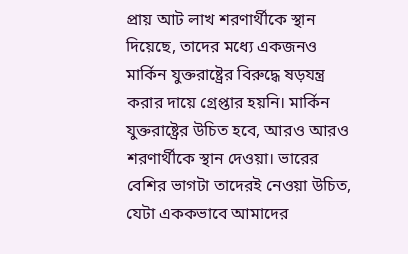প্রায় আট লাখ শরণার্থীকে স্থান দিয়েছে, তাদের মধ্যে একজনও মার্কিন যুক্তরাষ্ট্রের বিরুদ্ধে ষড়যন্ত্র করার দায়ে গ্রেপ্তার হয়নি। মার্কিন যুক্তরাষ্ট্রের উচিত হবে, আরও আরও শরণার্থীকে স্থান দেওয়া। ভারের বেশির ভাগটা তাদেরই নেওয়া উচিত, যেটা এককভাবে আমাদের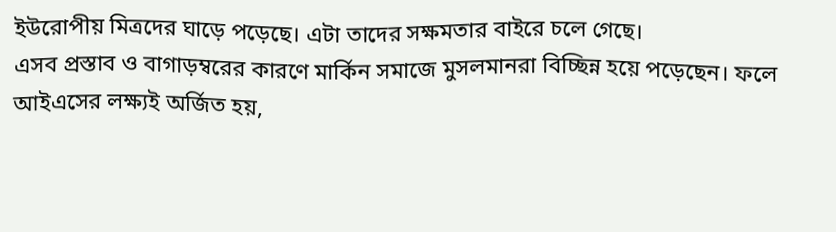ইউরোপীয় মিত্রদের ঘাড়ে পড়েছে। এটা তাদের সক্ষমতার বাইরে চলে গেছে।
এসব প্রস্তাব ও বাগাড়ম্বরের কারণে মার্কিন সমাজে মুসলমানরা বিচ্ছিন্ন হয়ে পড়েছেন। ফলে আইএসের লক্ষ্যই অর্জিত হয়,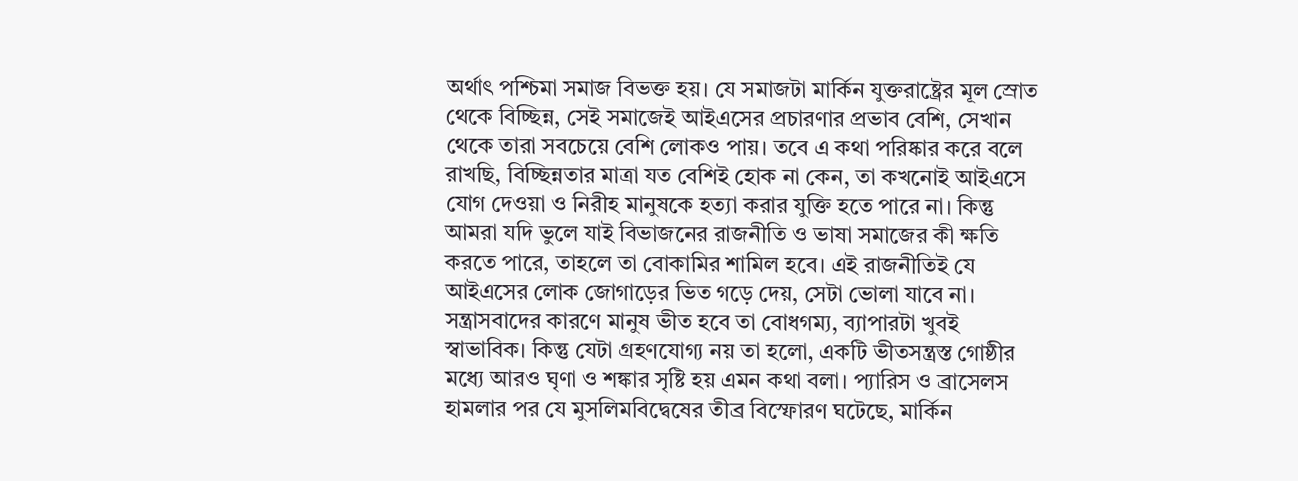অর্থাৎ পশ্চিমা সমাজ বিভক্ত হয়। যে সমাজটা মার্কিন যুক্তরাষ্ট্রের মূল স্রোত থেকে বিচ্ছিন্ন, সেই সমাজেই আইএসের প্রচারণার প্রভাব বেশি, সেখান থেকে তারা সবচেয়ে বেশি লোকও পায়। তবে এ কথা পরিষ্কার করে বলে রাখছি, বিচ্ছিন্নতার মাত্রা যত বেশিই হোক না কেন, তা কখনোই আইএসে যোগ দেওয়া ও নিরীহ মানুষকে হত্যা করার যুক্তি হতে পারে না। কিন্তু আমরা যদি ভুলে যাই বিভাজনের রাজনীতি ও ভাষা সমাজের কী ক্ষতি করতে পারে, তাহলে তা বোকামির শামিল হবে। এই রাজনীতিই যে আইএসের লোক জোগাড়ের ভিত গড়ে দেয়, সেটা ভোলা যাবে না।
সন্ত্রাসবাদের কারণে মানুষ ভীত হবে তা বোধগম্য, ব্যাপারটা খুবই স্বাভাবিক। কিন্তু যেটা গ্রহণযোগ্য নয় তা হলো, একটি ভীতসন্ত্রস্ত গোষ্ঠীর মধ্যে আরও ঘৃণা ও শঙ্কার সৃষ্টি হয় এমন কথা বলা। প্যারিস ও ব্রাসেলস হামলার পর যে মুসলিমবিদ্বেষের তীব্র বিস্ফোরণ ঘটেছে, মার্কিন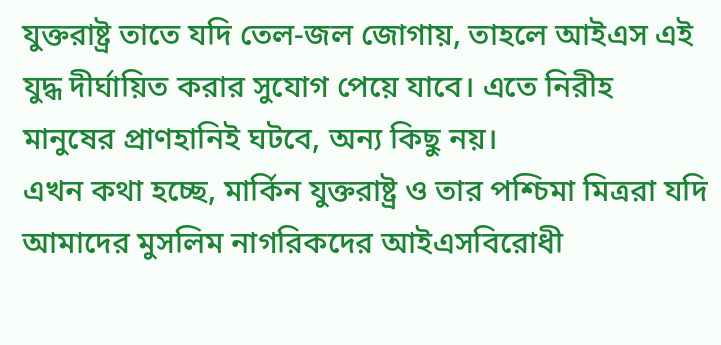যুক্তরাষ্ট্র তাতে যদি তেল-জল জোগায়, তাহলে আইএস এই যুদ্ধ দীর্ঘায়িত করার সুযোগ পেয়ে যাবে। এতে নিরীহ মানুষের প্রাণহানিই ঘটবে, অন্য কিছু নয়।
এখন কথা হচ্ছে, মার্কিন যুক্তরাষ্ট্র ও তার পশ্চিমা মিত্ররা যদি আমাদের মুসলিম নাগরিকদের আইএসবিরোধী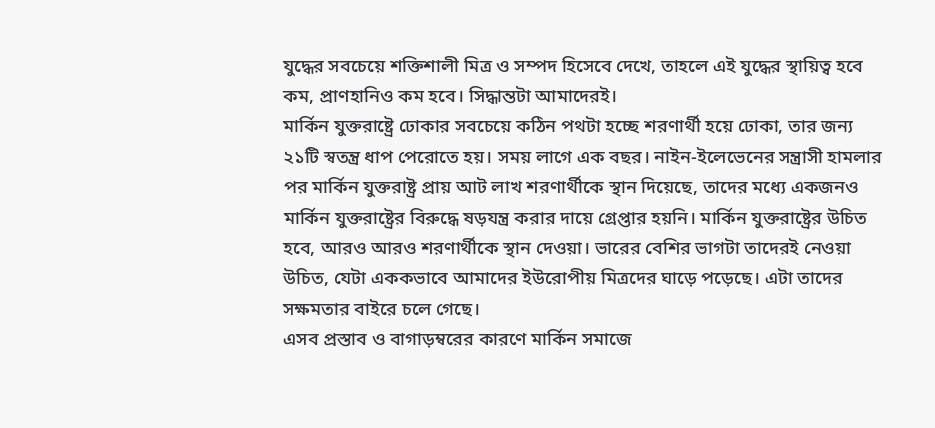যুদ্ধের সবচেয়ে শক্তিশালী মিত্র ও সম্পদ হিসেবে দেখে, তাহলে এই যুদ্ধের স্থায়িত্ব হবে কম, প্রাণহানিও কম হবে। সিদ্ধান্তটা আমাদেরই।
মার্কিন যুক্তরাষ্ট্রে ঢোকার সবচেয়ে কঠিন পথটা হচ্ছে শরণার্থী হয়ে ঢোকা, তার জন্য ২১টি স্বতন্ত্র ধাপ পেরোতে হয়। সময় লাগে এক বছর। নাইন-ইলেভেনের সন্ত্রাসী হামলার পর মার্কিন যুক্তরাষ্ট্র প্রায় আট লাখ শরণার্থীকে স্থান দিয়েছে, তাদের মধ্যে একজনও মার্কিন যুক্তরাষ্ট্রের বিরুদ্ধে ষড়যন্ত্র করার দায়ে গ্রেপ্তার হয়নি। মার্কিন যুক্তরাষ্ট্রের উচিত হবে, আরও আরও শরণার্থীকে স্থান দেওয়া। ভারের বেশির ভাগটা তাদেরই নেওয়া উচিত, যেটা এককভাবে আমাদের ইউরোপীয় মিত্রদের ঘাড়ে পড়েছে। এটা তাদের সক্ষমতার বাইরে চলে গেছে।
এসব প্রস্তাব ও বাগাড়ম্বরের কারণে মার্কিন সমাজে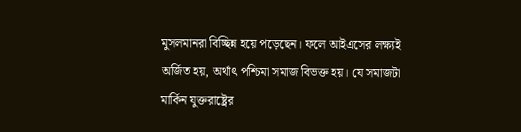মুসলমানরা বিচ্ছিন্ন হয়ে পড়েছেন। ফলে আইএসের লক্ষ্যই অর্জিত হয়, অর্থাৎ পশ্চিমা সমাজ বিভক্ত হয়। যে সমাজটা মার্কিন যুক্তরাষ্ট্রের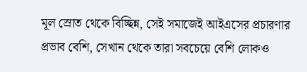মূল স্রোত থেকে বিচ্ছিন্ন, সেই সমাজেই আইএসের প্রচারণার প্রভাব বেশি, সেখান থেকে তারা সবচেয়ে বেশি লোকও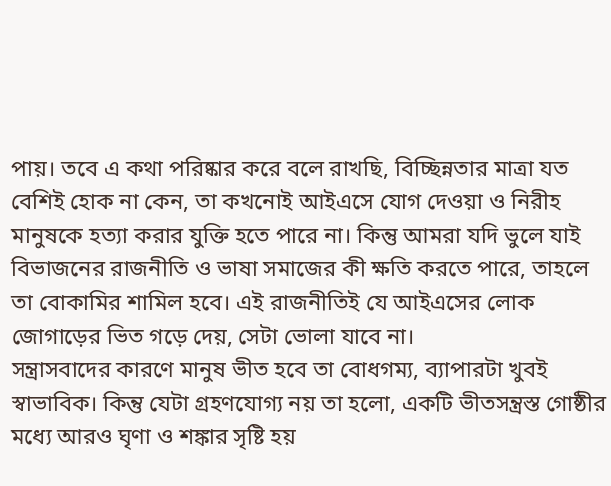পায়। তবে এ কথা পরিষ্কার করে বলে রাখছি, বিচ্ছিন্নতার মাত্রা যত বেশিই হোক না কেন, তা কখনোই আইএসে যোগ দেওয়া ও নিরীহ মানুষকে হত্যা করার যুক্তি হতে পারে না। কিন্তু আমরা যদি ভুলে যাই বিভাজনের রাজনীতি ও ভাষা সমাজের কী ক্ষতি করতে পারে, তাহলে তা বোকামির শামিল হবে। এই রাজনীতিই যে আইএসের লোক জোগাড়ের ভিত গড়ে দেয়, সেটা ভোলা যাবে না।
সন্ত্রাসবাদের কারণে মানুষ ভীত হবে তা বোধগম্য, ব্যাপারটা খুবই স্বাভাবিক। কিন্তু যেটা গ্রহণযোগ্য নয় তা হলো, একটি ভীতসন্ত্রস্ত গোষ্ঠীর মধ্যে আরও ঘৃণা ও শঙ্কার সৃষ্টি হয়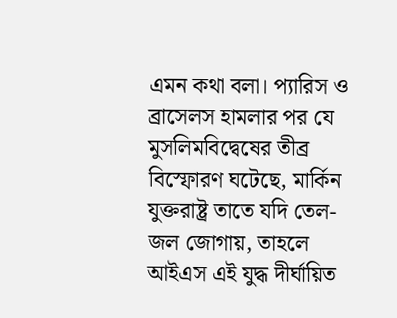এমন কথা বলা। প্যারিস ও ব্রাসেলস হামলার পর যে মুসলিমবিদ্বেষের তীব্র বিস্ফোরণ ঘটেছে, মার্কিন যুক্তরাষ্ট্র তাতে যদি তেল-জল জোগায়, তাহলে আইএস এই যুদ্ধ দীর্ঘায়িত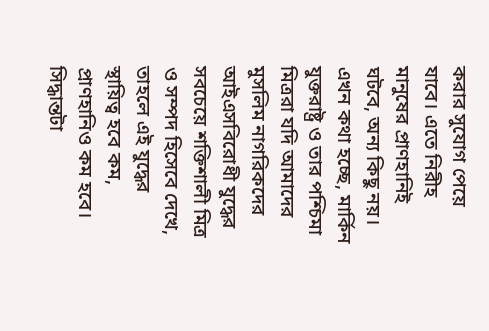করার সুযোগ পেয়ে যাবে। এতে নিরীহ মানুষের প্রাণহানিই ঘটবে, অন্য কিছু নয়।
এখন কথা হচ্ছে, মার্কিন যুক্তরাষ্ট্র ও তার পশ্চিমা মিত্ররা যদি আমাদের মুসলিম নাগরিকদের আইএসবিরোধী যুদ্ধের সবচেয়ে শক্তিশালী মিত্র ও সম্পদ হিসেবে দেখে, তাহলে এই যুদ্ধের স্থায়িত্ব হবে কম, প্রাণহানিও কম হবে। সিদ্ধান্তটা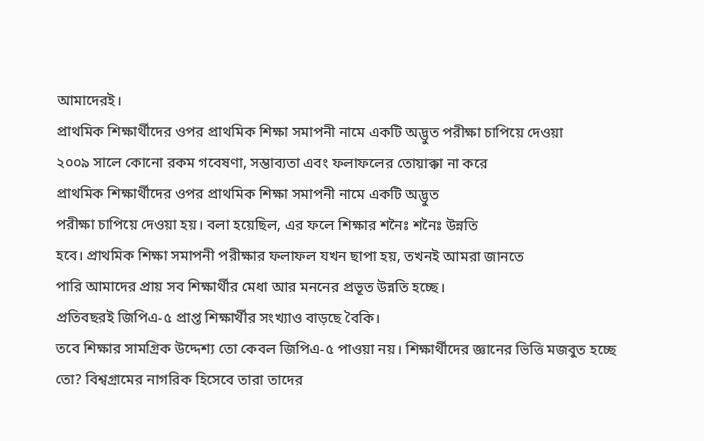আমাদেরই।
প্রাথমিক শিক্ষার্থীদের ওপর প্রাথমিক শিক্ষা সমাপনী নামে একটি অদ্ভুত পরীক্ষা চাপিয়ে দেওয়া
২০০৯ সালে কোনো রকম গবেষণা, সম্ভাব্যতা এবং ফলাফলের তোয়াক্কা না করে
প্রাথমিক শিক্ষার্থীদের ওপর প্রাথমিক শিক্ষা সমাপনী নামে একটি অদ্ভুত
পরীক্ষা চাপিয়ে দেওয়া হয়। বলা হয়েছিল, এর ফলে শিক্ষার শনৈঃ শনৈঃ উন্নতি
হবে। প্রাথমিক শিক্ষা সমাপনী পরীক্ষার ফলাফল যখন ছাপা হয়, তখনই আমরা জানতে
পারি আমাদের প্রায় সব শিক্ষার্থীর মেধা আর মননের প্রভূত উন্নতি হচ্ছে।
প্রতিবছরই জিপিএ-৫ প্রাপ্ত শিক্ষার্থীর সংখ্যাও বাড়ছে বৈকি।
তবে শিক্ষার সামগ্রিক উদ্দেশ্য তো কেবল জিপিএ-৫ পাওয়া নয়। শিক্ষার্থীদের জ্ঞানের ভিত্তি মজবুত হচ্ছে তো? বিশ্বগ্রামের নাগরিক হিসেবে তারা তাদের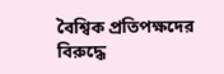বৈশ্বিক প্রতিপক্ষদের বিরুদ্ধে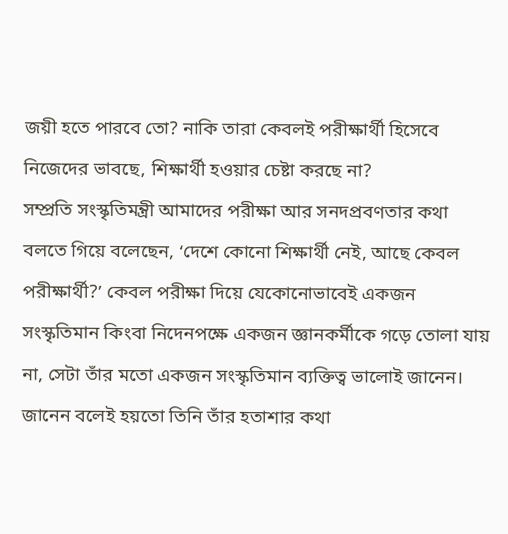জয়ী হতে পারবে তো? নাকি তারা কেবলই পরীক্ষার্থী হিসেবে নিজেদের ভাবছে, শিক্ষার্থী হওয়ার চেষ্টা করছে না?
সম্প্রতি সংস্কৃতিমন্ত্রী আমাদের পরীক্ষা আর সনদপ্রবণতার কথা বলতে গিয়ে বলেছেন, ‘দেশে কোনো শিক্ষার্থী নেই, আছে কেবল পরীক্ষার্থী?’ কেবল পরীক্ষা দিয়ে যেকোনোভাবেই একজন সংস্কৃতিমান কিংবা নিদেনপক্ষে একজন জ্ঞানকর্মীকে গড়ে তোলা যায় না, সেটা তাঁর মতো একজন সংস্কৃতিমান ব্যক্তিত্ব ভালোই জানেন। জানেন বলেই হয়তো তিনি তাঁর হতাশার কথা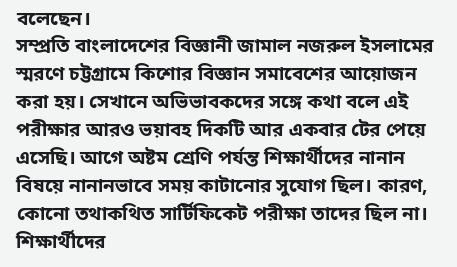বলেছেন।
সম্প্রতি বাংলাদেশের বিজ্ঞানী জামাল নজরুল ইসলামের স্মরণে চট্টগ্রামে কিশোর বিজ্ঞান সমাবেশের আয়োজন করা হয়। সেখানে অভিভাবকদের সঙ্গে কথা বলে এই পরীক্ষার আরও ভয়াবহ দিকটি আর একবার টের পেয়ে এসেছি। আগে অষ্টম শ্রেণি পর্যন্ত শিক্ষার্থীদের নানান বিষয়ে নানানভাবে সময় কাটানোর সুযোগ ছিল। কারণ, কোনো তথাকথিত সার্টিফিকেট পরীক্ষা তাদের ছিল না। শিক্ষার্থীদের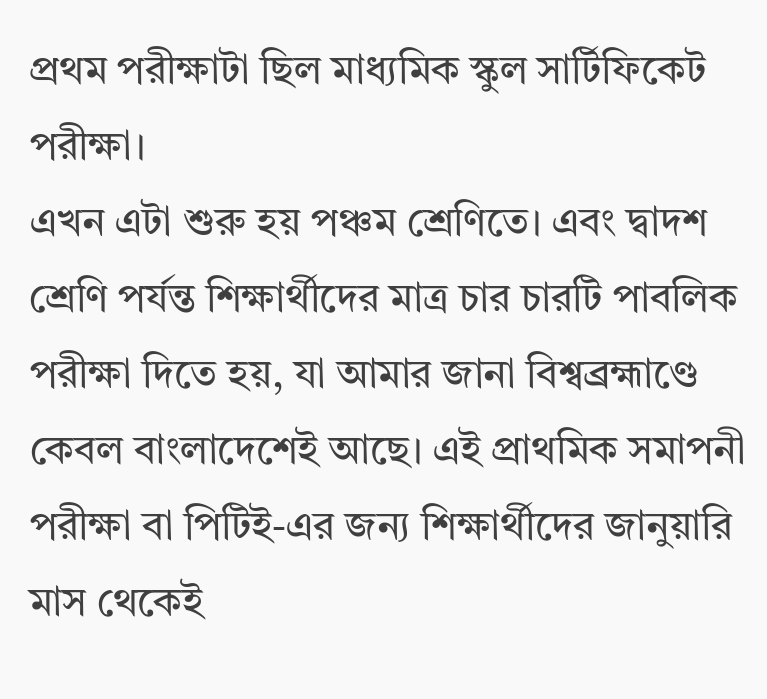প্রথম পরীক্ষাটা ছিল মাধ্যমিক স্কুল সার্টিফিকেট পরীক্ষা।
এখন এটা শুরু হয় পঞ্চম শ্রেণিতে। এবং দ্বাদশ শ্রেণি পর্যন্ত শিক্ষার্থীদের মাত্র চার চারটি পাবলিক পরীক্ষা দিতে হয়, যা আমার জানা বিশ্বব্রহ্মাণ্ডে কেবল বাংলাদেশেই আছে। এই প্রাথমিক সমাপনী পরীক্ষা বা পিটিই-এর জন্য শিক্ষার্থীদের জানুয়ারি মাস থেকেই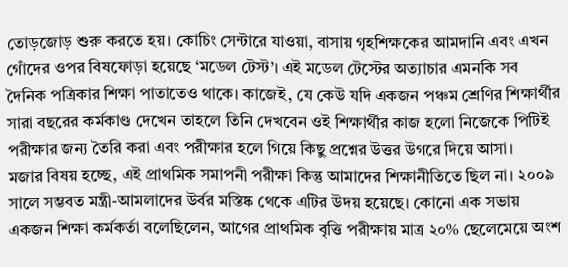তোড়জোড় শুরু করতে হয়। কোচিং সেন্টারে যাওয়া, বাসায় গৃহশিক্ষকের আমদানি এবং এখন গোঁদের ওপর বিষফোড়া হয়েছে ‘মডেল টেস্ট’। এই মডেল টেস্টের অত্যাচার এমনকি সব দৈনিক পত্রিকার শিক্ষা পাতাতেও থাকে। কাজেই, যে কেউ যদি একজন পঞ্চম শ্রেণির শিক্ষার্থীর সারা বছরের কর্মকাণ্ড দেখেন তাহলে তিনি দেখবেন ওই শিক্ষার্থীর কাজ হলো নিজেকে পিটিই পরীক্ষার জন্য তৈরি করা এবং পরীক্ষার হলে গিয়ে কিছু প্রশ্নের উত্তর উগরে দিয়ে আসা।
মজার বিষয় হচ্ছে, এই প্রাথমিক সমাপনী পরীক্ষা কিন্তু আমাদের শিক্ষানীতিতে ছিল না। ২০০৯ সালে সম্ভবত মন্ত্রী-আমলাদের উর্বর মস্তিষ্ক থেকে এটির উদয় হয়েছে। কোনো এক সভায় একজন শিক্ষা কর্মকর্তা বলেছিলেন, আগের প্রাথমিক বৃত্তি পরীক্ষায় মাত্র ২০% ছেলেমেয়ে অংশ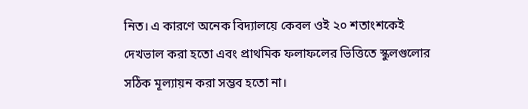নিত। এ কারণে অনেক বিদ্যালয়ে কেবল ওই ২০ শতাংশকেই দেখভাল করা হতো এবং প্রাথমিক ফলাফলের ভিত্তিতে স্কুলগুলোর সঠিক মূল্যায়ন করা সম্ভব হতো না।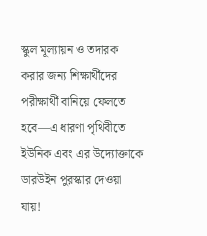স্কুল মূল্যায়ন ও তদারক করার জন্য শিক্ষার্থীদের পরীক্ষার্থী বানিয়ে ফেলতে হবে—এ ধারণা পৃথিবীতে ইউনিক এবং এর উদ্যোক্তাকে ডারউইন পুরস্কার দেওয়া যায়!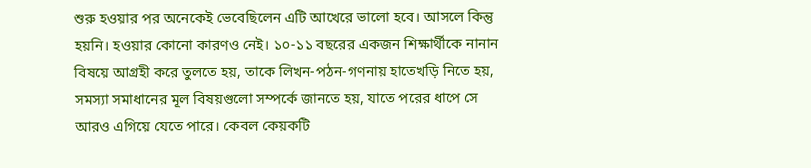শুরু হওয়ার পর অনেকেই ভেবেছিলেন এটি আখেরে ভালো হবে। আসলে কিন্তু হয়নি। হওয়ার কোনো কারণও নেই। ১০-১১ বছরের একজন শিক্ষার্থীকে নানান বিষয়ে আগ্রহী করে তুলতে হয়, তাকে লিখন-পঠন-গণনায় হাতেখড়ি নিতে হয়, সমস্যা সমাধানের মূল বিষয়গুলো সম্পর্কে জানতে হয়, যাতে পরের ধাপে সে আরও এগিয়ে যেতে পারে। কেবল কেয়কটি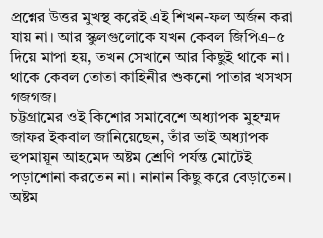প্রশ্নের উত্তর মুখস্থ করেই এই শিখন-ফল অর্জন করা যায় না। আর স্কুলগুলোকে যখন কেবল জিপিএ–৫ দিয়ে মাপা হয়, তখন সেখানে আর কিছুই থাকে না। থাকে কেবল তোতা কাহিনীর শুকনো পাতার খসখস গজগজ।
চট্টগ্রামের ওই কিশোর সমাবেশে অধ্যাপক মুহম্মদ জাফর ইকবাল জানিয়েছেন, তাঁর ভাই অধ্যাপক হুপমায়ূন আহমেদ অষ্টম শ্রেণি পর্যন্ত মোটেই পড়াশোনা করতেন না। নানান কিছু করে বেড়াতেন। অষ্টম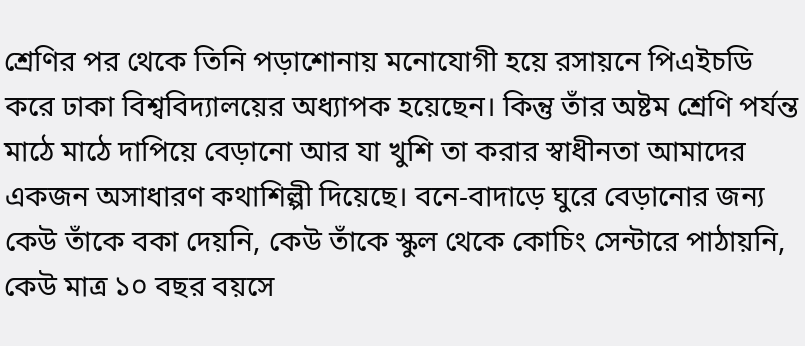শ্রেণির পর থেকে তিনি পড়াশোনায় মনোযোগী হয়ে রসায়নে পিএইচডি করে ঢাকা বিশ্ববিদ্যালয়ের অধ্যাপক হয়েছেন। কিন্তু তাঁর অষ্টম শ্রেণি পর্যন্ত মাঠে মাঠে দাপিয়ে বেড়ানো আর যা খুশি তা করার স্বাধীনতা আমাদের একজন অসাধারণ কথাশিল্পী দিয়েছে। বনে-বাদাড়ে ঘুরে বেড়ানোর জন্য কেউ তাঁকে বকা দেয়নি, কেউ তাঁকে স্কুল থেকে কোচিং সেন্টারে পাঠায়নি, কেউ মাত্র ১০ বছর বয়সে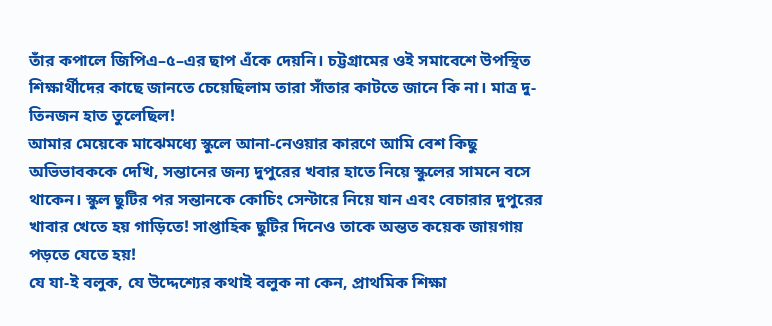তাঁর কপালে জিপিএ–৫–এর ছাপ এঁকে দেয়নি। চট্টগ্রামের ওই সমাবেশে উপস্থিত শিক্ষার্থীদের কাছে জানতে চেয়েছিলাম তারা সাঁতার কাটতে জানে কি না। মাত্র দু-তিনজন হাত তুলেছিল!
আমার মেয়েকে মাঝেমধ্যে স্কুলে আনা-নেওয়ার কারণে আমি বেশ কিছু অভিভাবককে দেখি, সন্তানের জন্য দুপুরের খবার হাতে নিয়ে স্কুলের সামনে বসে থাকেন। স্কুল ছুটির পর সন্তানকে কোচিং সেন্টারে নিয়ে যান এবং বেচারার দুপুরের খাবার খেতে হয় গাড়িতে! সাপ্তাহিক ছুটির দিনেও তাকে অন্তত কয়েক জায়গায় পড়তে যেতে হয়!
যে যা-ই বলুক, যে উদ্দেশ্যের কথাই বলুক না কেন, প্রাথমিক শিক্ষা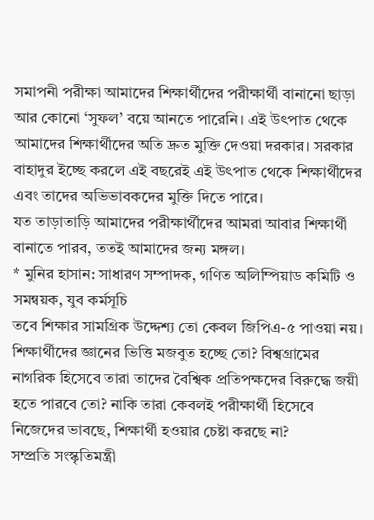সমাপনী পরীক্ষা আমাদের শিক্ষার্থীদের পরীক্ষার্থী বানানো ছাড়া আর কোনো ‘সুফল’ বয়ে আনতে পারেনি। এই উৎপাত থেকে আমাদের শিক্ষার্থীদের অতি দ্রুত মুক্তি দেওয়া দরকার। সরকার বাহাদুর ইচ্ছে করলে এই বছরেই এই উৎপাত থেকে শিক্ষার্থীদের এবং তাদের অভিভাবকদের মুক্তি দিতে পারে।
যত তাড়াতাড়ি আমাদের পরীক্ষার্থীদের আমরা আবার শিক্ষার্থী বানাতে পারব, ততই আমাদের জন্য মঙ্গল।
* মুনির হাসান: সাধারণ সম্পাদক, গণিত অলিম্পিয়াড কমিটি ও সমন্বয়ক, যুব কর্মসূচি
তবে শিক্ষার সামগ্রিক উদ্দেশ্য তো কেবল জিপিএ-৫ পাওয়া নয়। শিক্ষার্থীদের জ্ঞানের ভিত্তি মজবুত হচ্ছে তো? বিশ্বগ্রামের নাগরিক হিসেবে তারা তাদের বৈশ্বিক প্রতিপক্ষদের বিরুদ্ধে জয়ী হতে পারবে তো? নাকি তারা কেবলই পরীক্ষার্থী হিসেবে নিজেদের ভাবছে, শিক্ষার্থী হওয়ার চেষ্টা করছে না?
সম্প্রতি সংস্কৃতিমন্ত্রী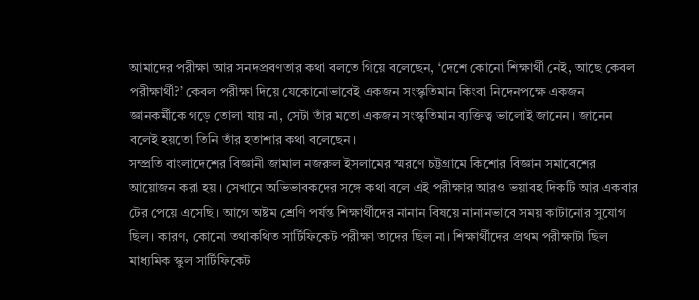আমাদের পরীক্ষা আর সনদপ্রবণতার কথা বলতে গিয়ে বলেছেন, ‘দেশে কোনো শিক্ষার্থী নেই, আছে কেবল পরীক্ষার্থী?’ কেবল পরীক্ষা দিয়ে যেকোনোভাবেই একজন সংস্কৃতিমান কিংবা নিদেনপক্ষে একজন জ্ঞানকর্মীকে গড়ে তোলা যায় না, সেটা তাঁর মতো একজন সংস্কৃতিমান ব্যক্তিত্ব ভালোই জানেন। জানেন বলেই হয়তো তিনি তাঁর হতাশার কথা বলেছেন।
সম্প্রতি বাংলাদেশের বিজ্ঞানী জামাল নজরুল ইসলামের স্মরণে চট্টগ্রামে কিশোর বিজ্ঞান সমাবেশের আয়োজন করা হয়। সেখানে অভিভাবকদের সঙ্গে কথা বলে এই পরীক্ষার আরও ভয়াবহ দিকটি আর একবার টের পেয়ে এসেছি। আগে অষ্টম শ্রেণি পর্যন্ত শিক্ষার্থীদের নানান বিষয়ে নানানভাবে সময় কাটানোর সুযোগ ছিল। কারণ, কোনো তথাকথিত সার্টিফিকেট পরীক্ষা তাদের ছিল না। শিক্ষার্থীদের প্রথম পরীক্ষাটা ছিল মাধ্যমিক স্কুল সার্টিফিকেট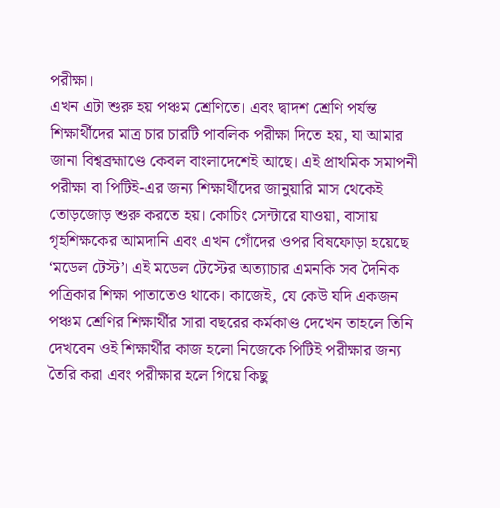পরীক্ষা।
এখন এটা শুরু হয় পঞ্চম শ্রেণিতে। এবং দ্বাদশ শ্রেণি পর্যন্ত শিক্ষার্থীদের মাত্র চার চারটি পাবলিক পরীক্ষা দিতে হয়, যা আমার জানা বিশ্বব্রহ্মাণ্ডে কেবল বাংলাদেশেই আছে। এই প্রাথমিক সমাপনী পরীক্ষা বা পিটিই-এর জন্য শিক্ষার্থীদের জানুয়ারি মাস থেকেই তোড়জোড় শুরু করতে হয়। কোচিং সেন্টারে যাওয়া, বাসায় গৃহশিক্ষকের আমদানি এবং এখন গোঁদের ওপর বিষফোড়া হয়েছে ‘মডেল টেস্ট’। এই মডেল টেস্টের অত্যাচার এমনকি সব দৈনিক পত্রিকার শিক্ষা পাতাতেও থাকে। কাজেই, যে কেউ যদি একজন পঞ্চম শ্রেণির শিক্ষার্থীর সারা বছরের কর্মকাণ্ড দেখেন তাহলে তিনি দেখবেন ওই শিক্ষার্থীর কাজ হলো নিজেকে পিটিই পরীক্ষার জন্য তৈরি করা এবং পরীক্ষার হলে গিয়ে কিছু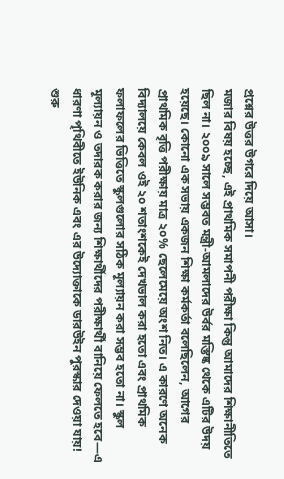প্রশ্নের উত্তর উগরে দিয়ে আসা।
মজার বিষয় হচ্ছে, এই প্রাথমিক সমাপনী পরীক্ষা কিন্তু আমাদের শিক্ষানীতিতে ছিল না। ২০০৯ সালে সম্ভবত মন্ত্রী-আমলাদের উর্বর মস্তিষ্ক থেকে এটির উদয় হয়েছে। কোনো এক সভায় একজন শিক্ষা কর্মকর্তা বলেছিলেন, আগের প্রাথমিক বৃত্তি পরীক্ষায় মাত্র ২০% ছেলেমেয়ে অংশ নিত। এ কারণে অনেক বিদ্যালয়ে কেবল ওই ২০ শতাংশকেই দেখভাল করা হতো এবং প্রাথমিক ফলাফলের ভিত্তিতে স্কুলগুলোর সঠিক মূল্যায়ন করা সম্ভব হতো না। স্কুল মূল্যায়ন ও তদারক করার জন্য শিক্ষার্থীদের পরীক্ষার্থী বানিয়ে ফেলতে হবে—এ ধারণা পৃথিবীতে ইউনিক এবং এর উদ্যোক্তাকে ডারউইন পুরস্কার দেওয়া যায়!
শুরু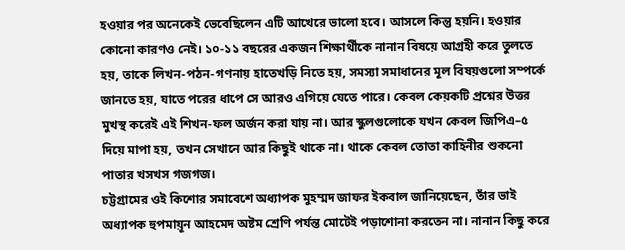হওয়ার পর অনেকেই ভেবেছিলেন এটি আখেরে ভালো হবে। আসলে কিন্তু হয়নি। হওয়ার কোনো কারণও নেই। ১০-১১ বছরের একজন শিক্ষার্থীকে নানান বিষয়ে আগ্রহী করে তুলতে হয়, তাকে লিখন-পঠন-গণনায় হাতেখড়ি নিতে হয়, সমস্যা সমাধানের মূল বিষয়গুলো সম্পর্কে জানতে হয়, যাতে পরের ধাপে সে আরও এগিয়ে যেতে পারে। কেবল কেয়কটি প্রশ্নের উত্তর মুখস্থ করেই এই শিখন-ফল অর্জন করা যায় না। আর স্কুলগুলোকে যখন কেবল জিপিএ–৫ দিয়ে মাপা হয়, তখন সেখানে আর কিছুই থাকে না। থাকে কেবল তোতা কাহিনীর শুকনো পাতার খসখস গজগজ।
চট্টগ্রামের ওই কিশোর সমাবেশে অধ্যাপক মুহম্মদ জাফর ইকবাল জানিয়েছেন, তাঁর ভাই অধ্যাপক হুপমায়ূন আহমেদ অষ্টম শ্রেণি পর্যন্ত মোটেই পড়াশোনা করতেন না। নানান কিছু করে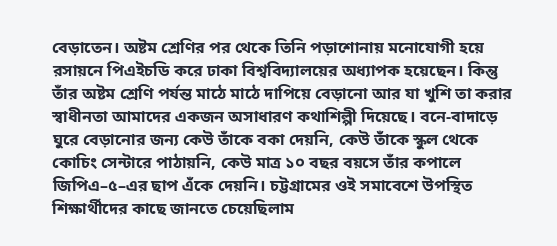বেড়াতেন। অষ্টম শ্রেণির পর থেকে তিনি পড়াশোনায় মনোযোগী হয়ে রসায়নে পিএইচডি করে ঢাকা বিশ্ববিদ্যালয়ের অধ্যাপক হয়েছেন। কিন্তু তাঁর অষ্টম শ্রেণি পর্যন্ত মাঠে মাঠে দাপিয়ে বেড়ানো আর যা খুশি তা করার স্বাধীনতা আমাদের একজন অসাধারণ কথাশিল্পী দিয়েছে। বনে-বাদাড়ে ঘুরে বেড়ানোর জন্য কেউ তাঁকে বকা দেয়নি, কেউ তাঁকে স্কুল থেকে কোচিং সেন্টারে পাঠায়নি, কেউ মাত্র ১০ বছর বয়সে তাঁর কপালে জিপিএ–৫–এর ছাপ এঁকে দেয়নি। চট্টগ্রামের ওই সমাবেশে উপস্থিত শিক্ষার্থীদের কাছে জানতে চেয়েছিলাম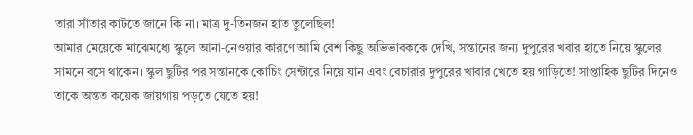তারা সাঁতার কাটতে জানে কি না। মাত্র দু-তিনজন হাত তুলেছিল!
আমার মেয়েকে মাঝেমধ্যে স্কুলে আনা-নেওয়ার কারণে আমি বেশ কিছু অভিভাবককে দেখি, সন্তানের জন্য দুপুরের খবার হাতে নিয়ে স্কুলের সামনে বসে থাকেন। স্কুল ছুটির পর সন্তানকে কোচিং সেন্টারে নিয়ে যান এবং বেচারার দুপুরের খাবার খেতে হয় গাড়িতে! সাপ্তাহিক ছুটির দিনেও তাকে অন্তত কয়েক জায়গায় পড়তে যেতে হয়!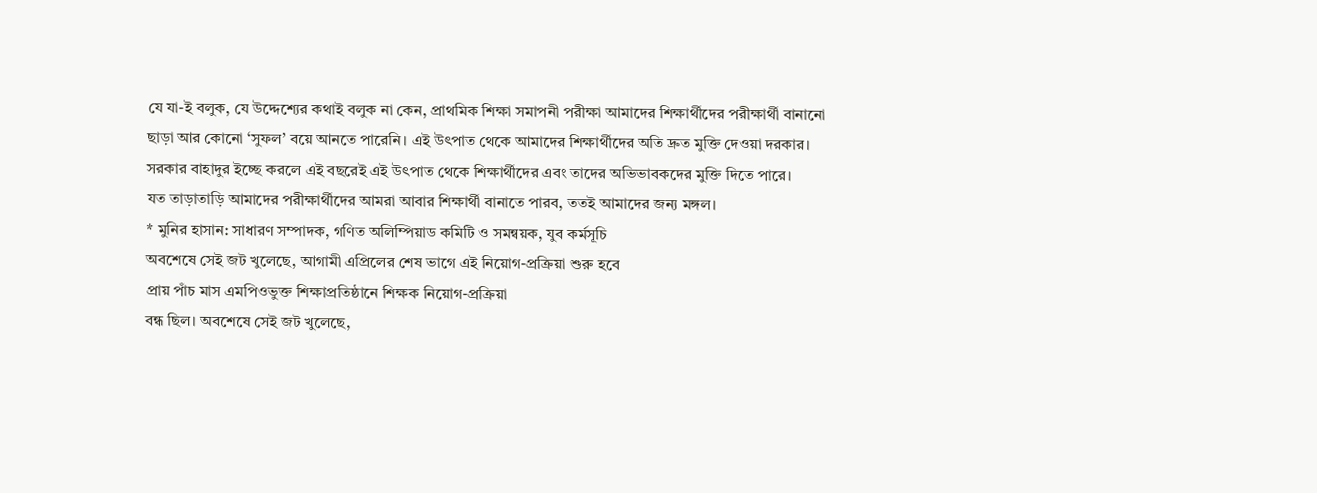যে যা-ই বলুক, যে উদ্দেশ্যের কথাই বলুক না কেন, প্রাথমিক শিক্ষা সমাপনী পরীক্ষা আমাদের শিক্ষার্থীদের পরীক্ষার্থী বানানো ছাড়া আর কোনো ‘সুফল’ বয়ে আনতে পারেনি। এই উৎপাত থেকে আমাদের শিক্ষার্থীদের অতি দ্রুত মুক্তি দেওয়া দরকার। সরকার বাহাদুর ইচ্ছে করলে এই বছরেই এই উৎপাত থেকে শিক্ষার্থীদের এবং তাদের অভিভাবকদের মুক্তি দিতে পারে।
যত তাড়াতাড়ি আমাদের পরীক্ষার্থীদের আমরা আবার শিক্ষার্থী বানাতে পারব, ততই আমাদের জন্য মঙ্গল।
* মুনির হাসান: সাধারণ সম্পাদক, গণিত অলিম্পিয়াড কমিটি ও সমন্বয়ক, যুব কর্মসূচি
অবশেষে সেই জট খুলেছে, আগামী এপ্রিলের শেষ ভাগে এই নিয়োগ-প্রক্রিয়া শুরু হবে
প্রায় পাঁচ মাস এমপিওভুক্ত শিক্ষাপ্রতিষ্ঠানে শিক্ষক নিয়োগ-প্রক্রিয়া
বন্ধ ছিল। অবশেষে সেই জট খুলেছে,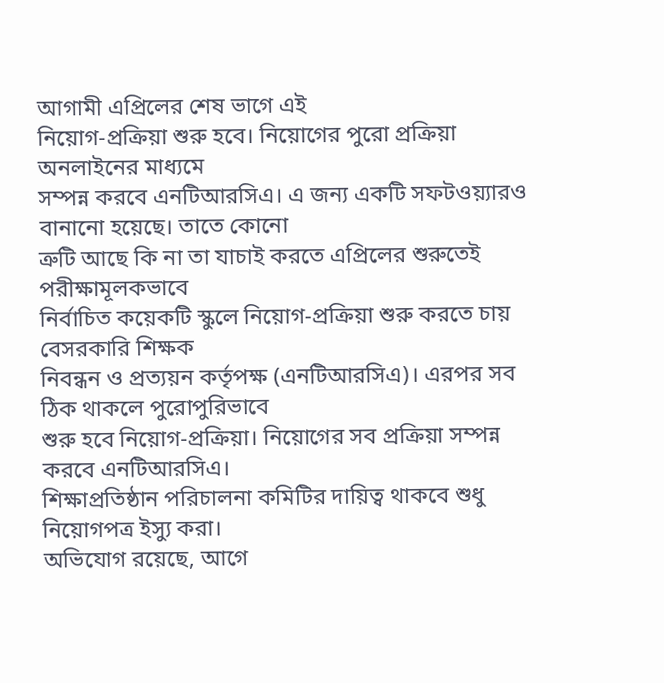আগামী এপ্রিলের শেষ ভাগে এই
নিয়োগ-প্রক্রিয়া শুরু হবে। নিয়োগের পুরো প্রক্রিয়া অনলাইনের মাধ্যমে
সম্পন্ন করবে এনটিআরসিএ। এ জন্য একটি সফটওয়্যারও বানানো হয়েছে। তাতে কোনো
ত্রুটি আছে কি না তা যাচাই করতে এপ্রিলের শুরুতেই পরীক্ষামূলকভাবে
নির্বাচিত কয়েকটি স্কুলে নিয়োগ-প্রক্রিয়া শুরু করতে চায় বেসরকারি শিক্ষক
নিবন্ধন ও প্রত্যয়ন কর্তৃপক্ষ (এনটিআরসিএ)। এরপর সব ঠিক থাকলে পুরোপুরিভাবে
শুরু হবে নিয়োগ-প্রক্রিয়া। নিয়োগের সব প্রক্রিয়া সম্পন্ন করবে এনটিআরসিএ।
শিক্ষাপ্রতিষ্ঠান পরিচালনা কমিটির দায়িত্ব থাকবে শুধু নিয়োগপত্র ইস্যু করা।
অভিযোগ রয়েছে, আগে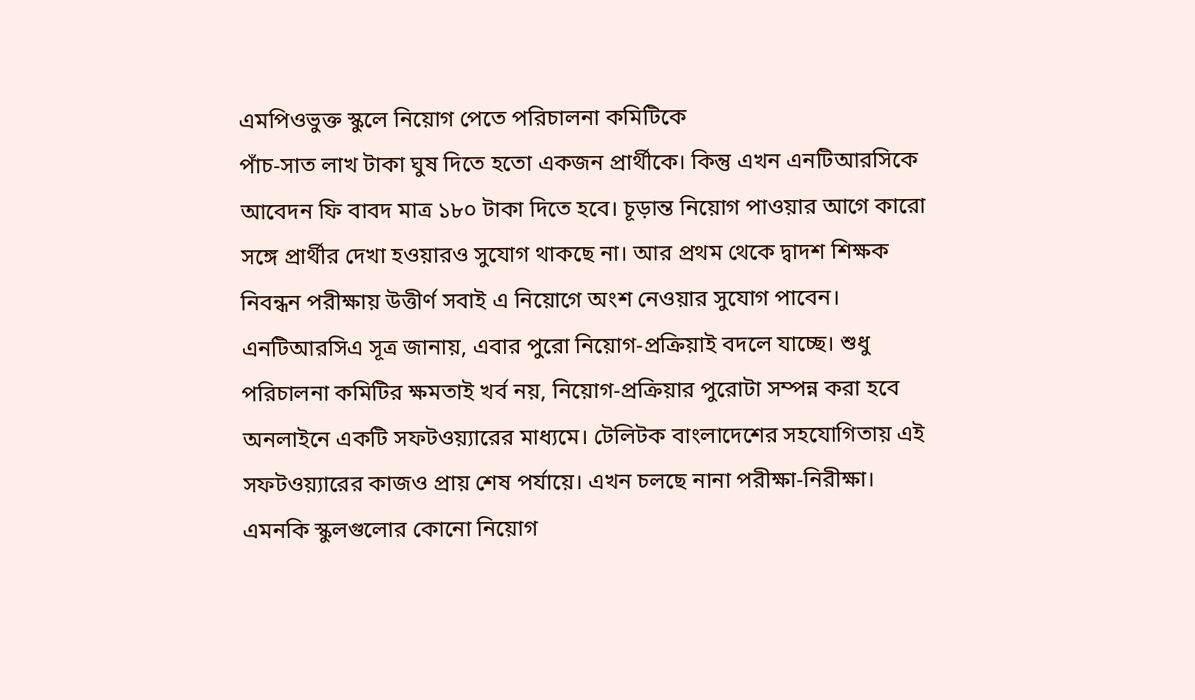এমপিওভুক্ত স্কুলে নিয়োগ পেতে পরিচালনা কমিটিকে
পাঁচ-সাত লাখ টাকা ঘুষ দিতে হতো একজন প্রার্থীকে। কিন্তু এখন এনটিআরসিকে
আবেদন ফি বাবদ মাত্র ১৮০ টাকা দিতে হবে। চূড়ান্ত নিয়োগ পাওয়ার আগে কারো
সঙ্গে প্রার্থীর দেখা হওয়ারও সুযোগ থাকছে না। আর প্রথম থেকে দ্বাদশ শিক্ষক
নিবন্ধন পরীক্ষায় উত্তীর্ণ সবাই এ নিয়োগে অংশ নেওয়ার সুযোগ পাবেন।
এনটিআরসিএ সূত্র জানায়, এবার পুরো নিয়োগ-প্রক্রিয়াই বদলে যাচ্ছে। শুধু
পরিচালনা কমিটির ক্ষমতাই খর্ব নয়, নিয়োগ-প্রক্রিয়ার পুরোটা সম্পন্ন করা হবে
অনলাইনে একটি সফটওয়্যারের মাধ্যমে। টেলিটক বাংলাদেশের সহযোগিতায় এই
সফটওয়্যারের কাজও প্রায় শেষ পর্যায়ে। এখন চলছে নানা পরীক্ষা-নিরীক্ষা।
এমনকি স্কুলগুলোর কোনো নিয়োগ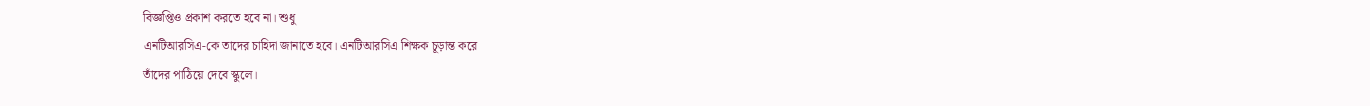বিজ্ঞপ্তিও প্রকাশ করতে হবে না। শুধু
এনটিআরসিএ-কে তাদের চাহিদা জানাতে হবে। এনটিআরসিএ শিক্ষক চূড়ান্ত করে
তাঁদের পাঠিয়ে দেবে স্কুলে।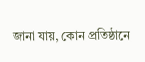জানা যায়, কোন প্রতিষ্ঠানে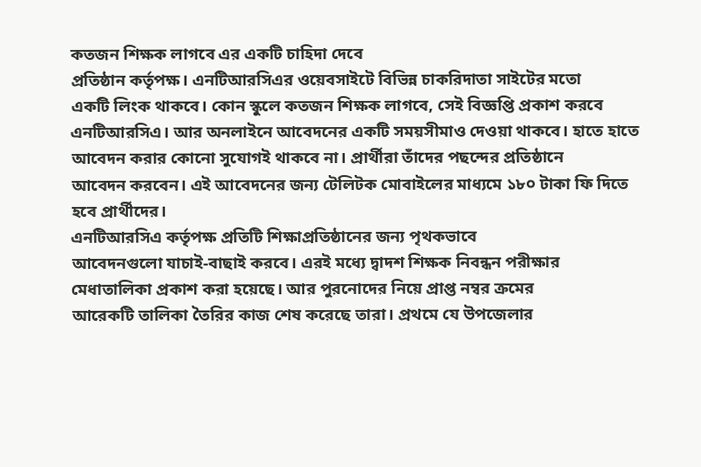কতজন শিক্ষক লাগবে এর একটি চাহিদা দেবে
প্রতিষ্ঠান কর্তৃপক্ষ। এনটিআরসিএর ওয়েবসাইটে বিভিন্ন চাকরিদাতা সাইটের মতো
একটি লিংক থাকবে। কোন স্কুলে কতজন শিক্ষক লাগবে, সেই বিজ্ঞপ্তি প্রকাশ করবে
এনটিআরসিএ। আর অনলাইনে আবেদনের একটি সময়সীমাও দেওয়া থাকবে। হাতে হাতে
আবেদন করার কোনো সুযোগই থাকবে না। প্রার্থীরা তাঁদের পছন্দের প্রতিষ্ঠানে
আবেদন করবেন। এই আবেদনের জন্য টেলিটক মোবাইলের মাধ্যমে ১৮০ টাকা ফি দিতে
হবে প্রার্থীদের।
এনটিআরসিএ কর্তৃপক্ষ প্রতিটি শিক্ষাপ্রতিষ্ঠানের জন্য পৃথকভাবে
আবেদনগুলো যাচাই-বাছাই করবে। এরই মধ্যে দ্বাদশ শিক্ষক নিবন্ধন পরীক্ষার
মেধাতালিকা প্রকাশ করা হয়েছে। আর পুরনোদের নিয়ে প্রাপ্ত নম্বর ক্রমের
আরেকটি তালিকা তৈরির কাজ শেষ করেছে তারা। প্রথমে যে উপজেলার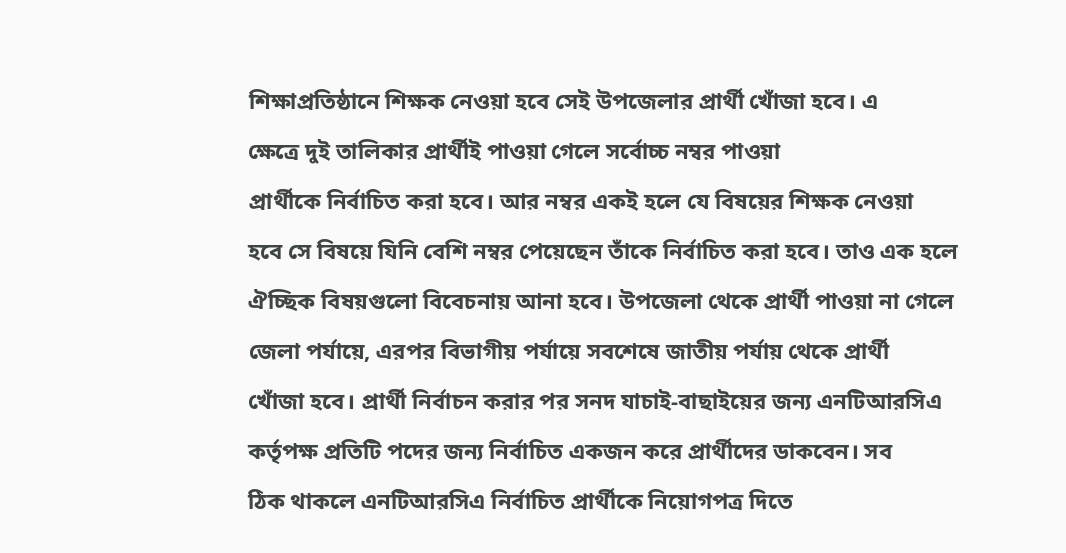শিক্ষাপ্রতিষ্ঠানে শিক্ষক নেওয়া হবে সেই উপজেলার প্রার্থী খোঁজা হবে। এ
ক্ষেত্রে দুই তালিকার প্রার্থীই পাওয়া গেলে সর্বোচ্চ নম্বর পাওয়া
প্রার্থীকে নির্বাচিত করা হবে। আর নম্বর একই হলে যে বিষয়ের শিক্ষক নেওয়া
হবে সে বিষয়ে যিনি বেশি নম্বর পেয়েছেন তাঁকে নির্বাচিত করা হবে। তাও এক হলে
ঐচ্ছিক বিষয়গুলো বিবেচনায় আনা হবে। উপজেলা থেকে প্রার্থী পাওয়া না গেলে
জেলা পর্যায়ে, এরপর বিভাগীয় পর্যায়ে সবশেষে জাতীয় পর্যায় থেকে প্রার্থী
খোঁজা হবে। প্রার্থী নির্বাচন করার পর সনদ যাচাই-বাছাইয়ের জন্য এনটিআরসিএ
কর্তৃপক্ষ প্রতিটি পদের জন্য নির্বাচিত একজন করে প্রার্থীদের ডাকবেন। সব
ঠিক থাকলে এনটিআরসিএ নির্বাচিত প্রার্থীকে নিয়োগপত্র দিতে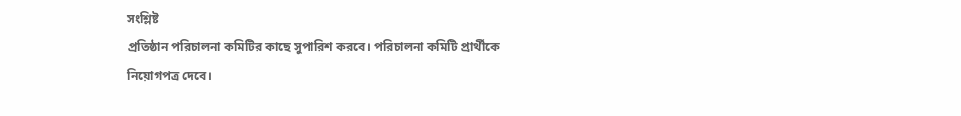সংশ্লিষ্ট
প্রতিষ্ঠান পরিচালনা কমিটির কাছে সুপারিশ করবে। পরিচালনা কমিটি প্রার্থীকে
নিয়োগপত্র দেবে।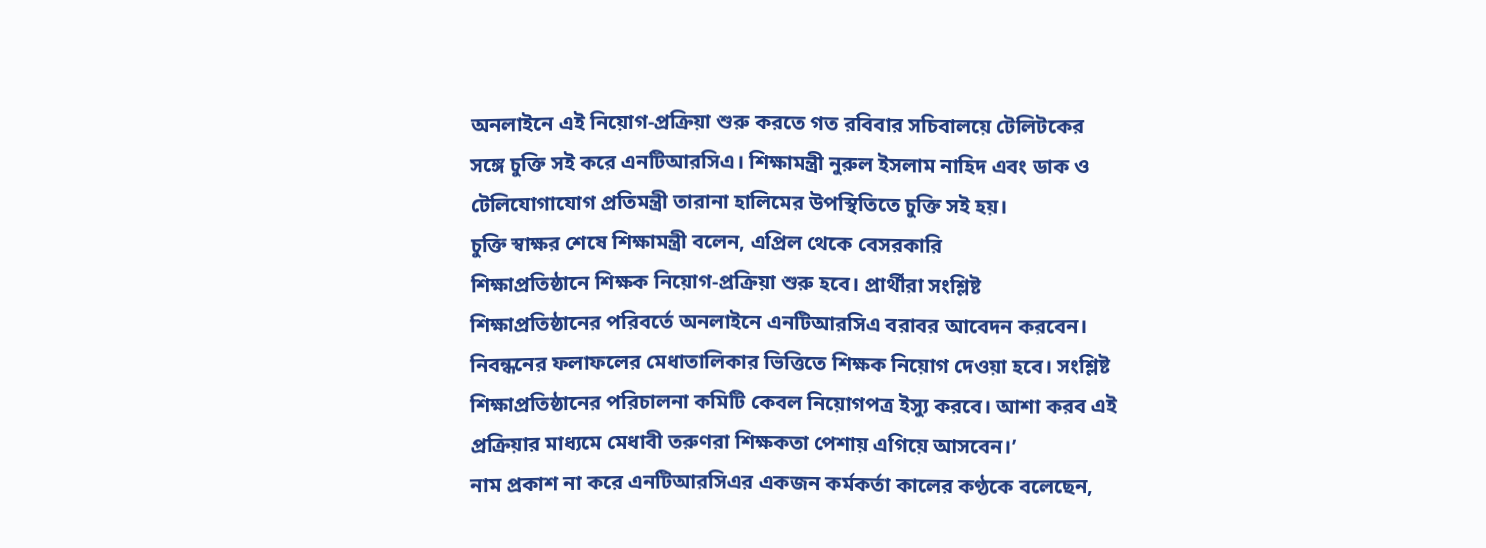অনলাইনে এই নিয়োগ-প্রক্রিয়া শুরু করতে গত রবিবার সচিবালয়ে টেলিটকের
সঙ্গে চুক্তি সই করে এনটিআরসিএ। শিক্ষামন্ত্রী নুরুল ইসলাম নাহিদ এবং ডাক ও
টেলিযোগাযোগ প্রতিমন্ত্রী তারানা হালিমের উপস্থিতিতে চুক্তি সই হয়।
চুক্তি স্বাক্ষর শেষে শিক্ষামন্ত্রী বলেন, এপ্রিল থেকে বেসরকারি
শিক্ষাপ্রতিষ্ঠানে শিক্ষক নিয়োগ-প্রক্রিয়া শুরু হবে। প্রার্থীরা সংশ্লিষ্ট
শিক্ষাপ্রতিষ্ঠানের পরিবর্তে অনলাইনে এনটিআরসিএ বরাবর আবেদন করবেন।
নিবন্ধনের ফলাফলের মেধাতালিকার ভিত্তিতে শিক্ষক নিয়োগ দেওয়া হবে। সংশ্লিষ্ট
শিক্ষাপ্রতিষ্ঠানের পরিচালনা কমিটি কেবল নিয়োগপত্র ইস্যু করবে। আশা করব এই
প্রক্রিয়ার মাধ্যমে মেধাবী তরুণরা শিক্ষকতা পেশায় এগিয়ে আসবেন।’
নাম প্রকাশ না করে এনটিআরসিএর একজন কর্মকর্তা কালের কণ্ঠকে বলেছেন,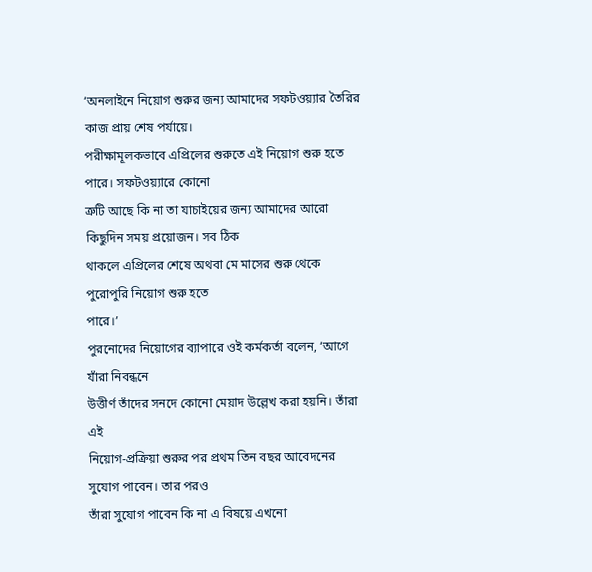‘অনলাইনে নিয়োগ শুরুর জন্য আমাদের সফটওয়্যার তৈরির কাজ প্রায় শেষ পর্যায়ে।
পরীক্ষামূলকভাবে এপ্রিলের শুরুতে এই নিয়োগ শুরু হতে পারে। সফটওয়্যারে কোনো
ত্রুটি আছে কি না তা যাচাইয়ের জন্য আমাদের আরো কিছুদিন সময় প্রয়োজন। সব ঠিক
থাকলে এপ্রিলের শেষে অথবা মে মাসের শুরু থেকে পুরোপুরি নিয়োগ শুরু হতে
পারে।’
পুরনোদের নিয়োগের ব্যাপারে ওই কর্মকর্তা বলেন, ‘আগে যাঁরা নিবন্ধনে
উত্তীর্ণ তাঁদের সনদে কোনো মেয়াদ উল্লেখ করা হয়নি। তাঁরা এই
নিয়োগ-প্রক্রিয়া শুরুর পর প্রথম তিন বছর আবেদনের সুযোগ পাবেন। তার পরও
তাঁরা সুযোগ পাবেন কি না এ বিষয়ে এখনো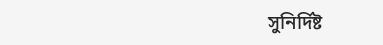সুনির্দিষ্ট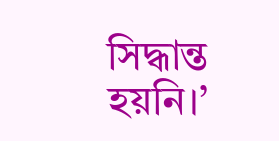সিদ্ধান্ত হয়নি।’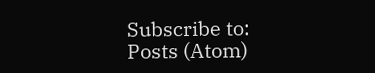Subscribe to:
Posts (Atom)